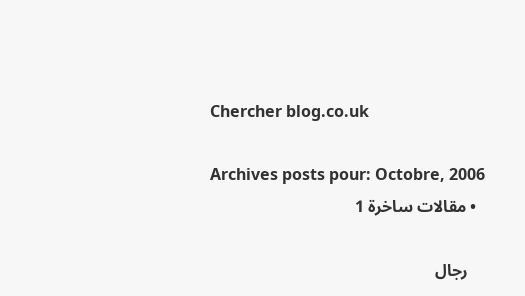Chercher blog.co.uk

Archives posts pour: Octobre, 2006
  • مقالات ساخرة 1

    رجال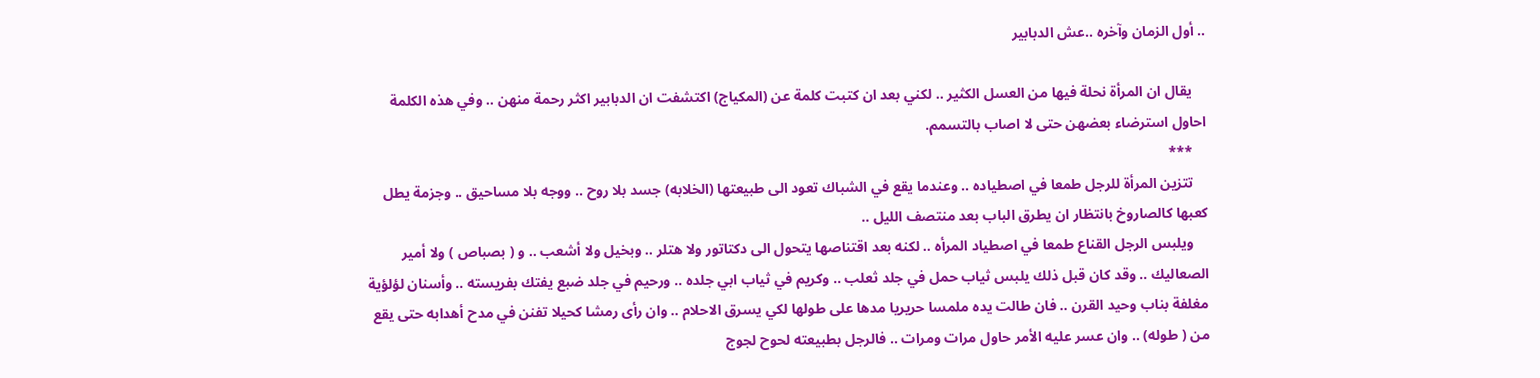.. أول الزمان وآخره ..عش الدبابير

    يقال ان المرأة نحلة فيها من العسل الكثير .. لكني بعد ان كتبت كلمة عن (المكياج) اكتشفت ان الدبابير اكثر رحمة منهن .. وفي هذه الكلمة احاول استرضاء بعضهن حتى لا اصاب بالتسمم.
    ***
    تتزين المرأة للرجل طمعا في اصطياده .. وعندما يقع في الشباك تعود الى طبيعتها (الخلابه) جسد بلا روح .. ووجه بلا مساحيق .. وجزمة يطل كعبها كالصاروخ بانتظار ان يطرق الباب بعد منتصف الليل ..
    ويلبس الرجل القناع طمعا في اصطياد المرأه .. لكنه بعد اقتناصها يتحول الى دكتاتور ولا هتلر .. وبخيل ولا أشعب .. و ( بصباص ) ولا أمير الصعاليك .. وقد كان قبل ذلك يلبس ثياب حمل في جلد ثعلب .. وكريم في ثياب ابي جلده .. ورحيم في جلد ضبع يفتك بفريسته .. وأسنان لؤلؤية مغلفة بناب وحيد القرن .. فان طالت يده ملمسا حريريا مدها على طولها لكي يسرق الاحلام .. وان رأى رمشا كحيلا تفنن في مدح أهدابه حتى يقع من ( طوله) .. وان عسر عليه الأمر حاول مرات ومرات .. فالرجل بطبيعته لحوح لجوج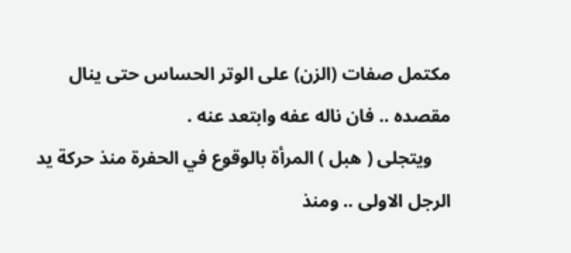مكتمل صفات (الزن) على الوتر الحساس حتى ينال مقصده .. فان ناله عفه وابتعد عنه .
    ويتجلى ( هبل ) المرأة بالوقوع في الحفرة منذ حركة يد الرجل الاولى .. ومنذ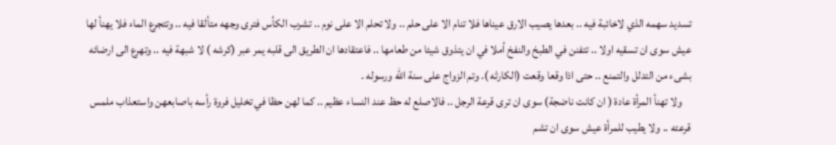تسديد سهمه الذي لاخائبة فيه .. بعدها يصيب الارق عيناها فلا تنام الا على حلم .. ولا تحلم الا على نوم .. تشرب الكأس فترى وجهه متألقا فيه .. وتتجرع الماء فلا يهنأ لها عيش سوى ان تسقيه اولا .. تتفنن في الطبخ والنفخ أملا في ان يتذوق شيئا من طعامها .. فاعتقادها ان الطريق الى قلبه يمر عبر (كرشه ) لا شبهة فيه .. وتهرع الى ارضائه بشىء من التدلل والتمنع .. حتى اذا وقعا وقعت (الكارثه ). وتم الزواج على سنة الله ورسوله .
    ولا تهنأ المرأة عادة ( ان كانت ناضجة) سوى ان ترى قرعة الرجل .. فالاصلع له حظ عند النساء عظيم .. كما لهن حظا في تخليل فروة رأسه باصابعهن واستعذاب ملمس قرعته .. ولا يطيب للمرأة عيش سوى ان تشم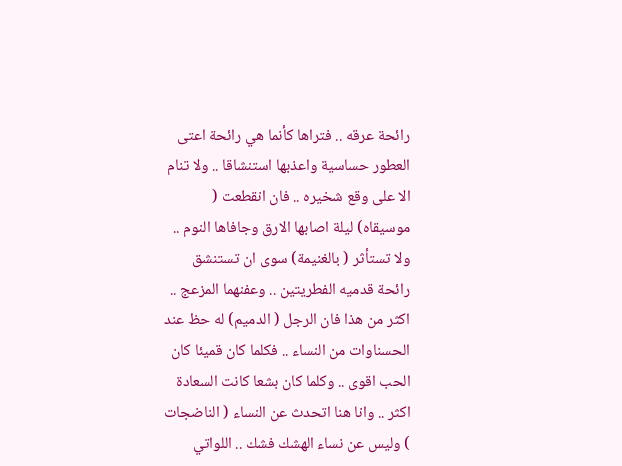رائحة عرقه .. فتراها كأنما هي رائحة اعتى العطور حساسية واعذبها استنشاقا .. ولا تنام الا على وقع شخيره .. فان انقطعت ( موسيقاه) ليلة اصابها الارق وجافاها النوم .. ولا تستأثر ( بالغنيمة) سوى ان تستنشق رائحة قدميه الفطريتين .. وعفنهما المزعج .. اكثر من هذا فان الرجل ( الدميم) له حظ عند الحسناوات من النساء .. فكلما كان قميئا كان الحب اقوى .. وكلما كان بشعا كانت السعادة اكثر .. وانا هنا اتحدث عن النساء ( الناضجات ) وليس عن نساء الهشك فشك .. اللواتي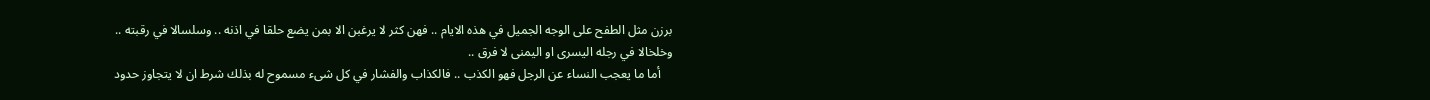برزن مثل الطفح على الوجه الجميل في هذه الايام .. فهن كثر لا يرغبن الا بمن يضع حلقا في اذنه .. وسلسالا في رقبته .. وخلخالا في رجله اليسرى او اليمنى لا فرق ..
    أما ما يعجب النساء عن الرجل فهو الكذب .. فالكذاب والفشار في كل شىء مسموح له بذلك شرط ان لا يتجاوز حدود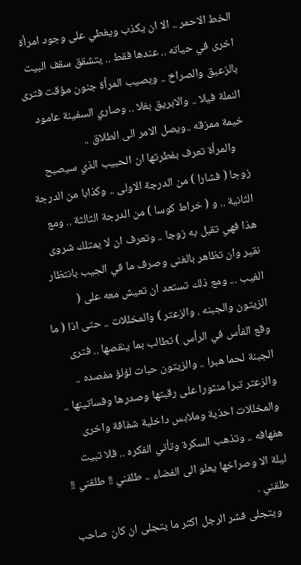الخط الاحمر .. الا ان يكذب ويغطي على وجود امرأة اخرى في حياته .. عندها فقط .. يتشقق سقف البيت بالزعيق والصراخ .. ويصيب المرأة جنون مؤقت فترى النملة فيلا .. والابريق بغلا .. وصاري السفينة عامود خيمة ممزقه ..ويصل الامر الى الطلاق ..
    والمرأة تعرف بفطرتها ان الحبيب الذي سيصبح زوجا ( فشارا ) من الدرجة الاولى .. وكذابا من الدرجة الثانية .. و ( خراط كوسا ) من الدرجة الثالثة .. ومع هذا فهي تقبل به زوجا .. وتعرف ان لا يمتلك شروى نقير وان تظاهر بالغنى وصرف ما في الجيب بانتظار الغيب ... ومع ذلك تستعد ان تعيش معه على ( الزيتون والجبنه . والزعتر ) والمخللات .. حتى اذا ( ما وقع الفأس في الرأس ) تطالب بما ينقصها .. فترى الجبنة لحما هبرا .. والزيتون حبات لؤلؤ مفصده .. والزعتر تبرا منثورا على رقبتها وصدرها وفساتينها .. والمخللات احذية وملابس داخلية شفافة واخرى هفهافه .. وتذهب السكرة وتأتي الفكره .. فلا تبيت ليلة الا وصراخها يعلو الى الفضاء .. طلقني !! طلقني !! طلقني .
    ويتجلى فشر الرجل اكثر ما يتجلى ان كان صاحب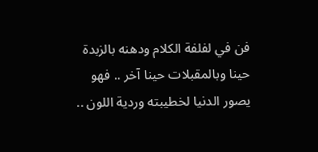فن في لفلفة الكلام ودهنه بالزبدة حينا وبالمقبلات حينا آخر .. فهو يصور الدنيا لخطيبته وردية اللون ..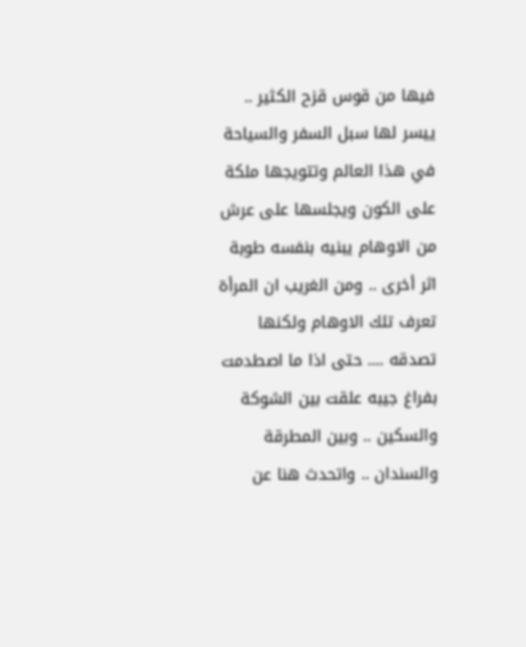فيها من قوس قزح الكثير .. ييسر لها سبل السفر والسياحة في هذا العالم وتتويجها ملكة على الكون ويجلسها على عرش من الاوهام يبنيه بنفسه طوبة اثر أخرى .. ومن الغريب ان المرأة تعرف تلك الاوهام ولكنها تصدقه .... حتى اذا ما اصطدمت بفراغ جيبه علقت بين الشوكة والسكين .. وبين المطرقة والسندان .. واتحدث هنا عن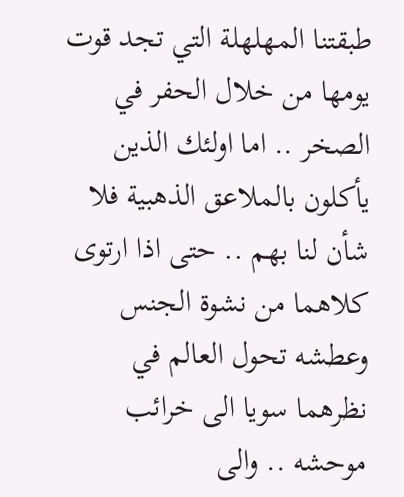طبقتنا المهلهلة التي تجد قوت يومها من خلال الحفر في الصخر .. اما اولئك الذين يأكلون بالملاعق الذهبية فلا شأن لنا بهم .. حتى اذا ارتوى كلاهما من نشوة الجنس وعطشه تحول العالم في نظرهما سويا الى خرائب موحشه .. والى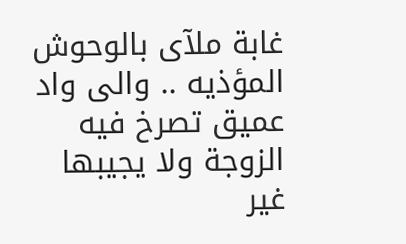غابة ملآى بالوحوش المؤذيه .. والى واد عميق تصرخ فيه الزوجة ولا يجيبها غير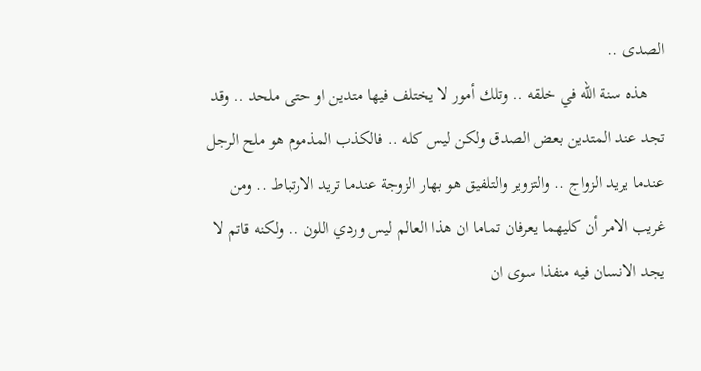الصدى ..
    هذه سنة الله في خلقه .. وتلك أمور لا يختلف فيها متدين او حتى ملحد .. وقد تجد عند المتدين بعض الصدق ولكن ليس كله .. فالكذب المذموم هو ملح الرجل عندما يريد الزواج .. والتزوير والتلفيق هو بهار الزوجة عندما تريد الارتباط .. ومن غريب الامر أن كليهما يعرفان تماما ان هذا العالم ليس وردي اللون .. ولكنه قاتم لا يجد الانسان فيه منفذا سوى ان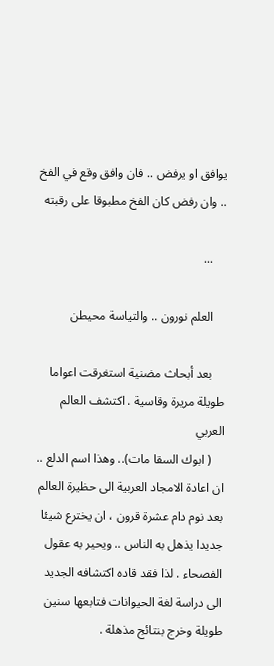يوافق او يرفض .. فان وافق وقع في الفخ .. وان رفض كان الفخ مطبوقا على رقبته

    ...

    العلم نورون .. والتياسة محيطن

    بعد أبحاث مضنية استغرقت اعواما طويلة مريرة وقاسية . اكتشف العالم العربي
    ( ابوك السقا مات).. وهذا اسم الدلع .. ان اعادة الامجاد العربية الى حظيرة العالم بعد نوم دام عشرة قرون ، ان يخترع شيئا جديدا يذهل به الناس .. ويحير به عقول الفصحاء . لذا فقد قاده اكتشافه الجديد الى دراسة لغة الحيوانات فتابعها سنين طويلة وخرج بنتائج مذهلة .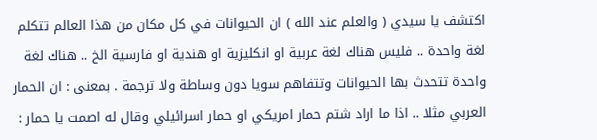اكتشف يا سيدي ( والعلم عند الله ) ان الحيوانات في كل مكان من هذا العالم تتكلم لغة واحدة .. فليس هناك لغة عربية او انكليزية او هندية او فارسية الخ .. هناك لغة واحدة تتحدث بها الحيوانات وتتفاهم سويا دون وساطة ولا ترجمة . بمعنى : ان الحمار العربي مثلا .. اذا ما اراد شتم حمار امريكي او حمار اسرائيلي وقال له اصمت يا حمار :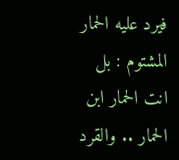فيرد عليه الحمار المشتوم : بل انت الحمار ابن الحمار .. والقرد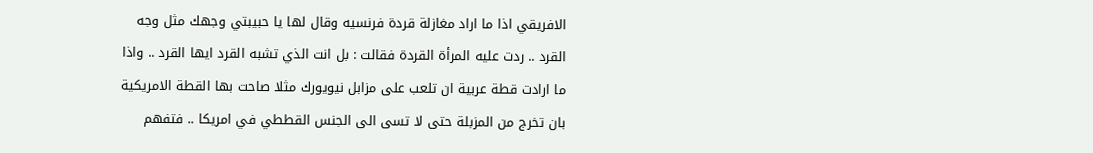الافريقي اذا ما اراد مغازلة قردة فرنسيه وقال لها يا حبيبتي وجهك مثل وجه القرد .. ردت عليه المرأة القردة فقالت : بل انت الذي تشبه القرد ايها القرد .. واذا ما ارادت قطة عربية ان تلعب على مزابل نيويورك مثلا صاحت بها القطة الامريكية بان تخرج من المزبلة حتى لا تسى الى الجنس القططي في امريكا .. فتفهم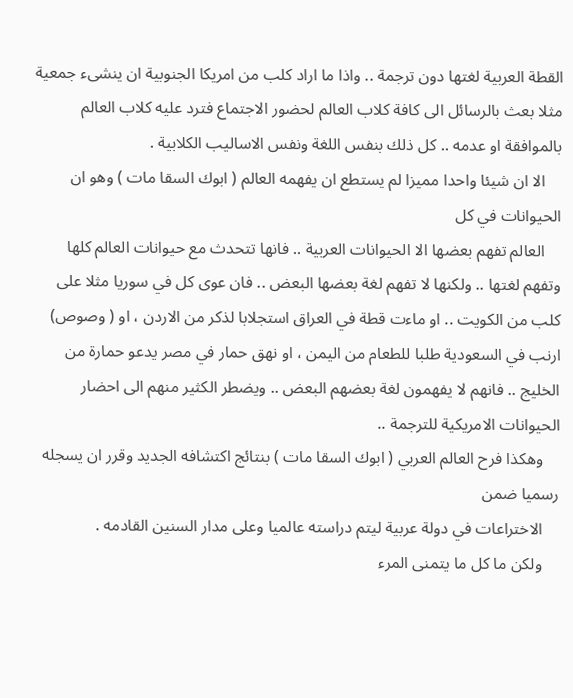القطة العربية لغتها دون ترجمة .. واذا ما اراد كلب من امريكا الجنوبية ان ينشىء جمعية مثلا بعث بالرسائل الى كافة كلاب العالم لحضور الاجتماع فترد عليه كلاب العالم بالموافقة او عدمه .. كل ذلك بنفس اللغة ونفس الاساليب الكلابية .
    الا ان شيئا واحدا مميزا لم يستطع ان يفهمه العالم ( ابوك السقا مات ) وهو ان الحيوانات في كل
    العالم تفهم بعضها الا الحيوانات العربية .. فانها تتحدث مع حيوانات العالم كلها وتفهم لغتها .. ولكنها لا تفهم لغة بعضها البعض .. فان عوى كل في سوريا مثلا على كلب من الكويت .. او ماءت قطة في العراق استجلابا لذكر من الاردن ، او ( وصوص) ارنب في السعودية طلبا للطعام من اليمن ، او نهق حمار في مصر يدعو حمارة من الخليج .. فانهم لا يفهمون لغة بعضهم البعض .. ويضطر الكثير منهم الى احضار الحيوانات الامريكية للترجمة ..
    وهكذا فرح العالم العربي ( ابوك السقا مات ) بنتائج اكتشافه الجديد وقرر ان يسجله رسميا ضمن
    الاختراعات في دولة عربية ليتم دراسته عالميا وعلى مدار السنين القادمه .
    ولكن ما كل ما يتمنى المرء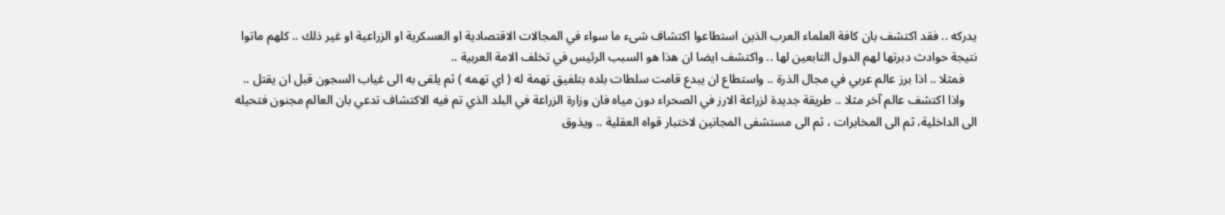يدركه .. فقد اكتشف بان كافة العلماء العرب الذين استطاعوا اكتشاف شىء ما سواء في المجالات الاقتصادية او العسكرية او الزراعية او غير ذلك .. كلهم ماتوا نتيجة حوادث دبرتها لهم الدول التابعين لها .. واكتشف ايضا ان هذا هو السبب الرئيس في تخلف الامة العربية ..
    فمثلا .. اذا برز عالم عربي في مجال الذرة .. واستطاع ان يبدع قامت سلطات بلده بتلفيق تهمة له ( اي تهمه ) ثم يلقى به الى غياب السجون قبل ان يقتل ..
    واذا اكتشف عالم آخر مثلا .. طريقة جديدة لزراعة الارز في الصحراء دون مياه فان وزارة الزراعة في البلد الذي تم فيه الاكتشاف تدعي بان العالم مجنون فتحيله الى الداخلية، ثم الى المخابرات ، ثم الى مستشفى المجانين لاختبار قواه العقلية .. ويذوق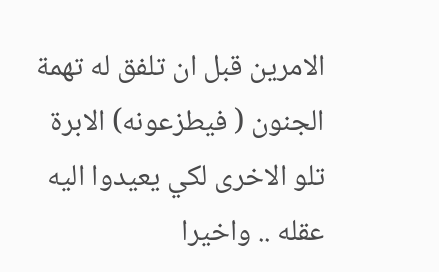الامرين قبل ان تلفق له تهمة الجنون ( فيطزعونه) الابرة تلو الاخرى لكي يعيدوا اليه عقله .. واخيرا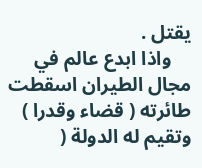يقتل .
    واذا ابدع عالم في مجال الطيران اسقطت طائرته ( قضاء وقدرا ) وتقيم له الدولة (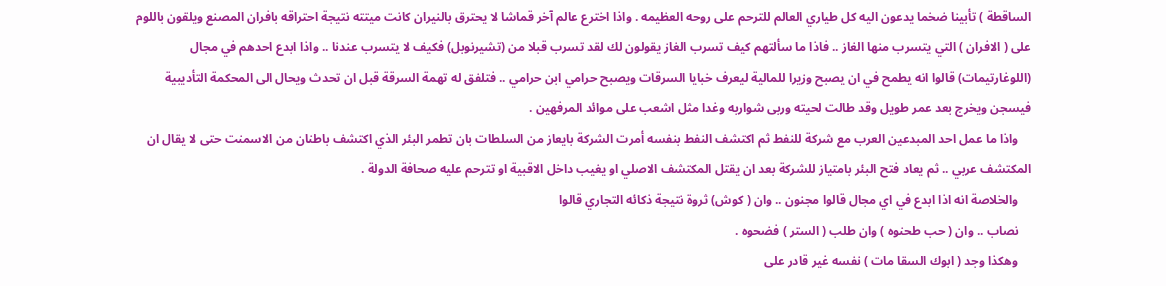الساقطة ) تأبينا ضخما يدعون اليه كل طياري العالم للترحم على روحه العظيمه . واذا اخترع عالم آخر قماشا لا يحترق بالنيران كانت ميتته نتيجة احتراقه بافران المصنع ويلقون باللوم على ( الافران ) التي يتسرب منها الغاز .. فاذا ما سألتهم كيف تسرب الغاز يقولون لك لقد تسرب قبلا من (تشيرنوبل) فكيف لا يتسرب عندنا .. واذا ابدع احدهم في مجال (اللوغارتيمات) قالوا انه يطمح في ان يصبح وزيرا للمالية ليعرف خبايا السرقات ويصبح حرامي ابن حرامي .. فتلفق له تهمة السرقة قبل ان تحدث ويحال الى المحكمة التأديبية فيسجن ويخرج بعد عمر طويل وقد طالت لحيته وربى شواربه وغدا مثل اشعب على موائد المرفهين .
    واذا ما عمل احد المبدعين العرب مع شركة للنفط ثم اكتشف النفط بنفسه أمرت الشركة بايعاز من السلطات بان تطمر البئر الذي اكتشف باطنان من الاسمنت حتى لا يقال ان المكتشف عربي .. ثم يعاد فتح البئر بامتياز للشركة بعد ان يقتل المكتشف الاصلي او يغيب داخل الاقبية او تترحم عليه صحافة الدولة .
    والخلاصة انه اذا ابدع في اي مجال قالوا مجنون .. وان ( كوش) ثروة نتيجة ذكائه التجاري قالوا
    نصاب .. وان ( حب طحنوه ) وان طلب ( الستر ) فضحوه .
    وهكذا وجد ( ابوك السقا مات ) نفسه غير قادر على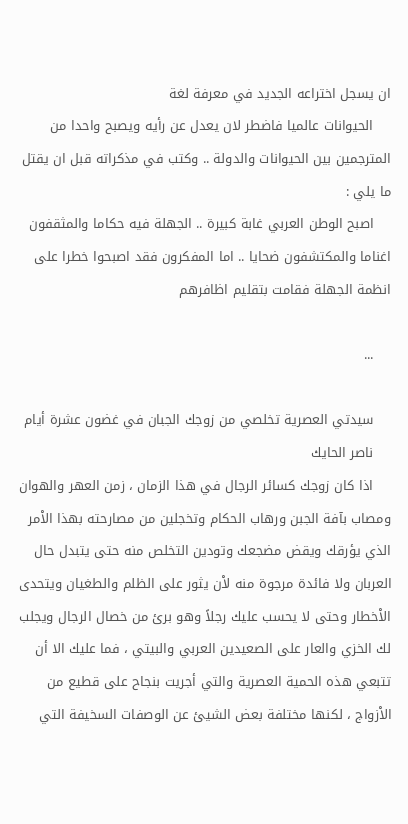ان يسجل اختراعه الجديد في معرفة لغة
    الحيوانات عالميا فاضطر لان يعدل عن رأيه ويصبح واحدا من المترجمين بين الحيوانات والدولة .. وكتب في مذكراته قبل ان يقتل ما يلي :
    اصبح الوطن العربي غابة كبيرة .. الجهلة فيه حكاما والمثقفون اغناما والمكتشفون ضحايا .. اما المفكرون فقد اصبحوا خطرا على انظمة الجهلة فقامت بتقليم اظافرهم

    ...

    سيدتي العصرية تخلصي من زوجك الجبان في غضون عشرة أيام
    ناصر الحايك
    اذا كان زوجك كسائر الرجال في هذا الزمان ، زمن العهر والهوان ومصاب بآفة الجبن ورهاب الحكام وتخجلين من مصارحته بهذا الاْمر الذي يؤرقك ويقض مضجعك وتودين التخلص منه حتى يتبدل حال العربان ولا فائدة مرجوة منه لاْن يثور على الظلم والطغيان ويتحدى الاْخطار وحتى لا يحسب عليك رجلاً وهو برئ من خصال الرجال ويجلب لك الخزي والعار على الصعيدين العربي والبيتي ، فما عليك الا أن تتبعي هذه الحمية العصرية والتي أجريت بنجاح على قطيع من الاْزواج ، لكنها مختلفة بعض الشيئ عن الوصفات السخيفة التي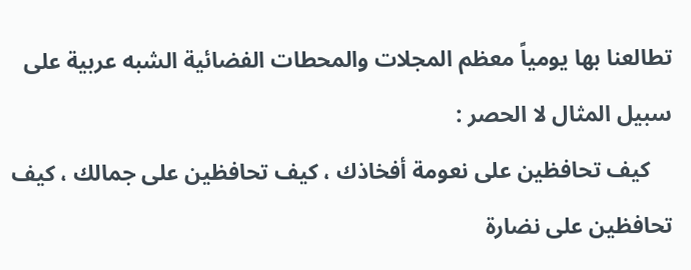تطالعنا بها يومياً معظم المجلات والمحطات الفضائية الشبه عربية على سبيل المثال لا الحصر :
    كيف تحافظين على نعومة أفخاذك ، كيف تحافظين على جمالك ، كيف تحافظين على نضارة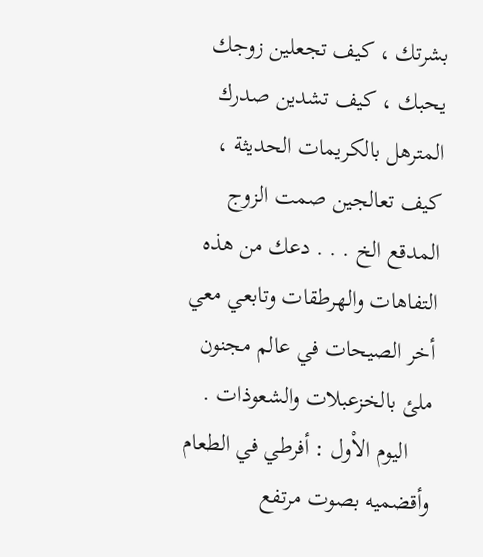بشرتك ، كيف تجعلين زوجك يحبك ، كيف تشدين صدرك المترهل بالكريمات الحديثة ، كيف تعالجين صمت الزوج المدقع الخ . . . دعك من هذه التفاهات والهرطقات وتابعي معي أخر الصيحات في عالم مجنون ملئ بالخزعبلات والشعوذات .
    اليوم الاْول : أفرطي في الطعام وأقضميه بصوت مرتفع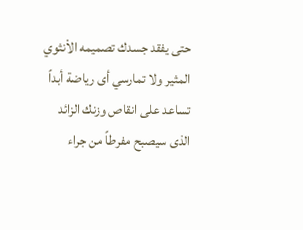حتى يفقد جسدك تصميمه الاْنثوي المثير ولا تمارسي أى رياضة أبداً تساعد على انقاص وزنك الزائد الذى سيصبح مفرطاً من جراء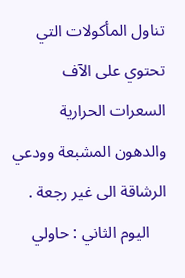تناول المأكولات التي تحتوي على الآف السعرات الحرارية والدهون المشبعة وودعي الرشاقة الى غير رجعة .
    اليوم الثاني : حاولي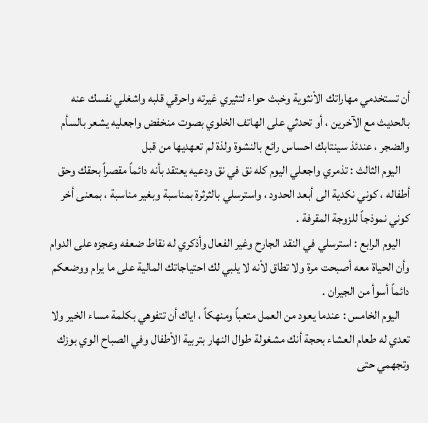أن تستخدمي مهاراتك الاْنثوية وخبث حواء لتثيري غيرته واحرقي قلبه واشغلي نفسك عنه بالحديث مع الآخرين ، أو تحدثي على الهاتف الخلوي بصوت منخفض واجعليه يشعر بالسأم والضجر ، عندئذ سينتابك احساس رائع بالنشوة ولذة لم تعهديها من قبل
    اليوم الثالث : تذمري واجعلي اليوم كله نق في نق ودعيه يعتقد بأنه دائماً مقصراً بحقك وحق أطفاله ، كوني نكدية الى أبعد الحدود ، واسترسلي بالثرثرة بمناسبة وبغير مناسبة ، بمعنى أخر كوني نموذجاً للزوجة المقرفة .
    اليوم الرابع : استرسلي في النقد الجارح وغير الفعال وأذكري له نقاط ضعفه وعجزه على الدوام وأن الحياة معه أصبحت مرة ولا تطاق لاْنه لا يلبي لك احتياجاتك المالية على ما يرام ووضعكم دائماً أسوأ من الجيران .
    اليوم الخامس : عندما يعود من العمل متعباً ومنهكاً ، اياك أن تتفوهي بكلمة مساء الخير ولا تعدي له طعام العشاء بحجة أنك مشغولة طوال النهار بتربية الاْطفال وفي الصباح الوي بوزك وتجهمي حتى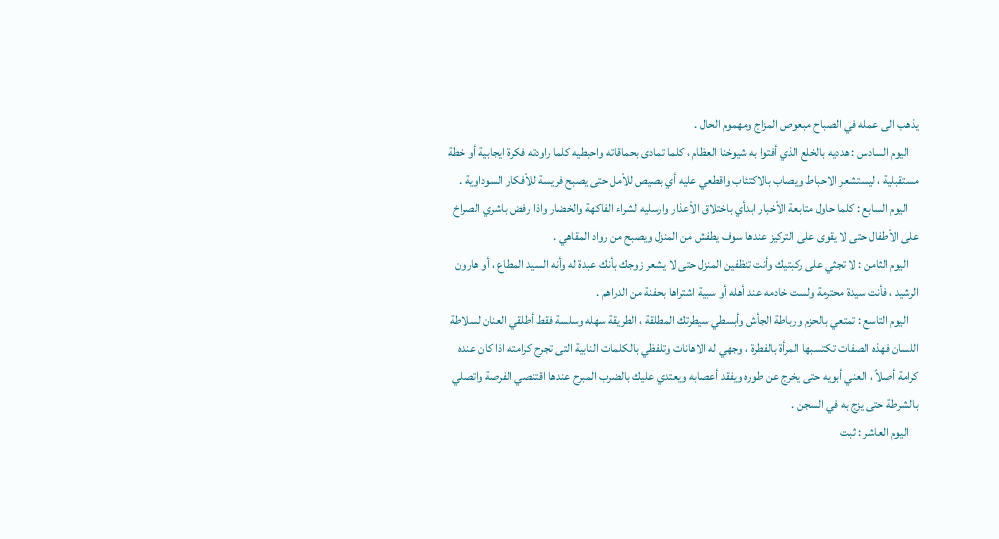يذهب الى عمله في الصباح مبعوص المزاج ومهموم الحال .
    اليوم السادس : هدديه بالخلع الذي أفتوا به شيوخنا العظام ، كلما تمادى بحماقاته واحبطيه كلما راودته فكرة ايجابية أو خطة مستقبلية ، ليستشعر الاحباط ويصاب بالاكتئاب واقطعي عليه أي بصيص للاْمل حتى يصبح فريسة للاْفكار السوداوية .
    اليوم السابع : كلما حاول متابعة الاْخبار ابدأي باختلاق الاْعذار وارسليه لشراء الفاكهة والخضار واذا رفض باشري الصراخ على الاْطفال حتى لا يقوى على التركيز عندها سوف يطفش من المنزل ويصبح من رواد المقاهي .
    اليوم الثامن : لا تجثي على ركبتيك وأنت تنظفين المنزل حتى لا يشعر زوجك بأنك عبدة له وأنه السيد المطاع ، أو هارون الرشيد ، فأنت سيدة محترمة ولست خادمه عند أهله أو سبية اشتراها بحفنة من الدراهم .
    اليوم التاسع : تمتعي بالحزم ورباطة الجأش وأبسطي سيطرتك المطلقة ، الطريقة سهله وسلسة فقط أطلقي العنان لسلاطة اللسان فهذه الصفات تكتسبها المرأة بالفطرة ، وجهي له الاهانات وتلفظي بالكلمات النابية التى تجرح كرامته اذا كان عنده كرامة أصلاً ، العني أبويه حتى يخرج عن طوره ويفقد أعصابه ويعتدي عليك بالضرب المبرح عندها اقتنصي الفرصة واتصلي بالشرطة حتى يزج به في السجن .
    اليوم العاشر : ثبت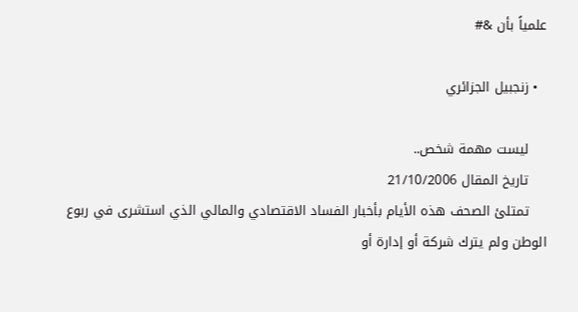علمياً بأن &#

  • زنجبيل الجزائري

    ليست مهمة شخص..
    تاريخ المقال 21/10/2006
    تمتلئ الصحف هذه الأيام بأخبار الفساد الاقتصادي والمالي الذي استشرى في ربوع الوطن ولم يترك شركة أو إدارة أو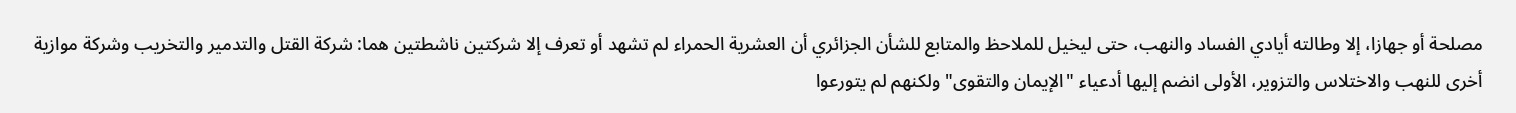مصلحة أو جهازا، إلا وطالته أيادي الفساد والنهب، حتى ليخيل للملاحظ والمتابع للشأن الجزائري أن العشرية الحمراء لم تشهد أو تعرف إلا شركتين ناشطتين هما: شركة القتل والتدمير والتخريب وشركة موازية أخرى للنهب والاختلاس والتزوير، الأولى انضم إليها أدعياء "الإيمان والتقوى" ولكنهم لم يتورعوا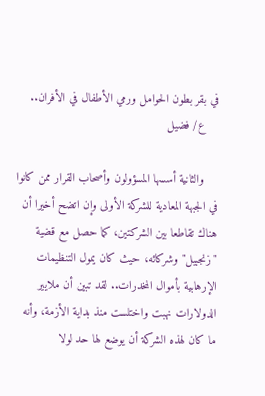في بقر بطون الحوامل ورمي الأطفال في الأفران..
    ع/ فضيل

    والثانية أسسها المسؤولون وأصحاب القرار ممن كانوا في الجبهة المعادية للشركة الأولى وإن اتضح أخيرا أن هناك تقاطعا بين الشركتين، كما حصل مع قضية "زنجبيل" وشركائه، حيث كان يمول التنظيمات الإرهابية بأموال المخدرات.. لقد تبين أن ملايير الدولارات نهبت واختلست منذ بداية الأزمة، وأنه ما كان لهذه الشركة أن يوضع لها حد لولا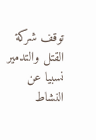توقف شركة القتل والتدمير نسبيا عن النشاط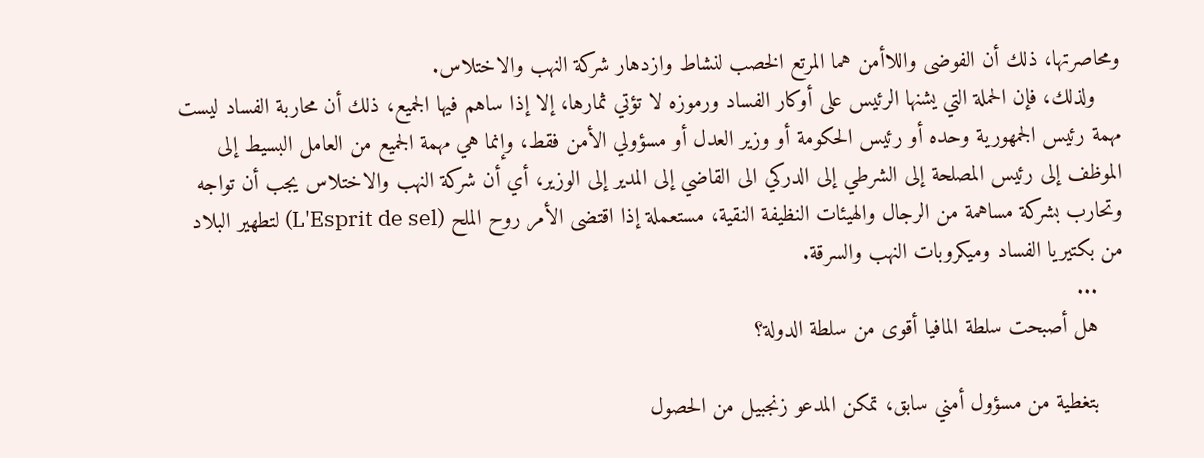ومحاصرتها، ذلك أن الفوضى واللاأمن هما المرتع الخصب لنشاط وازدهار شركة النهب والاختلاس.
    ولذلك، فإن الحملة التي يشنها الرئيس على أوكار الفساد ورموزه لا تؤتي ثمارها، إلا إذا ساهم فيها الجميع، ذلك أن محاربة الفساد ليست مهمة رئيس الجمهورية وحده أو رئيس الحكومة أو وزير العدل أو مسؤولي الأمن فقط، وإنما هي مهمة الجميع من العامل البسيط إلى الموظف إلى رئيس المصلحة إلى الشرطي إلى الدركي الى القاضي إلى المدير إلى الوزير، أي أن شركة النهب والاختلاس يجب أن تواجه وتحارب بشركة مساهمة من الرجال والهيئات النظيفة النقية، مستعملة إذا اقتضى الأمر روح الملح (L'Esprit de sel) لتطهير البلاد من بكتيريا الفساد وميكروبات النهب والسرقة.
    ...
    هل أصبحت سلطة المافيا أقوى من سلطة الدولة؟

    بتغطية من مسؤول أمني سابق، تمكن المدعو زنجبيل من الحصول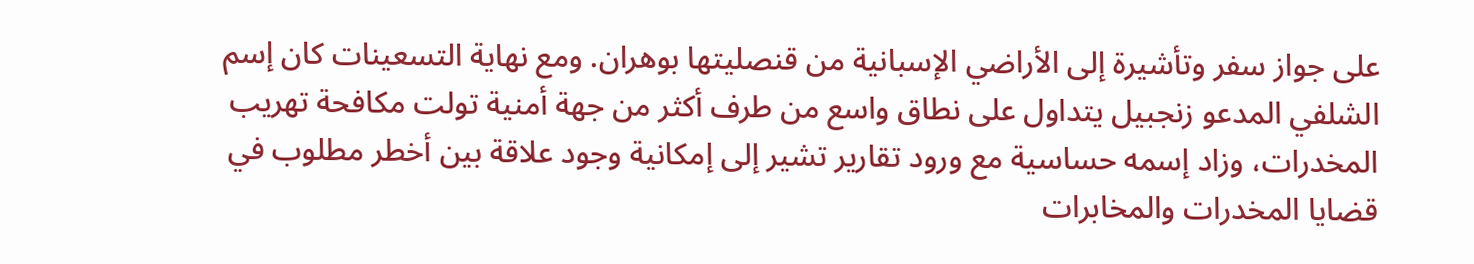على جواز سفر وتأشيرة إلى الأراضي الإسبانية من قنصليتها بوهران. ومع نهاية التسعينات كان إسم الشلفي المدعو زنجبيل يتداول على نطاق واسع من طرف أكثر من جهة أمنية تولت مكافحة تهريب المخدرات، وزاد إسمه حساسية مع ورود تقارير تشير إلى إمكانية وجود علاقة بين أخطر مطلوب في قضايا المخدرات والمخابرات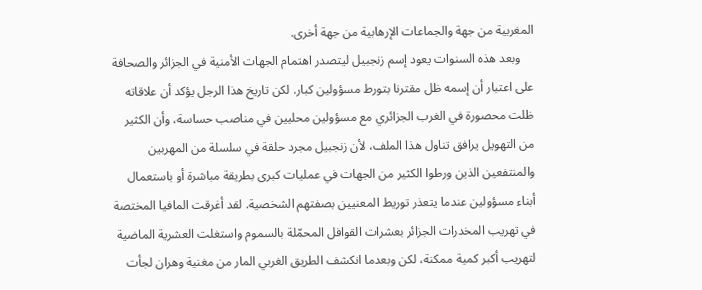المغربية من جهة والجماعات الإرهابية من جهة أخرى.
    وبعد هذه السنوات يعود إسم زنجبيل ليتصدر اهتمام الجهات الأمنية في الجزائر والصحافة على اعتبار أن إسمه ظل مقترنا بتورط مسؤولين كبار. لكن تاريخ هذا الرجل يؤكد أن علاقاته ظلت محصورة في الغرب الجزائري مع مسؤولين محليين في مناصب حساسة، وأن الكثير من التهويل يرافق تناول هذا الملف، لأن زنجبيل مجرد حلقة في سلسلة من المهربين والمنتفعين الذين ورطوا الكثير من الجهات في عمليات كبرى بطريقة مباشرة أو باستعمال أبناء مسؤولين عندما يتعذر توريط المعنيين بصفتهم الشخصية. لقد أغرقت المافيا المختصة في تهريب المخدرات الجزائر بعشرات القوافل المحمّلة بالسموم واستغلت العشرية الماضية لتهريب أكبر كمية ممكنة، لكن وبعدما انكشف الطريق الغربي المار من مغنية وهران لجأت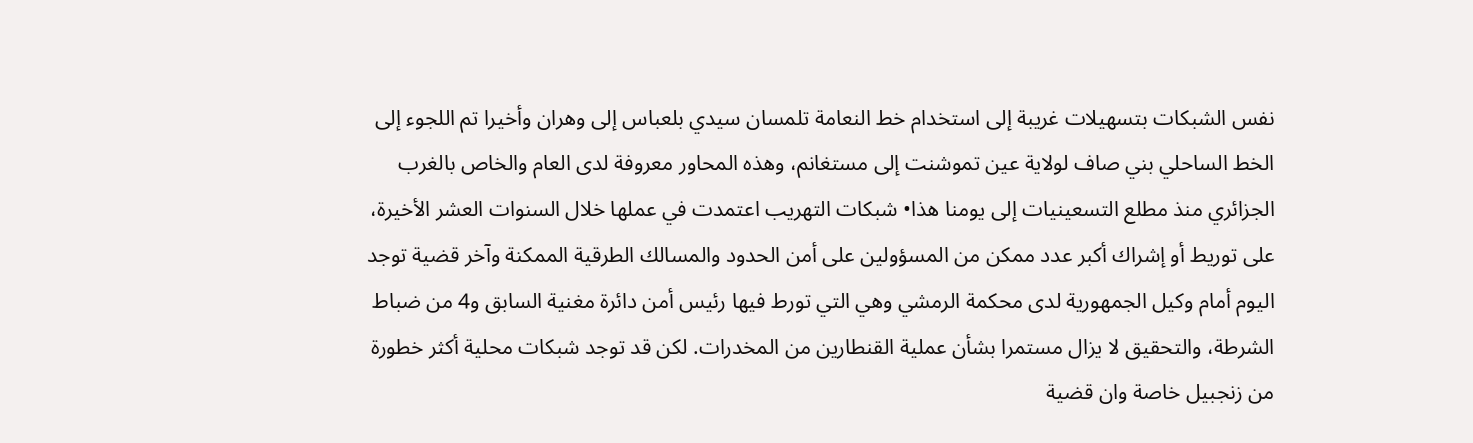نفس الشبكات بتسهيلات غريبة إلى استخدام خط النعامة تلمسان سيدي بلعباس إلى وهران وأخيرا تم اللجوء إلى الخط الساحلي بني صاف لولاية عين تموشنت إلى مستغانم، وهذه المحاور معروفة لدى العام والخاص بالغرب الجزائري منذ مطلع التسعينيات إلى يومنا هذا• شبكات التهريب اعتمدت في عملها خلال السنوات العشر الأخيرة، على توريط أو إشراك أكبر عدد ممكن من المسؤولين على أمن الحدود والمسالك الطرقية الممكنة وآخر قضية توجد اليوم أمام وكيل الجمهورية لدى محكمة الرمشي وهي التي تورط فيها رئيس أمن دائرة مغنية السابق و4 من ضباط الشرطة، والتحقيق لا يزال مستمرا بشأن عملية القنطارين من المخدرات. لكن قد توجد شبكات محلية أكثر خطورة من زنجبيل خاصة وان قضية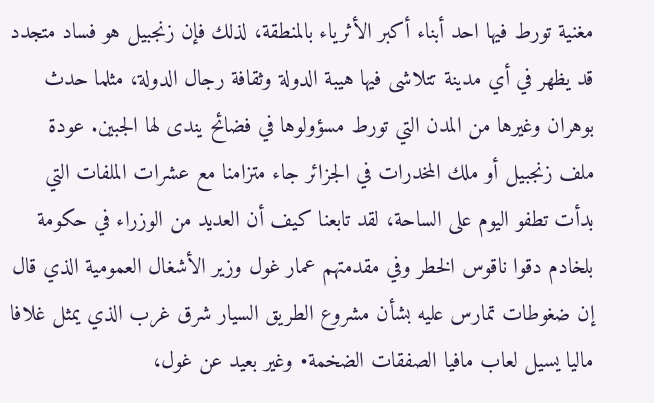مغنية تورط فيها احد أبناء أكبر الأثرياء بالمنطقة، لذلك فإن زنجبيل هو فساد متجدد قد يظهر في أي مدينة تتلاشى فيها هيبة الدولة وثقافة رجال الدولة، مثلما حدث بوهران وغيرها من المدن التي تورط مسؤولوها في فضائح يندى لها الجبين. عودة ملف زنجبيل أو ملك المخدرات في الجزائر جاء متزامنا مع عشرات الملفات التي بدأت تطفو اليوم على الساحة، لقد تابعنا كيف أن العديد من الوزراء في حكومة بلخادم دقوا ناقوس الخطر وفي مقدمتهم عمار غول وزير الأشغال العمومية الذي قال إن ضغوطات تمارس عليه بشأن مشروع الطريق السيار شرق غرب الذي يمثل غلافا ماليا يسيل لعاب مافيا الصفقات الضخمة• وغير بعيد عن غول،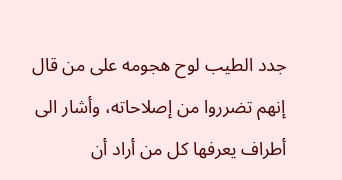جدد الطيب لوح هجومه على من قال إنهم تضرروا من إصلاحاته، وأشار الى أطراف يعرفها كل من أراد أن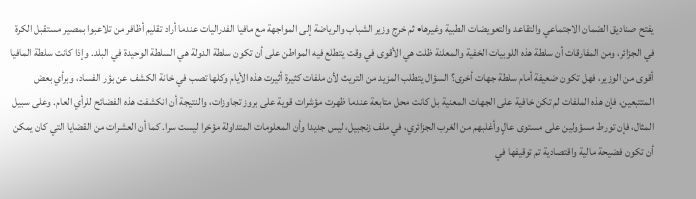يفتح صناديق الضمان الاجتماعي والتقاعد والتعويضات الطبية وغيرها• ثم خرج وزير الشباب والرياضة إلى المواجهة مع مافيا الفدراليات عندما أراد تقليم أظافر من تلاعبوا بمصير مستقبل الكرة في الجزائر، ومن المفارقات أن سلطة هذه اللوبيات الخفية والمعلنة ظلت هي الأقوى في وقت يتطلع فيه المواطن على أن تكون سلطة الدولة هي السلطة الوحيدة في البلد. وإذا كانت سلطة المافيا أقوى من الوزير، فهل تكون ضعيفة أمام سلطة جهات أخرى؟ السؤال يتطلب المزيد من التريث لأن ملفات كثيرة أثيرت هذه الأيام وكلها تصب في خانة الكشف عن بؤر الفساد، وبرأي بعض المتتبعين، فإن هذه الملفات لم تكن خافية على الجهات المعنية بل كانت محل متابعة عندما ظهرت مؤشرات قوية على بروز تجاوزات، والنتيجة أن انكشفت هذه الفضائح للرأي العام. وعلى سبيل المثال، فإن تورط مسؤولين على مستوى عالٍ وأغلبهم من الغرب الجزائري، في ملف زنجبيل، ليس جديدا وأن المعلومات المتداولة مؤخرا ليست سرا. كما أن العشرات من القضايا التي كان يمكن أن تكون فضيحة مالية واقتصادية تم توقيفها في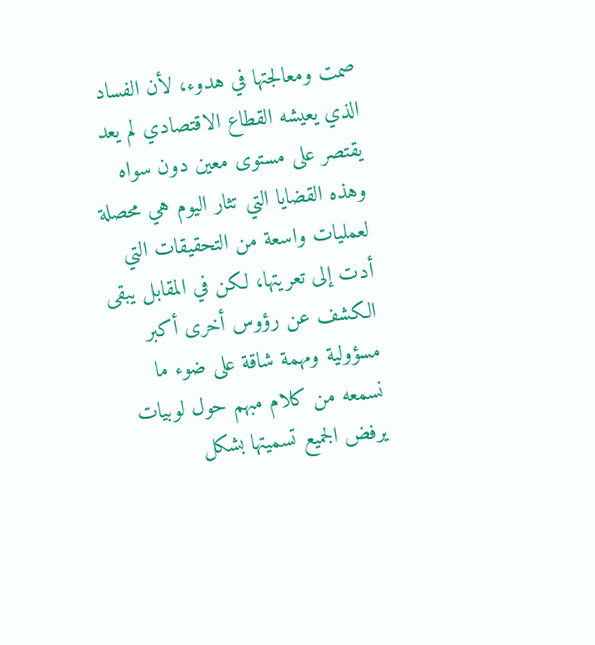صمت ومعالجتها في هدوء، لأن الفساد الذي يعيشه القطاع الاقتصادي لم يعد يقتصر على مستوى معين دون سواه وهذه القضايا التي تثار اليوم هي محصلة لعمليات واسعة من التحقيقات التي أدت إلى تعريتها، لكن في المقابل يبقى الكشف عن رؤوس أخرى أكبر مسؤولية ومهمة شاقة على ضوء ما نسمعه من كلام مبهم حول لوبيات يرفض الجميع تسميتها بشكل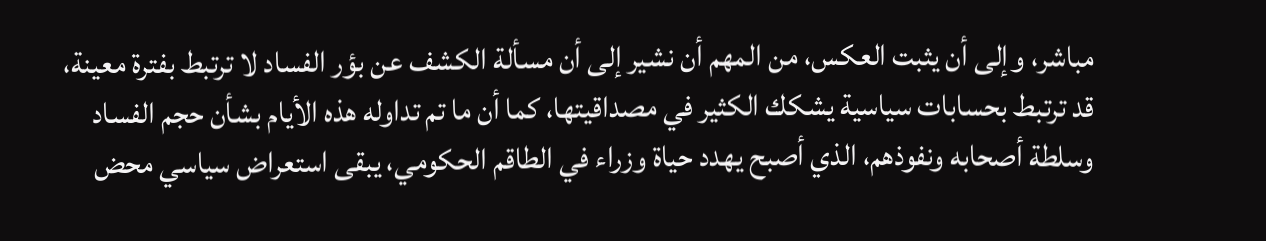مباشر، وإلى أن يثبت العكس، من المهم أن نشير إلى أن مسألة الكشف عن بؤر الفساد لا ترتبط بفترة معينة، قد ترتبط بحسابات سياسية يشكك الكثير في مصداقيتها، كما أن ما تم تداوله هذه الأيام بشأن حجم الفساد وسلطة أصحابه ونفوذهم، الذي أصبح يهدد حياة وزراء في الطاقم الحكومي، يبقى استعراض سياسي محض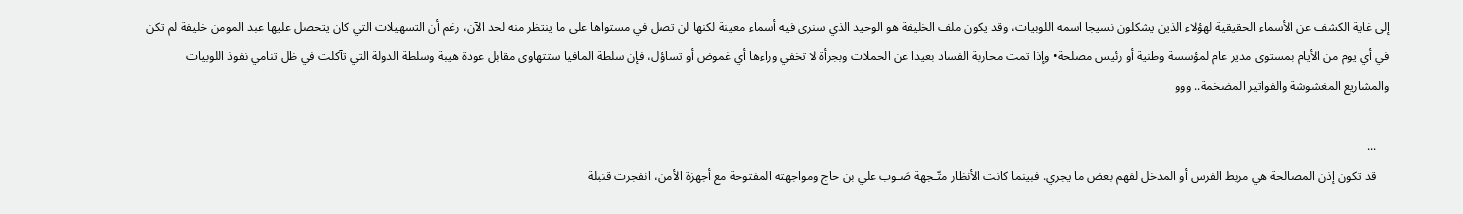إلى غاية الكشف عن الأسماء الحقيقية لهؤلاء الذين يشكلون نسيجا اسمه اللوبيات، وقد يكون ملف الخليفة هو الوحيد الذي سنرى فيه أسماء معينة لكنها لن تصل في مستواها على ما ينتظر منه لحد الآن، رغم أن التسهيلات التي كان يتحصل عليها عبد المومن خليفة لم تكن في أي يوم من الأيام بمستوى مدير عام لمؤسسة وطنية أو رئيس مصلحة• وإذا تمت محاربة الفساد بعيدا عن الحملات وبجرأة لا تخفي وراءها أي غموض أو تساؤل، فإن سلطة المافيا ستتهاوى مقابل عودة هيبة وسلطة الدولة التي تآكلت في ظل تنامي نفوذ اللوبيات والمشاريع المغشوشة والفواتير المضخمة.. ووو

    ...
    قد تكون إذن المصالحة هي مربط الفرس أو المدخل لفهم بعض ما يجري. فبينما كانت الأنظار متّـجهة صَـوب علي بن حاج ومواجهته المفتوحة مع أجهزة الأمن، انفجرت قنبلة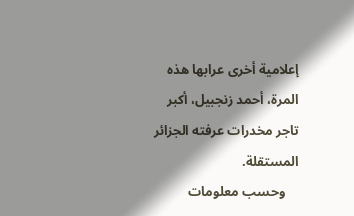إعلامية أخرى عرابها هذه المرة، أحمد زنجبيل، أكبر تاجر مخدرات عرفته الجزائر المستقلة.
    وحسب معلومات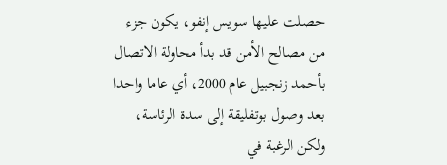حصلت عليها سويس إنفو، يكون جزء من مصالح الأمن قد بدأ محاولة الاتصال بأحمد زنجبيل عام 2000، أي عاما واحدا بعد وصول بوتفليقة إلى سدة الرئاسة، ولكن الرغبة في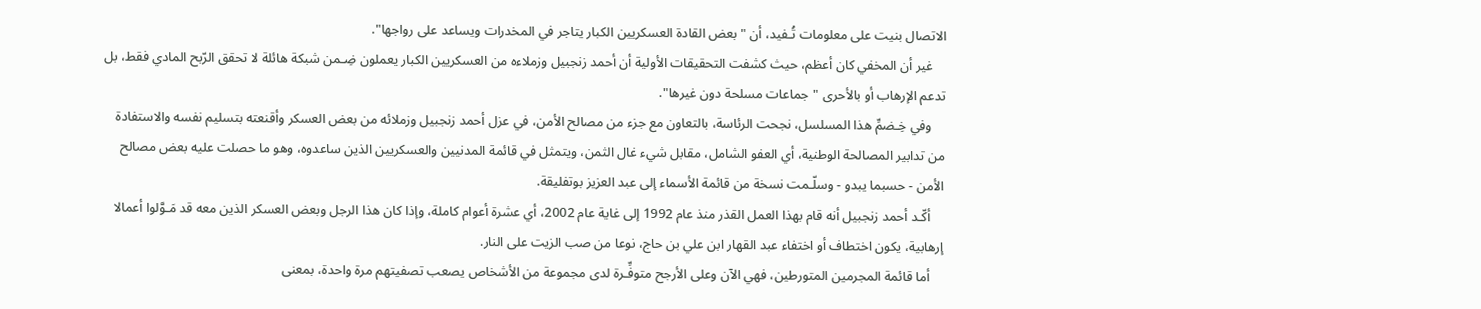الاتصال بنيت على معلومات تُـفيد، أن "بعض القادة العسكريين الكبار يتاجر في المخدرات ويساعد على رواجها".
    غير أن المخفي كان أعظم، حيث كشفت التحقيقات الأولية أن أحمد زنجبيل وزملاءه من العسكريين الكبار يعملون ضِـمن شبكة هائلة لا تحقق الرّبح المادي فقط، بل تدعم الإرهاب أو بالأحرى "جماعات مسلحة دون غيرها".
    وفي خِـضمِّ هذا المسلسل، نجحت الرئاسة، بالتعاون مع جزء من مصالح الأمن، في عزل أحمد زنجبيل وزملائه من بعض العسكر وأقنعته بتسليم نفسه والاستفادة من تدابير المصالحة الوطنية، أي العفو الشامل، مقابل شيء غال الثمن، ويتمثل في قائمة المدنيين والعسكريين الذين ساعدوه، وهو ما حصلت عليه بعض مصالح الأمن - حسبما يبدو - وسلّـمت نسخة من قائمة الأسماء إلى عبد العزيز بوتفليقة.
    أكّـد أحمد زنجبيل أنه قام بهذا العمل القذر منذ عام 1992 إلى غاية عام 2002، أي عشرة أعوام كاملة، وإذا كان هذا الرجل وبعض العسكر الذين معه قد مَـوَّلوا أعمالا إرهابية، يكون اختطاف أو اختفاء عبد القهار ابن علي بن حاج، نوعا من صب الزيت على النار.
    أما قائمة المجرمين المتورطين، فهي الآن وعلى الأرجح متوفِّـرة لدى مجموعة من الأشخاص يصعب تصفيتهم مرة واحدة، بمعنى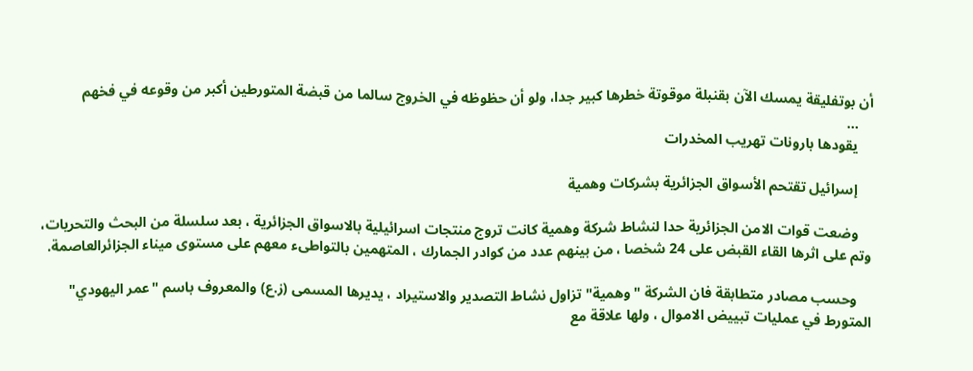أن بوتفليقة يمسك الآن بقنبلة موقوتة خطرها كبير جدا، ولو أن حظوظه في الخروج سالما من قبضة المتورطين أكبر من وقوعه في فخهم
    ...
    يقودها بارونات تهريب المخدرات

    إسرائيل تقتحم الأسواق الجزائرية بشركات وهمية

    وضعت قوات الامن الجزائرية حدا لنشاط شركة وهمية كانت تروج منتجات اسرائيلية بالاسواق الجزائرية ، بعد سلسلة من البحث والتحريات، وتم على اثرها القاء القبض على 24 شخصا ، من بينهم عدد من كوادر الجمارك ، المتهمين بالتواطىء معهم على مستوى ميناء الجزائرالعاصمة.

    وحسب مصادر متطابقة فان الشركة "وهمية" تزاول نشاط التصدير والاستيراد ، يديرها المسمى (ز.ع) والمعروف باسم "عمر اليهودي" المتورط في عمليات تبييض الاموال ، ولها علاقة مع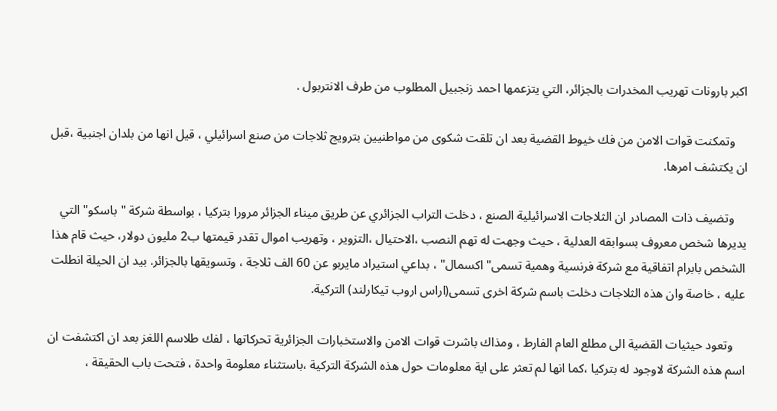اكبر بارونات تهريب المخدرات بالجزائر، التي يتزعمها احمد زنجبيل المطلوب من طرف الانتربول .

    وتمكنت قوات الامن من فك خيوط القضية بعد ان تلقت شكوى من مواطنيين بترويج ثلاجات من صنع اسرائيلي ، قيل انها من بلدان اجنبية ،قبل ان يكتشف امرها.

    وتضيف ذات المصادر ان الثلاجات الاسرائيلية الصنع ، دخلت التراب الجزائري عن طريق ميناء الجزائر مرورا بتركيا ، بواسطة شركة "باسكو" التي يديرها شخص معروف بسوابقه العدلية ، حيث وجهت له تهم النصب ،الاحتيال ،التزوير ، وتهريب اموال تقدر قيمتها ب2 مليون دولار، حيث قام هذا الشخص بابرام اتفاقية مع شركة فرنسية وهمية تسمى"اكسمال" ، بداعي استيراد مايربو عن 60 الف ثلاجة ، وتسويقها بالجزائر. بيد ان الحيلة انطلت عليه ، خاصة وان هذه الثلاجات دخلت باسم شركة اخرى تسمى(اراس اروب تيكارلند) التركية.

    وتعود حيثيات القضية الى مطلع العام الفارط ، ومذاك باشرت قوات الامن والاستخبارات الجزائرية تحركاتها ، لفك طلاسم اللغز بعد ان اكتشفت ان اسم هذه الشركة لاوجود له بتركيا ،كما انها لم تعثر على اية معلومات حول هذه الشركة التركية ،باستثناء معلومة واحدة ، فتحت باب الحقيقة ،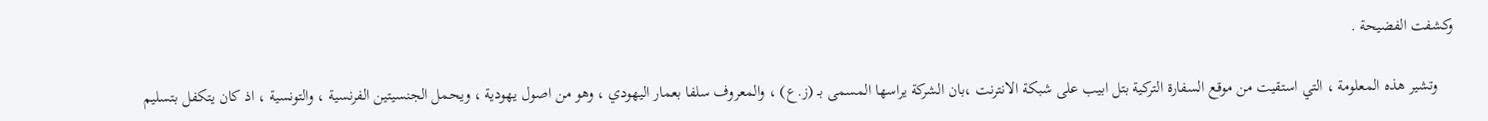وكشفت الفضيحة .

    وتشير هذه المعلومة ، التي استقيت من موقع السفارة التركية بتل ابيب على شبكة الانترنت ،بان الشركة يراسها المسمى بـ (ز.ع) ، والمعروف سلفا بعمار اليهودي ، وهو من اصول يهودية ، ويحمل الجنسيتين الفرنسية ، والتونسية ، اذ كان يتكفل بتسليم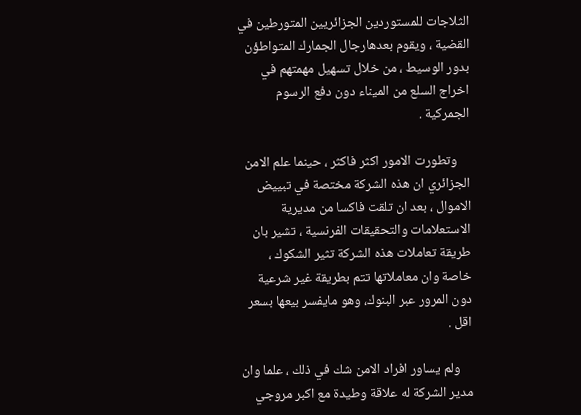الثلاجات للمستوردين الجزائريين المتورطين في القضية ، ويقوم بعدهارجال الجمارك المتواطؤن بدور الوسيط ، من خلال تسهيل مهمتهم في اخراج السلع من الميناء دون دفع الرسوم الجمركية .

    وتطورت الامور اكثر فاكثر ، حينما علم الامن الجزائري ان هذه الشركة مختصة في تبييض الاموال ، بعد ان تلقت فاكسا من مديرية الاستعلامات والتحقيقات الفرنسية ، تشير بان طريقة تعاملات هذه الشركة تثير الشكوك ، خاصة وان معاملاتها تتم بطريقة غير شرعية دون المرور عبر البنوك، وهو مايفسر بيعها بسعر اقل .

    ولم يساور افراد الامن شك في ذلك ، علما وان مدير الشركة له علاقة وطيدة مع اكبر مروجي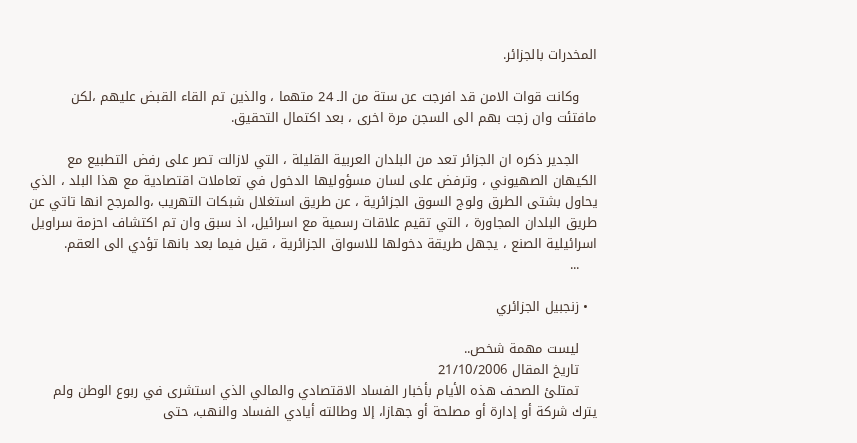المخدرات بالجزائر.

    وكانت قوات الامن قد افرجت عن ستة من الـ 24 متهما ، والذين تم القاء القبض عليهم ،لكن مافتئت وان زجت بهم الى السجن مرة اخرى ، بعد اكتمال التحقيق.

    الجدير ذكره ان الجزائر تعد من البلدان العربية القليلة ، التي لازالت تصر على رفض التطبيع مع الكيهان الصهيوني ، وترفض على لسان مسؤوليها الدخول في تعاملات اقتصادية مع هذا البلد ، الذي يحاول بشتى الطرق ولوج السوق الجزائرية ، عن طريق استغلال شبكات التهريب ،والمرجح انها تاتي عن طريق البلدان المجاورة ، التي تقيم علاقات رسمية مع اسرائيل، اذ سبق وان تم اكتشاف احزمة سراويل اسرائيلية الصنع ، يجهل طريقة دخولها للاسواق الجزائرية ، قيل فيما بعد بانها تؤدي الى العقم.
    ...

  • زنجبيل الجزائري

    ليست مهمة شخص..
    تاريخ المقال 21/10/2006
    تمتلئ الصحف هذه الأيام بأخبار الفساد الاقتصادي والمالي الذي استشرى في ربوع الوطن ولم يترك شركة أو إدارة أو مصلحة أو جهازا، إلا وطالته أيادي الفساد والنهب، حتى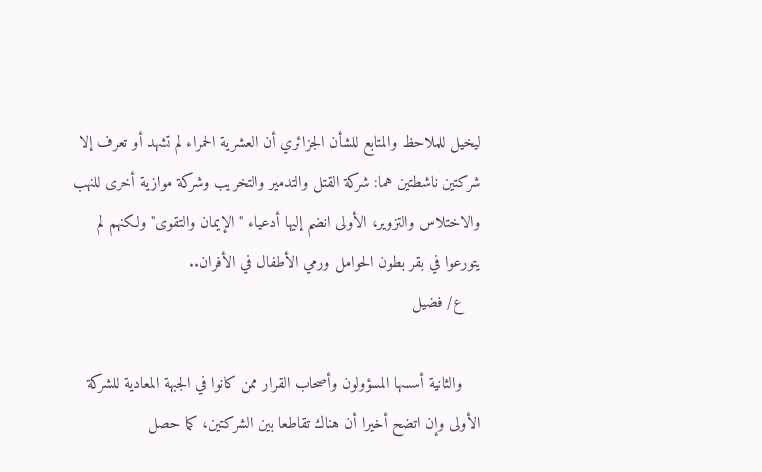ليخيل للملاحظ والمتابع للشأن الجزائري أن العشرية الحمراء لم تشهد أو تعرف إلا شركتين ناشطتين هما: شركة القتل والتدمير والتخريب وشركة موازية أخرى للنهب والاختلاس والتزوير، الأولى انضم إليها أدعياء "الإيمان والتقوى" ولكنهم لم يتورعوا في بقر بطون الحوامل ورمي الأطفال في الأفران..
    ع/ فضيل

    والثانية أسسها المسؤولون وأصحاب القرار ممن كانوا في الجبهة المعادية للشركة الأولى وإن اتضح أخيرا أن هناك تقاطعا بين الشركتين، كما حصل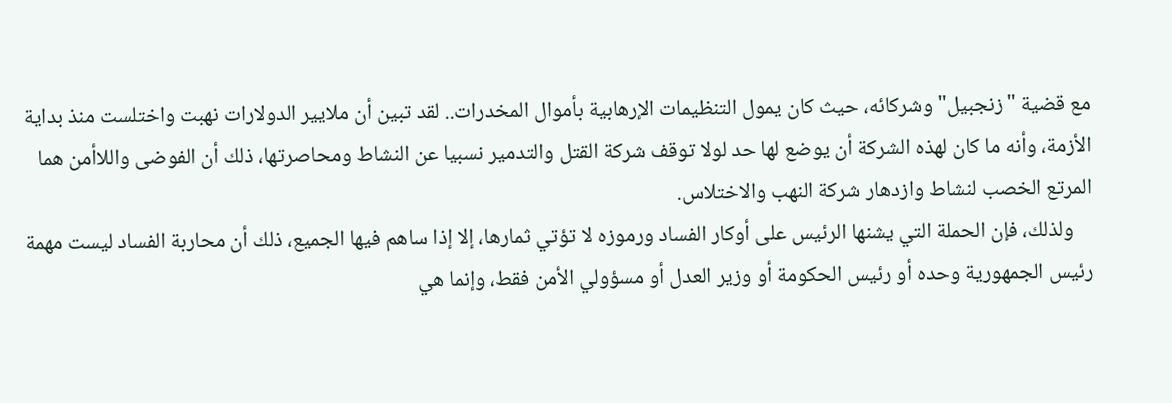مع قضية "زنجبيل" وشركائه، حيث كان يمول التنظيمات الإرهابية بأموال المخدرات.. لقد تبين أن ملايير الدولارات نهبت واختلست منذ بداية الأزمة، وأنه ما كان لهذه الشركة أن يوضع لها حد لولا توقف شركة القتل والتدمير نسبيا عن النشاط ومحاصرتها، ذلك أن الفوضى واللاأمن هما المرتع الخصب لنشاط وازدهار شركة النهب والاختلاس.
    ولذلك، فإن الحملة التي يشنها الرئيس على أوكار الفساد ورموزه لا تؤتي ثمارها، إلا إذا ساهم فيها الجميع، ذلك أن محاربة الفساد ليست مهمة رئيس الجمهورية وحده أو رئيس الحكومة أو وزير العدل أو مسؤولي الأمن فقط، وإنما هي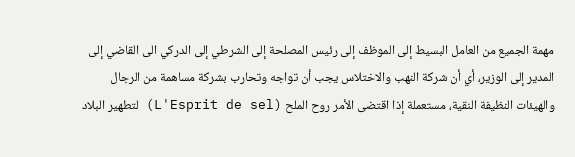مهمة الجميع من العامل البسيط إلى الموظف إلى رئيس المصلحة إلى الشرطي إلى الدركي الى القاضي إلى المدير إلى الوزير، أي أن شركة النهب والاختلاس يجب أن تواجه وتحارب بشركة مساهمة من الرجال والهيئات النظيفة النقية، مستعملة إذا اقتضى الأمر روح الملح (L'Esprit de sel) لتطهير البلاد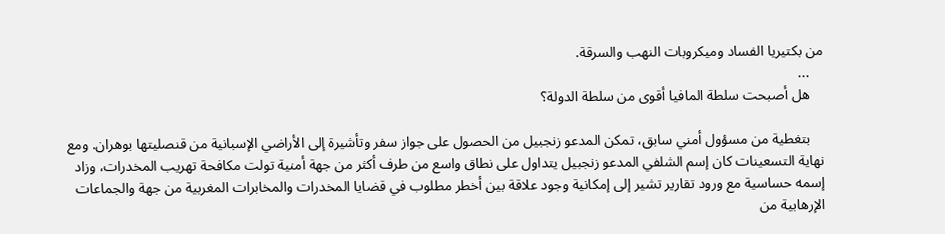من بكتيريا الفساد وميكروبات النهب والسرقة.
    ...
    هل أصبحت سلطة المافيا أقوى من سلطة الدولة؟

    بتغطية من مسؤول أمني سابق، تمكن المدعو زنجبيل من الحصول على جواز سفر وتأشيرة إلى الأراضي الإسبانية من قنصليتها بوهران. ومع نهاية التسعينات كان إسم الشلفي المدعو زنجبيل يتداول على نطاق واسع من طرف أكثر من جهة أمنية تولت مكافحة تهريب المخدرات، وزاد إسمه حساسية مع ورود تقارير تشير إلى إمكانية وجود علاقة بين أخطر مطلوب في قضايا المخدرات والمخابرات المغربية من جهة والجماعات الإرهابية من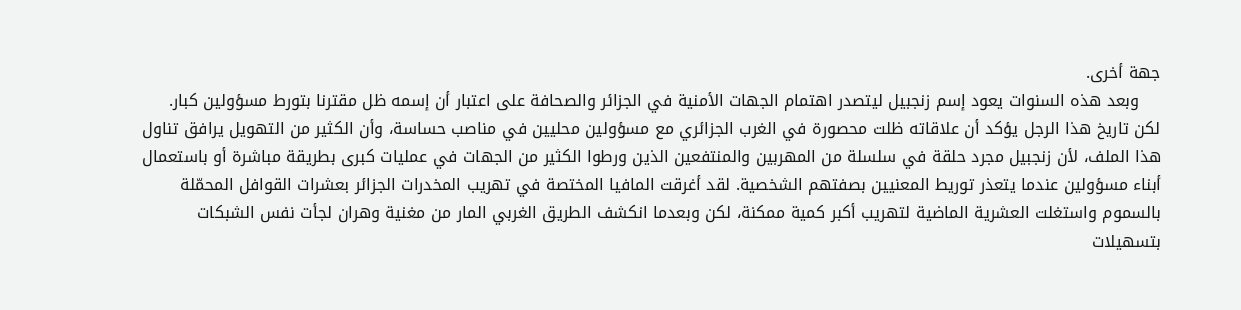جهة أخرى.
    وبعد هذه السنوات يعود إسم زنجبيل ليتصدر اهتمام الجهات الأمنية في الجزائر والصحافة على اعتبار أن إسمه ظل مقترنا بتورط مسؤولين كبار. لكن تاريخ هذا الرجل يؤكد أن علاقاته ظلت محصورة في الغرب الجزائري مع مسؤولين محليين في مناصب حساسة، وأن الكثير من التهويل يرافق تناول هذا الملف، لأن زنجبيل مجرد حلقة في سلسلة من المهربين والمنتفعين الذين ورطوا الكثير من الجهات في عمليات كبرى بطريقة مباشرة أو باستعمال أبناء مسؤولين عندما يتعذر توريط المعنيين بصفتهم الشخصية. لقد أغرقت المافيا المختصة في تهريب المخدرات الجزائر بعشرات القوافل المحمّلة بالسموم واستغلت العشرية الماضية لتهريب أكبر كمية ممكنة، لكن وبعدما انكشف الطريق الغربي المار من مغنية وهران لجأت نفس الشبكات بتسهيلات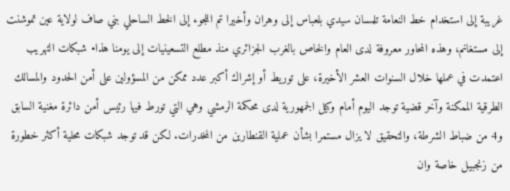غريبة إلى استخدام خط النعامة تلمسان سيدي بلعباس إلى وهران وأخيرا تم اللجوء إلى الخط الساحلي بني صاف لولاية عين تموشنت إلى مستغانم، وهذه المحاور معروفة لدى العام والخاص بالغرب الجزائري منذ مطلع التسعينيات إلى يومنا هذا• شبكات التهريب اعتمدت في عملها خلال السنوات العشر الأخيرة، على توريط أو إشراك أكبر عدد ممكن من المسؤولين على أمن الحدود والمسالك الطرقية الممكنة وآخر قضية توجد اليوم أمام وكيل الجمهورية لدى محكمة الرمشي وهي التي تورط فيها رئيس أمن دائرة مغنية السابق و4 من ضباط الشرطة، والتحقيق لا يزال مستمرا بشأن عملية القنطارين من المخدرات. لكن قد توجد شبكات محلية أكثر خطورة من زنجبيل خاصة وان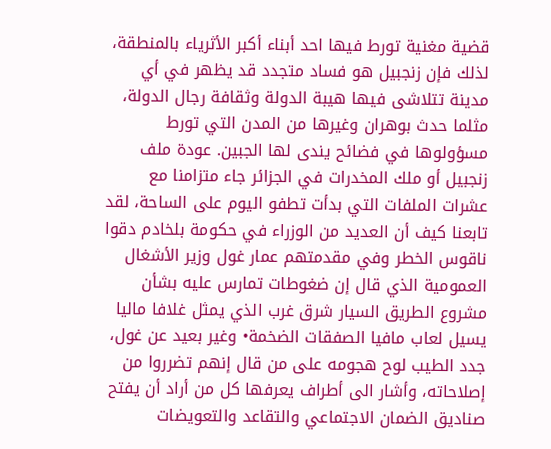قضية مغنية تورط فيها احد أبناء أكبر الأثرياء بالمنطقة، لذلك فإن زنجبيل هو فساد متجدد قد يظهر في أي مدينة تتلاشى فيها هيبة الدولة وثقافة رجال الدولة، مثلما حدث بوهران وغيرها من المدن التي تورط مسؤولوها في فضائح يندى لها الجبين. عودة ملف زنجبيل أو ملك المخدرات في الجزائر جاء متزامنا مع عشرات الملفات التي بدأت تطفو اليوم على الساحة، لقد تابعنا كيف أن العديد من الوزراء في حكومة بلخادم دقوا ناقوس الخطر وفي مقدمتهم عمار غول وزير الأشغال العمومية الذي قال إن ضغوطات تمارس عليه بشأن مشروع الطريق السيار شرق غرب الذي يمثل غلافا ماليا يسيل لعاب مافيا الصفقات الضخمة• وغير بعيد عن غول، جدد الطيب لوح هجومه على من قال إنهم تضرروا من إصلاحاته، وأشار الى أطراف يعرفها كل من أراد أن يفتح صناديق الضمان الاجتماعي والتقاعد والتعويضات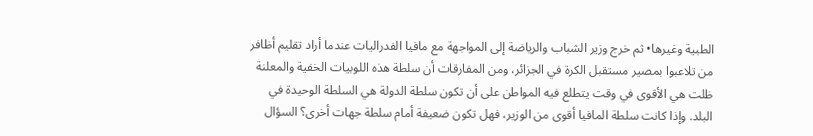الطبية وغيرها• ثم خرج وزير الشباب والرياضة إلى المواجهة مع مافيا الفدراليات عندما أراد تقليم أظافر من تلاعبوا بمصير مستقبل الكرة في الجزائر، ومن المفارقات أن سلطة هذه اللوبيات الخفية والمعلنة ظلت هي الأقوى في وقت يتطلع فيه المواطن على أن تكون سلطة الدولة هي السلطة الوحيدة في البلد. وإذا كانت سلطة المافيا أقوى من الوزير، فهل تكون ضعيفة أمام سلطة جهات أخرى؟ السؤال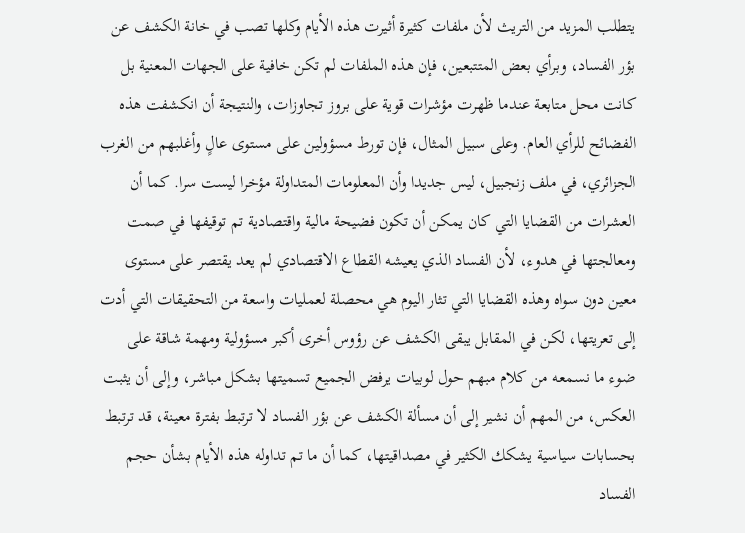يتطلب المزيد من التريث لأن ملفات كثيرة أثيرت هذه الأيام وكلها تصب في خانة الكشف عن بؤر الفساد، وبرأي بعض المتتبعين، فإن هذه الملفات لم تكن خافية على الجهات المعنية بل كانت محل متابعة عندما ظهرت مؤشرات قوية على بروز تجاوزات، والنتيجة أن انكشفت هذه الفضائح للرأي العام. وعلى سبيل المثال، فإن تورط مسؤولين على مستوى عالٍ وأغلبهم من الغرب الجزائري، في ملف زنجبيل، ليس جديدا وأن المعلومات المتداولة مؤخرا ليست سرا. كما أن العشرات من القضايا التي كان يمكن أن تكون فضيحة مالية واقتصادية تم توقيفها في صمت ومعالجتها في هدوء، لأن الفساد الذي يعيشه القطاع الاقتصادي لم يعد يقتصر على مستوى معين دون سواه وهذه القضايا التي تثار اليوم هي محصلة لعمليات واسعة من التحقيقات التي أدت إلى تعريتها، لكن في المقابل يبقى الكشف عن رؤوس أخرى أكبر مسؤولية ومهمة شاقة على ضوء ما نسمعه من كلام مبهم حول لوبيات يرفض الجميع تسميتها بشكل مباشر، وإلى أن يثبت العكس، من المهم أن نشير إلى أن مسألة الكشف عن بؤر الفساد لا ترتبط بفترة معينة، قد ترتبط بحسابات سياسية يشكك الكثير في مصداقيتها، كما أن ما تم تداوله هذه الأيام بشأن حجم الفساد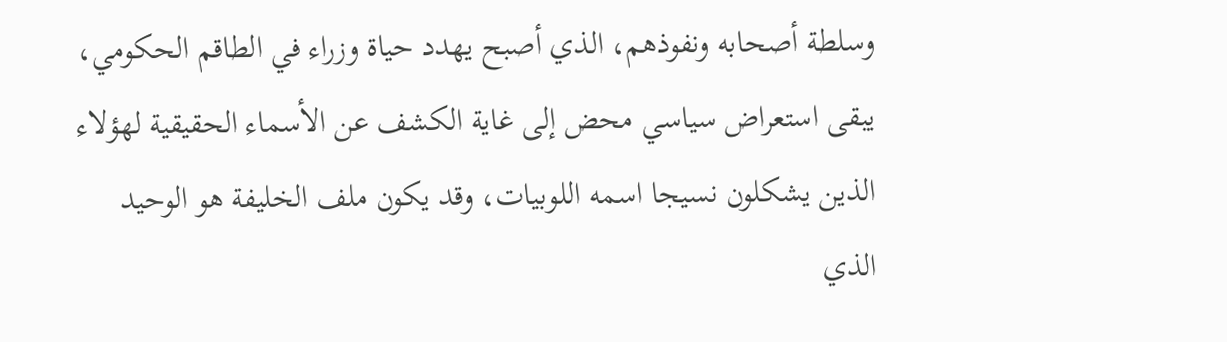وسلطة أصحابه ونفوذهم، الذي أصبح يهدد حياة وزراء في الطاقم الحكومي، يبقى استعراض سياسي محض إلى غاية الكشف عن الأسماء الحقيقية لهؤلاء الذين يشكلون نسيجا اسمه اللوبيات، وقد يكون ملف الخليفة هو الوحيد الذي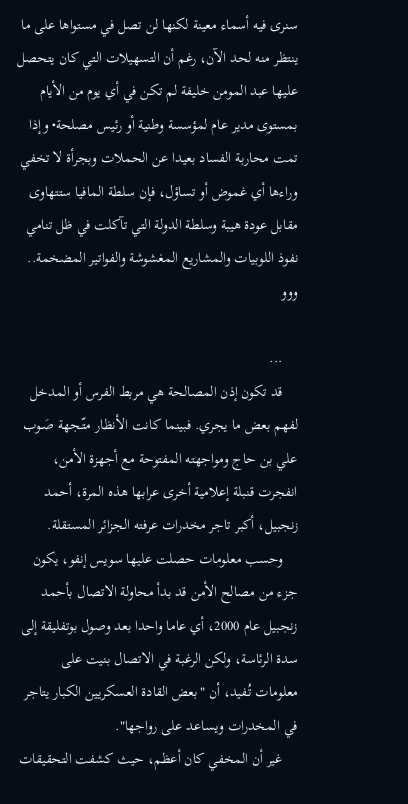سنرى فيه أسماء معينة لكنها لن تصل في مستواها على ما ينتظر منه لحد الآن، رغم أن التسهيلات التي كان يتحصل عليها عبد المومن خليفة لم تكن في أي يوم من الأيام بمستوى مدير عام لمؤسسة وطنية أو رئيس مصلحة• وإذا تمت محاربة الفساد بعيدا عن الحملات وبجرأة لا تخفي وراءها أي غموض أو تساؤل، فإن سلطة المافيا ستتهاوى مقابل عودة هيبة وسلطة الدولة التي تآكلت في ظل تنامي نفوذ اللوبيات والمشاريع المغشوشة والفواتير المضخمة.. ووو

    ...
    قد تكون إذن المصالحة هي مربط الفرس أو المدخل لفهم بعض ما يجري. فبينما كانت الأنظار متّـجهة صَـوب علي بن حاج ومواجهته المفتوحة مع أجهزة الأمن، انفجرت قنبلة إعلامية أخرى عرابها هذه المرة، أحمد زنجبيل، أكبر تاجر مخدرات عرفته الجزائر المستقلة.
    وحسب معلومات حصلت عليها سويس إنفو، يكون جزء من مصالح الأمن قد بدأ محاولة الاتصال بأحمد زنجبيل عام 2000، أي عاما واحدا بعد وصول بوتفليقة إلى سدة الرئاسة، ولكن الرغبة في الاتصال بنيت على معلومات تُـفيد، أن "بعض القادة العسكريين الكبار يتاجر في المخدرات ويساعد على رواجها".
    غير أن المخفي كان أعظم، حيث كشفت التحقيقات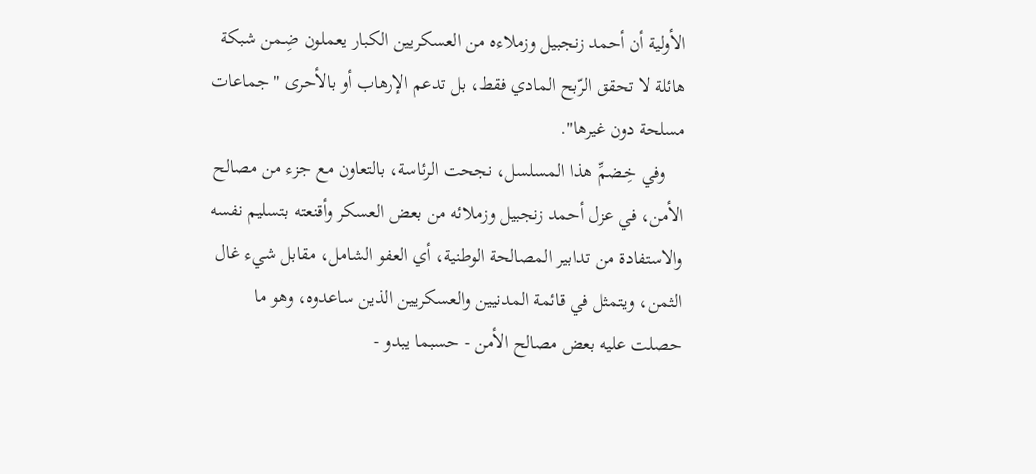الأولية أن أحمد زنجبيل وزملاءه من العسكريين الكبار يعملون ضِـمن شبكة هائلة لا تحقق الرّبح المادي فقط، بل تدعم الإرهاب أو بالأحرى "جماعات مسلحة دون غيرها".
    وفي خِـضمِّ هذا المسلسل، نجحت الرئاسة، بالتعاون مع جزء من مصالح الأمن، في عزل أحمد زنجبيل وزملائه من بعض العسكر وأقنعته بتسليم نفسه والاستفادة من تدابير المصالحة الوطنية، أي العفو الشامل، مقابل شيء غال الثمن، ويتمثل في قائمة المدنيين والعسكريين الذين ساعدوه، وهو ما حصلت عليه بعض مصالح الأمن - حسبما يبدو -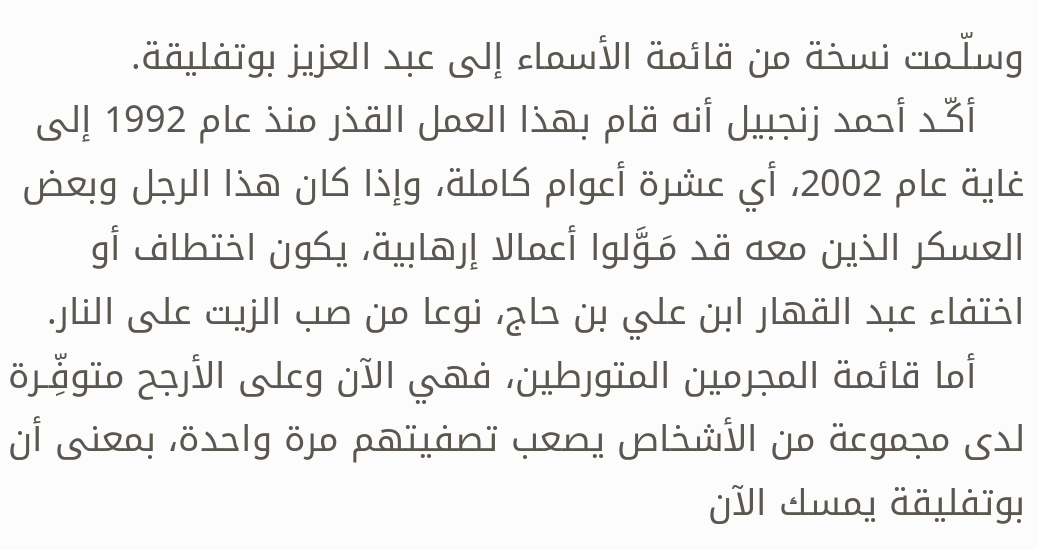وسلّـمت نسخة من قائمة الأسماء إلى عبد العزيز بوتفليقة.
    أكّـد أحمد زنجبيل أنه قام بهذا العمل القذر منذ عام 1992 إلى غاية عام 2002، أي عشرة أعوام كاملة، وإذا كان هذا الرجل وبعض العسكر الذين معه قد مَـوَّلوا أعمالا إرهابية، يكون اختطاف أو اختفاء عبد القهار ابن علي بن حاج، نوعا من صب الزيت على النار.
    أما قائمة المجرمين المتورطين، فهي الآن وعلى الأرجح متوفِّـرة لدى مجموعة من الأشخاص يصعب تصفيتهم مرة واحدة، بمعنى أن بوتفليقة يمسك الآن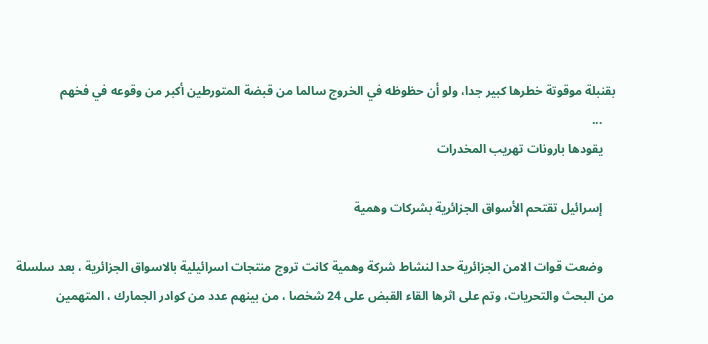بقنبلة موقوتة خطرها كبير جدا، ولو أن حظوظه في الخروج سالما من قبضة المتورطين أكبر من وقوعه في فخهم
    ...
    يقودها بارونات تهريب المخدرات

    إسرائيل تقتحم الأسواق الجزائرية بشركات وهمية

    وضعت قوات الامن الجزائرية حدا لنشاط شركة وهمية كانت تروج منتجات اسرائيلية بالاسواق الجزائرية ، بعد سلسلة من البحث والتحريات، وتم على اثرها القاء القبض على 24 شخصا ، من بينهم عدد من كوادر الجمارك ، المتهمين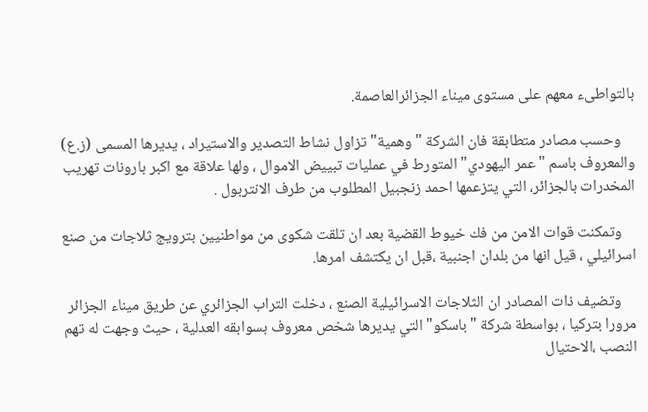بالتواطىء معهم على مستوى ميناء الجزائرالعاصمة.

    وحسب مصادر متطابقة فان الشركة "وهمية" تزاول نشاط التصدير والاستيراد ، يديرها المسمى (ز.ع) والمعروف باسم "عمر اليهودي" المتورط في عمليات تبييض الاموال ، ولها علاقة مع اكبر بارونات تهريب المخدرات بالجزائر، التي يتزعمها احمد زنجبيل المطلوب من طرف الانتربول .

    وتمكنت قوات الامن من فك خيوط القضية بعد ان تلقت شكوى من مواطنيين بترويج ثلاجات من صنع اسرائيلي ، قيل انها من بلدان اجنبية ،قبل ان يكتشف امرها.

    وتضيف ذات المصادر ان الثلاجات الاسرائيلية الصنع ، دخلت التراب الجزائري عن طريق ميناء الجزائر مرورا بتركيا ، بواسطة شركة "باسكو" التي يديرها شخص معروف بسوابقه العدلية ، حيث وجهت له تهم النصب ،الاحتيال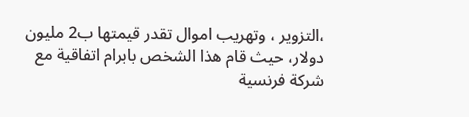،التزوير ، وتهريب اموال تقدر قيمتها ب2 مليون دولار، حيث قام هذا الشخص بابرام اتفاقية مع شركة فرنسية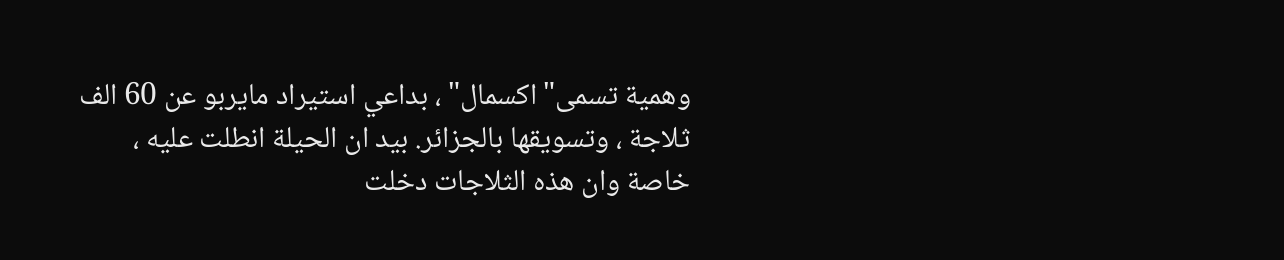وهمية تسمى"اكسمال" ، بداعي استيراد مايربو عن 60 الف ثلاجة ، وتسويقها بالجزائر. بيد ان الحيلة انطلت عليه ، خاصة وان هذه الثلاجات دخلت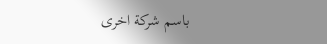باسم شركة اخرى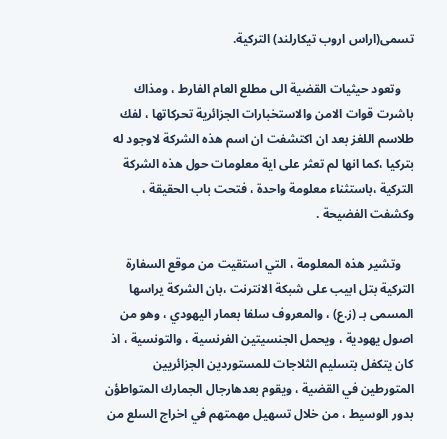تسمى(اراس اروب تيكارلند) التركية.

    وتعود حيثيات القضية الى مطلع العام الفارط ، ومذاك باشرت قوات الامن والاستخبارات الجزائرية تحركاتها ، لفك طلاسم اللغز بعد ان اكتشفت ان اسم هذه الشركة لاوجود له بتركيا ،كما انها لم تعثر على اية معلومات حول هذه الشركة التركية ،باستثناء معلومة واحدة ، فتحت باب الحقيقة ، وكشفت الفضيحة .

    وتشير هذه المعلومة ، التي استقيت من موقع السفارة التركية بتل ابيب على شبكة الانترنت ،بان الشركة يراسها المسمى بـ (ز.ع) ، والمعروف سلفا بعمار اليهودي ، وهو من اصول يهودية ، ويحمل الجنسيتين الفرنسية ، والتونسية ، اذ كان يتكفل بتسليم الثلاجات للمستوردين الجزائريين المتورطين في القضية ، ويقوم بعدهارجال الجمارك المتواطؤن بدور الوسيط ، من خلال تسهيل مهمتهم في اخراج السلع من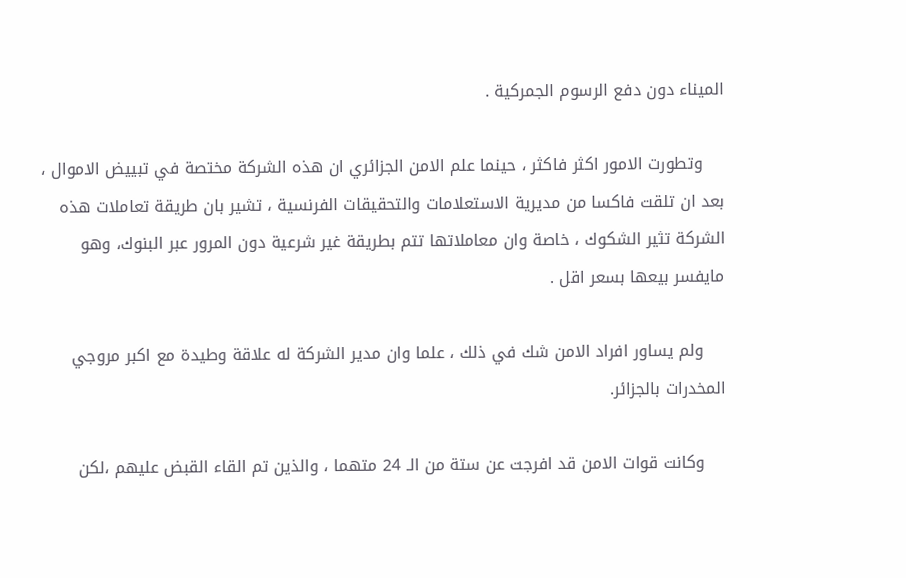الميناء دون دفع الرسوم الجمركية .

    وتطورت الامور اكثر فاكثر ، حينما علم الامن الجزائري ان هذه الشركة مختصة في تبييض الاموال ، بعد ان تلقت فاكسا من مديرية الاستعلامات والتحقيقات الفرنسية ، تشير بان طريقة تعاملات هذه الشركة تثير الشكوك ، خاصة وان معاملاتها تتم بطريقة غير شرعية دون المرور عبر البنوك، وهو مايفسر بيعها بسعر اقل .

    ولم يساور افراد الامن شك في ذلك ، علما وان مدير الشركة له علاقة وطيدة مع اكبر مروجي المخدرات بالجزائر.

    وكانت قوات الامن قد افرجت عن ستة من الـ 24 متهما ، والذين تم القاء القبض عليهم ،لكن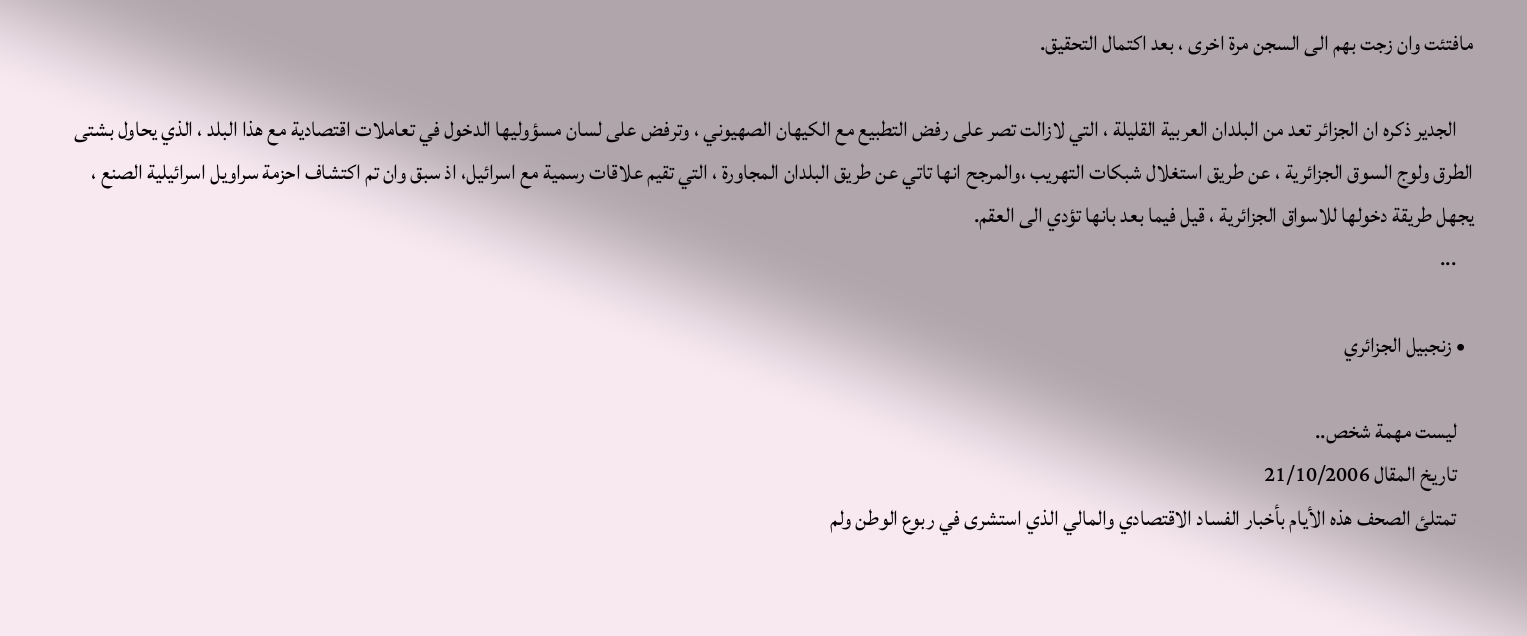مافتئت وان زجت بهم الى السجن مرة اخرى ، بعد اكتمال التحقيق.

    الجدير ذكره ان الجزائر تعد من البلدان العربية القليلة ، التي لازالت تصر على رفض التطبيع مع الكيهان الصهيوني ، وترفض على لسان مسؤوليها الدخول في تعاملات اقتصادية مع هذا البلد ، الذي يحاول بشتى الطرق ولوج السوق الجزائرية ، عن طريق استغلال شبكات التهريب ،والمرجح انها تاتي عن طريق البلدان المجاورة ، التي تقيم علاقات رسمية مع اسرائيل، اذ سبق وان تم اكتشاف احزمة سراويل اسرائيلية الصنع ، يجهل طريقة دخولها للاسواق الجزائرية ، قيل فيما بعد بانها تؤدي الى العقم.
    ...

  • زنجبيل الجزائري

    ليست مهمة شخص..
    تاريخ المقال 21/10/2006
    تمتلئ الصحف هذه الأيام بأخبار الفساد الاقتصادي والمالي الذي استشرى في ربوع الوطن ولم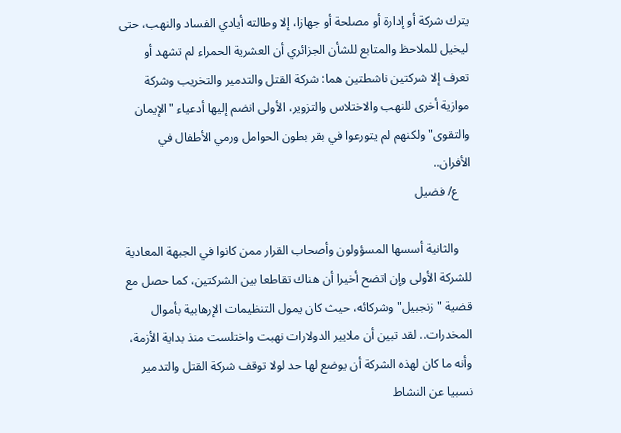يترك شركة أو إدارة أو مصلحة أو جهازا، إلا وطالته أيادي الفساد والنهب، حتى ليخيل للملاحظ والمتابع للشأن الجزائري أن العشرية الحمراء لم تشهد أو تعرف إلا شركتين ناشطتين هما: شركة القتل والتدمير والتخريب وشركة موازية أخرى للنهب والاختلاس والتزوير، الأولى انضم إليها أدعياء "الإيمان والتقوى" ولكنهم لم يتورعوا في بقر بطون الحوامل ورمي الأطفال في الأفران..
    ع/ فضيل

    والثانية أسسها المسؤولون وأصحاب القرار ممن كانوا في الجبهة المعادية للشركة الأولى وإن اتضح أخيرا أن هناك تقاطعا بين الشركتين، كما حصل مع قضية "زنجبيل" وشركائه، حيث كان يمول التنظيمات الإرهابية بأموال المخدرات.. لقد تبين أن ملايير الدولارات نهبت واختلست منذ بداية الأزمة، وأنه ما كان لهذه الشركة أن يوضع لها حد لولا توقف شركة القتل والتدمير نسبيا عن النشاط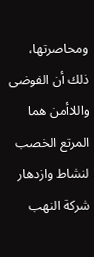ومحاصرتها، ذلك أن الفوضى واللاأمن هما المرتع الخصب لنشاط وازدهار شركة النهب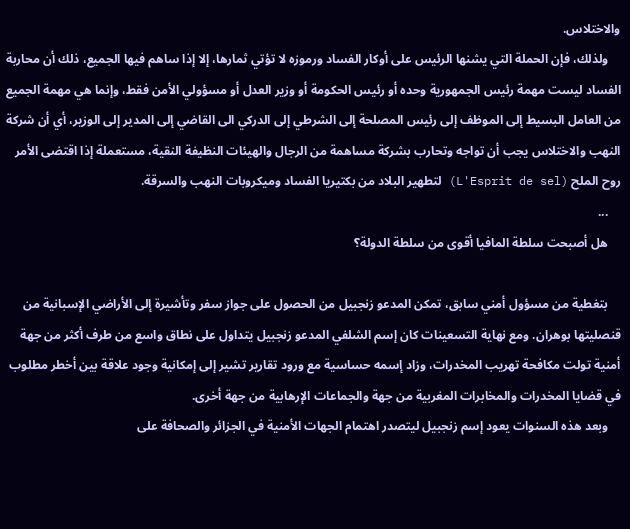والاختلاس.
    ولذلك، فإن الحملة التي يشنها الرئيس على أوكار الفساد ورموزه لا تؤتي ثمارها، إلا إذا ساهم فيها الجميع، ذلك أن محاربة الفساد ليست مهمة رئيس الجمهورية وحده أو رئيس الحكومة أو وزير العدل أو مسؤولي الأمن فقط، وإنما هي مهمة الجميع من العامل البسيط إلى الموظف إلى رئيس المصلحة إلى الشرطي إلى الدركي الى القاضي إلى المدير إلى الوزير، أي أن شركة النهب والاختلاس يجب أن تواجه وتحارب بشركة مساهمة من الرجال والهيئات النظيفة النقية، مستعملة إذا اقتضى الأمر روح الملح (L'Esprit de sel) لتطهير البلاد من بكتيريا الفساد وميكروبات النهب والسرقة.
    ...
    هل أصبحت سلطة المافيا أقوى من سلطة الدولة؟

    بتغطية من مسؤول أمني سابق، تمكن المدعو زنجبيل من الحصول على جواز سفر وتأشيرة إلى الأراضي الإسبانية من قنصليتها بوهران. ومع نهاية التسعينات كان إسم الشلفي المدعو زنجبيل يتداول على نطاق واسع من طرف أكثر من جهة أمنية تولت مكافحة تهريب المخدرات، وزاد إسمه حساسية مع ورود تقارير تشير إلى إمكانية وجود علاقة بين أخطر مطلوب في قضايا المخدرات والمخابرات المغربية من جهة والجماعات الإرهابية من جهة أخرى.
    وبعد هذه السنوات يعود إسم زنجبيل ليتصدر اهتمام الجهات الأمنية في الجزائر والصحافة على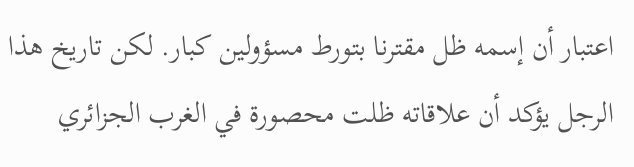اعتبار أن إسمه ظل مقترنا بتورط مسؤولين كبار. لكن تاريخ هذا الرجل يؤكد أن علاقاته ظلت محصورة في الغرب الجزائري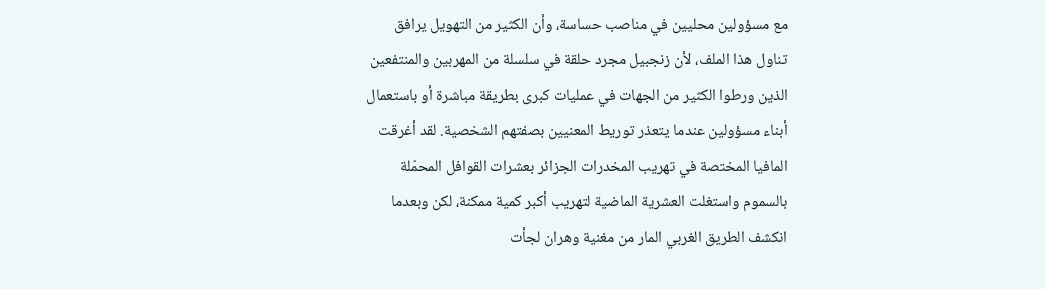مع مسؤولين محليين في مناصب حساسة، وأن الكثير من التهويل يرافق تناول هذا الملف، لأن زنجبيل مجرد حلقة في سلسلة من المهربين والمنتفعين الذين ورطوا الكثير من الجهات في عمليات كبرى بطريقة مباشرة أو باستعمال أبناء مسؤولين عندما يتعذر توريط المعنيين بصفتهم الشخصية. لقد أغرقت المافيا المختصة في تهريب المخدرات الجزائر بعشرات القوافل المحمّلة بالسموم واستغلت العشرية الماضية لتهريب أكبر كمية ممكنة، لكن وبعدما انكشف الطريق الغربي المار من مغنية وهران لجأت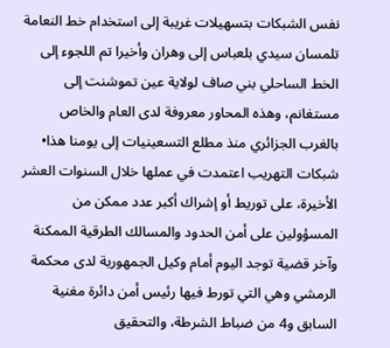نفس الشبكات بتسهيلات غريبة إلى استخدام خط النعامة تلمسان سيدي بلعباس إلى وهران وأخيرا تم اللجوء إلى الخط الساحلي بني صاف لولاية عين تموشنت إلى مستغانم، وهذه المحاور معروفة لدى العام والخاص بالغرب الجزائري منذ مطلع التسعينيات إلى يومنا هذا• شبكات التهريب اعتمدت في عملها خلال السنوات العشر الأخيرة، على توريط أو إشراك أكبر عدد ممكن من المسؤولين على أمن الحدود والمسالك الطرقية الممكنة وآخر قضية توجد اليوم أمام وكيل الجمهورية لدى محكمة الرمشي وهي التي تورط فيها رئيس أمن دائرة مغنية السابق و4 من ضباط الشرطة، والتحقيق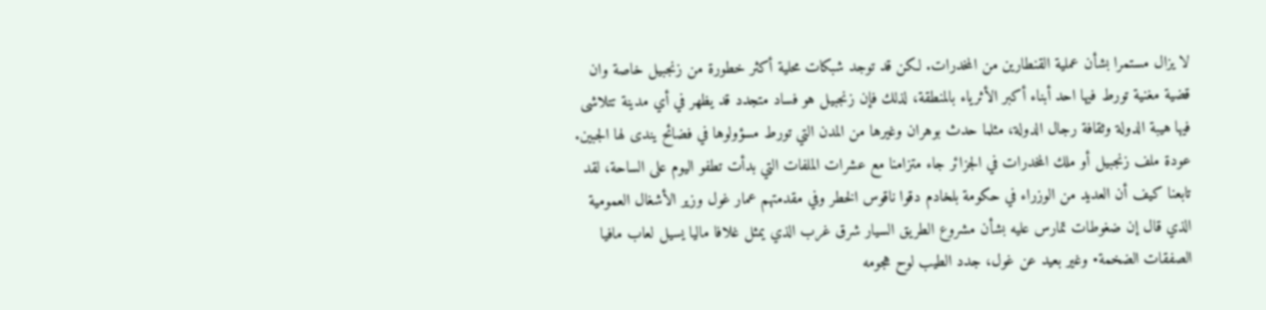لا يزال مستمرا بشأن عملية القنطارين من المخدرات. لكن قد توجد شبكات محلية أكثر خطورة من زنجبيل خاصة وان قضية مغنية تورط فيها احد أبناء أكبر الأثرياء بالمنطقة، لذلك فإن زنجبيل هو فساد متجدد قد يظهر في أي مدينة تتلاشى فيها هيبة الدولة وثقافة رجال الدولة، مثلما حدث بوهران وغيرها من المدن التي تورط مسؤولوها في فضائح يندى لها الجبين. عودة ملف زنجبيل أو ملك المخدرات في الجزائر جاء متزامنا مع عشرات الملفات التي بدأت تطفو اليوم على الساحة، لقد تابعنا كيف أن العديد من الوزراء في حكومة بلخادم دقوا ناقوس الخطر وفي مقدمتهم عمار غول وزير الأشغال العمومية الذي قال إن ضغوطات تمارس عليه بشأن مشروع الطريق السيار شرق غرب الذي يمثل غلافا ماليا يسيل لعاب مافيا الصفقات الضخمة• وغير بعيد عن غول، جدد الطيب لوح هجومه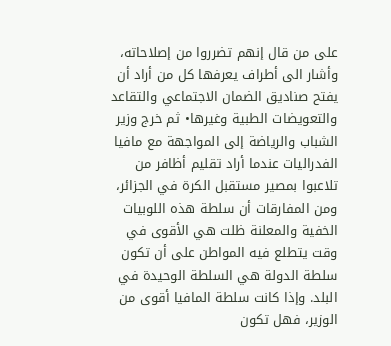على من قال إنهم تضرروا من إصلاحاته، وأشار الى أطراف يعرفها كل من أراد أن يفتح صناديق الضمان الاجتماعي والتقاعد والتعويضات الطبية وغيرها• ثم خرج وزير الشباب والرياضة إلى المواجهة مع مافيا الفدراليات عندما أراد تقليم أظافر من تلاعبوا بمصير مستقبل الكرة في الجزائر، ومن المفارقات أن سلطة هذه اللوبيات الخفية والمعلنة ظلت هي الأقوى في وقت يتطلع فيه المواطن على أن تكون سلطة الدولة هي السلطة الوحيدة في البلد. وإذا كانت سلطة المافيا أقوى من الوزير، فهل تكون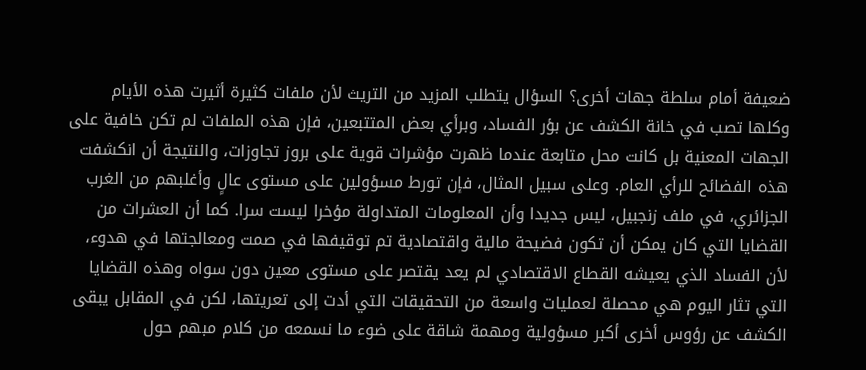ضعيفة أمام سلطة جهات أخرى؟ السؤال يتطلب المزيد من التريث لأن ملفات كثيرة أثيرت هذه الأيام وكلها تصب في خانة الكشف عن بؤر الفساد، وبرأي بعض المتتبعين، فإن هذه الملفات لم تكن خافية على الجهات المعنية بل كانت محل متابعة عندما ظهرت مؤشرات قوية على بروز تجاوزات، والنتيجة أن انكشفت هذه الفضائح للرأي العام. وعلى سبيل المثال، فإن تورط مسؤولين على مستوى عالٍ وأغلبهم من الغرب الجزائري، في ملف زنجبيل، ليس جديدا وأن المعلومات المتداولة مؤخرا ليست سرا. كما أن العشرات من القضايا التي كان يمكن أن تكون فضيحة مالية واقتصادية تم توقيفها في صمت ومعالجتها في هدوء، لأن الفساد الذي يعيشه القطاع الاقتصادي لم يعد يقتصر على مستوى معين دون سواه وهذه القضايا التي تثار اليوم هي محصلة لعمليات واسعة من التحقيقات التي أدت إلى تعريتها، لكن في المقابل يبقى الكشف عن رؤوس أخرى أكبر مسؤولية ومهمة شاقة على ضوء ما نسمعه من كلام مبهم حول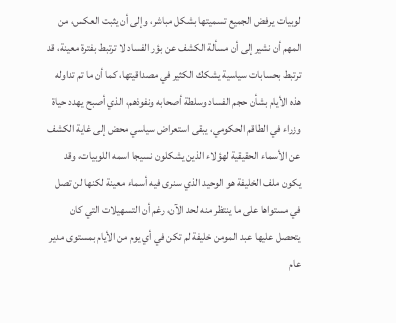لوبيات يرفض الجميع تسميتها بشكل مباشر، وإلى أن يثبت العكس، من المهم أن نشير إلى أن مسألة الكشف عن بؤر الفساد لا ترتبط بفترة معينة، قد ترتبط بحسابات سياسية يشكك الكثير في مصداقيتها، كما أن ما تم تداوله هذه الأيام بشأن حجم الفساد وسلطة أصحابه ونفوذهم، الذي أصبح يهدد حياة وزراء في الطاقم الحكومي، يبقى استعراض سياسي محض إلى غاية الكشف عن الأسماء الحقيقية لهؤلاء الذين يشكلون نسيجا اسمه اللوبيات، وقد يكون ملف الخليفة هو الوحيد الذي سنرى فيه أسماء معينة لكنها لن تصل في مستواها على ما ينتظر منه لحد الآن، رغم أن التسهيلات التي كان يتحصل عليها عبد المومن خليفة لم تكن في أي يوم من الأيام بمستوى مدير عام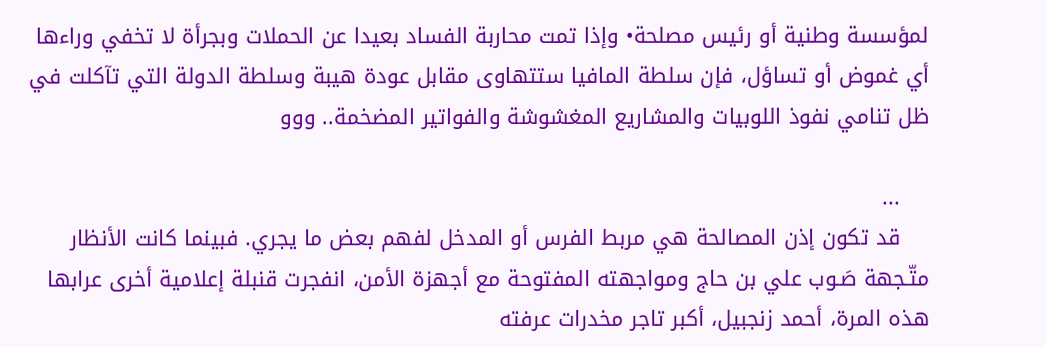لمؤسسة وطنية أو رئيس مصلحة• وإذا تمت محاربة الفساد بعيدا عن الحملات وبجرأة لا تخفي وراءها أي غموض أو تساؤل، فإن سلطة المافيا ستتهاوى مقابل عودة هيبة وسلطة الدولة التي تآكلت في ظل تنامي نفوذ اللوبيات والمشاريع المغشوشة والفواتير المضخمة.. ووو

    ...
    قد تكون إذن المصالحة هي مربط الفرس أو المدخل لفهم بعض ما يجري. فبينما كانت الأنظار متّـجهة صَـوب علي بن حاج ومواجهته المفتوحة مع أجهزة الأمن، انفجرت قنبلة إعلامية أخرى عرابها هذه المرة، أحمد زنجبيل، أكبر تاجر مخدرات عرفته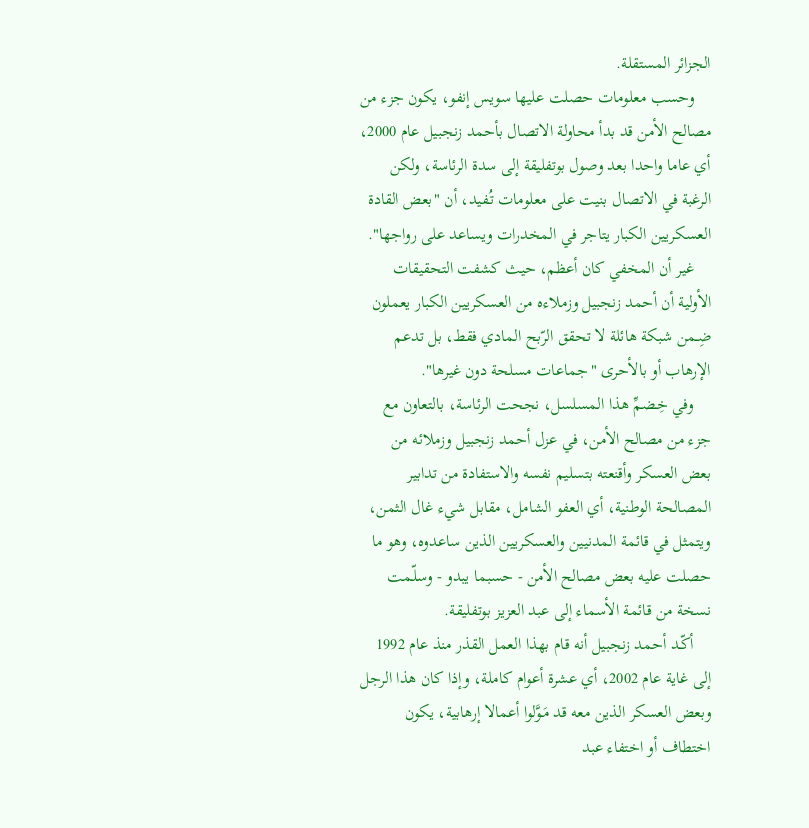الجزائر المستقلة.
    وحسب معلومات حصلت عليها سويس إنفو، يكون جزء من مصالح الأمن قد بدأ محاولة الاتصال بأحمد زنجبيل عام 2000، أي عاما واحدا بعد وصول بوتفليقة إلى سدة الرئاسة، ولكن الرغبة في الاتصال بنيت على معلومات تُـفيد، أن "بعض القادة العسكريين الكبار يتاجر في المخدرات ويساعد على رواجها".
    غير أن المخفي كان أعظم، حيث كشفت التحقيقات الأولية أن أحمد زنجبيل وزملاءه من العسكريين الكبار يعملون ضِـمن شبكة هائلة لا تحقق الرّبح المادي فقط، بل تدعم الإرهاب أو بالأحرى "جماعات مسلحة دون غيرها".
    وفي خِـضمِّ هذا المسلسل، نجحت الرئاسة، بالتعاون مع جزء من مصالح الأمن، في عزل أحمد زنجبيل وزملائه من بعض العسكر وأقنعته بتسليم نفسه والاستفادة من تدابير المصالحة الوطنية، أي العفو الشامل، مقابل شيء غال الثمن، ويتمثل في قائمة المدنيين والعسكريين الذين ساعدوه، وهو ما حصلت عليه بعض مصالح الأمن - حسبما يبدو - وسلّـمت نسخة من قائمة الأسماء إلى عبد العزيز بوتفليقة.
    أكّـد أحمد زنجبيل أنه قام بهذا العمل القذر منذ عام 1992 إلى غاية عام 2002، أي عشرة أعوام كاملة، وإذا كان هذا الرجل وبعض العسكر الذين معه قد مَـوَّلوا أعمالا إرهابية، يكون اختطاف أو اختفاء عبد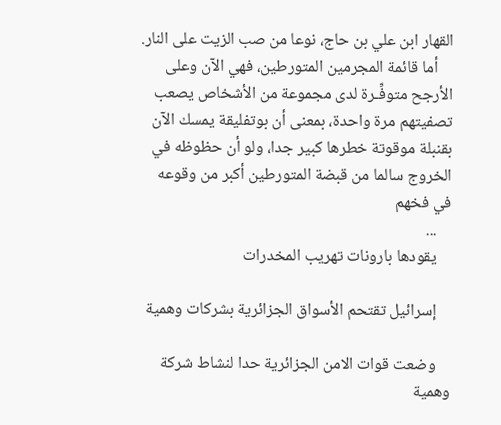القهار ابن علي بن حاج، نوعا من صب الزيت على النار.
    أما قائمة المجرمين المتورطين، فهي الآن وعلى الأرجح متوفِّـرة لدى مجموعة من الأشخاص يصعب تصفيتهم مرة واحدة، بمعنى أن بوتفليقة يمسك الآن بقنبلة موقوتة خطرها كبير جدا، ولو أن حظوظه في الخروج سالما من قبضة المتورطين أكبر من وقوعه في فخهم
    ...
    يقودها بارونات تهريب المخدرات

    إسرائيل تقتحم الأسواق الجزائرية بشركات وهمية

    وضعت قوات الامن الجزائرية حدا لنشاط شركة وهمية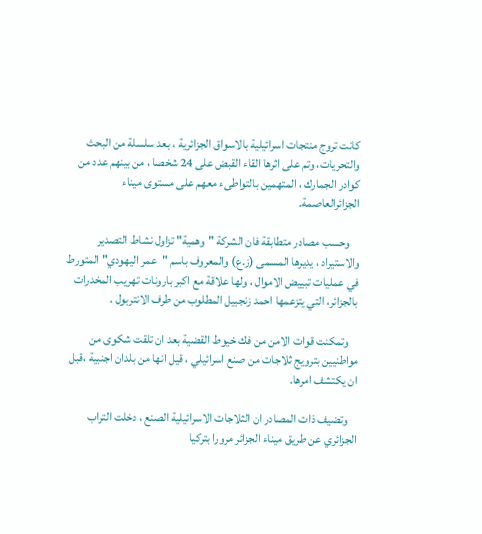كانت تروج منتجات اسرائيلية بالاسواق الجزائرية ، بعد سلسلة من البحث والتحريات، وتم على اثرها القاء القبض على 24 شخصا ، من بينهم عدد من كوادر الجمارك ، المتهمين بالتواطىء معهم على مستوى ميناء الجزائرالعاصمة.

    وحسب مصادر متطابقة فان الشركة "وهمية" تزاول نشاط التصدير والاستيراد ، يديرها المسمى (ز.ع) والمعروف باسم "عمر اليهودي" المتورط في عمليات تبييض الاموال ، ولها علاقة مع اكبر بارونات تهريب المخدرات بالجزائر، التي يتزعمها احمد زنجبيل المطلوب من طرف الانتربول .

    وتمكنت قوات الامن من فك خيوط القضية بعد ان تلقت شكوى من مواطنيين بترويج ثلاجات من صنع اسرائيلي ، قيل انها من بلدان اجنبية ،قبل ان يكتشف امرها.

    وتضيف ذات المصادر ان الثلاجات الاسرائيلية الصنع ، دخلت التراب الجزائري عن طريق ميناء الجزائر مرورا بتركيا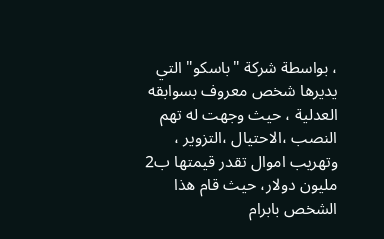، بواسطة شركة "باسكو" التي يديرها شخص معروف بسوابقه العدلية ، حيث وجهت له تهم النصب ،الاحتيال ،التزوير ، وتهريب اموال تقدر قيمتها ب2 مليون دولار، حيث قام هذا الشخص بابرام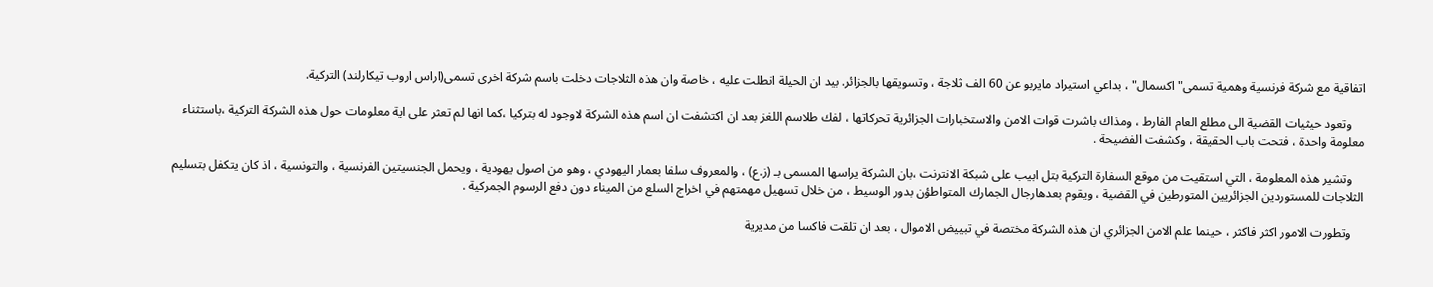اتفاقية مع شركة فرنسية وهمية تسمى"اكسمال" ، بداعي استيراد مايربو عن 60 الف ثلاجة ، وتسويقها بالجزائر. بيد ان الحيلة انطلت عليه ، خاصة وان هذه الثلاجات دخلت باسم شركة اخرى تسمى(اراس اروب تيكارلند) التركية.

    وتعود حيثيات القضية الى مطلع العام الفارط ، ومذاك باشرت قوات الامن والاستخبارات الجزائرية تحركاتها ، لفك طلاسم اللغز بعد ان اكتشفت ان اسم هذه الشركة لاوجود له بتركيا ،كما انها لم تعثر على اية معلومات حول هذه الشركة التركية ،باستثناء معلومة واحدة ، فتحت باب الحقيقة ، وكشفت الفضيحة .

    وتشير هذه المعلومة ، التي استقيت من موقع السفارة التركية بتل ابيب على شبكة الانترنت ،بان الشركة يراسها المسمى بـ (ز.ع) ، والمعروف سلفا بعمار اليهودي ، وهو من اصول يهودية ، ويحمل الجنسيتين الفرنسية ، والتونسية ، اذ كان يتكفل بتسليم الثلاجات للمستوردين الجزائريين المتورطين في القضية ، ويقوم بعدهارجال الجمارك المتواطؤن بدور الوسيط ، من خلال تسهيل مهمتهم في اخراج السلع من الميناء دون دفع الرسوم الجمركية .

    وتطورت الامور اكثر فاكثر ، حينما علم الامن الجزائري ان هذه الشركة مختصة في تبييض الاموال ، بعد ان تلقت فاكسا من مديرية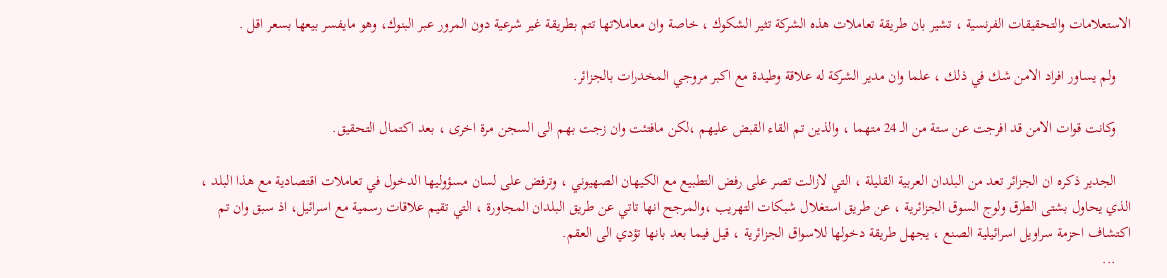الاستعلامات والتحقيقات الفرنسية ، تشير بان طريقة تعاملات هذه الشركة تثير الشكوك ، خاصة وان معاملاتها تتم بطريقة غير شرعية دون المرور عبر البنوك، وهو مايفسر بيعها بسعر اقل .

    ولم يساور افراد الامن شك في ذلك ، علما وان مدير الشركة له علاقة وطيدة مع اكبر مروجي المخدرات بالجزائر.

    وكانت قوات الامن قد افرجت عن ستة من الـ 24 متهما ، والذين تم القاء القبض عليهم ،لكن مافتئت وان زجت بهم الى السجن مرة اخرى ، بعد اكتمال التحقيق.

    الجدير ذكره ان الجزائر تعد من البلدان العربية القليلة ، التي لازالت تصر على رفض التطبيع مع الكيهان الصهيوني ، وترفض على لسان مسؤوليها الدخول في تعاملات اقتصادية مع هذا البلد ، الذي يحاول بشتى الطرق ولوج السوق الجزائرية ، عن طريق استغلال شبكات التهريب ،والمرجح انها تاتي عن طريق البلدان المجاورة ، التي تقيم علاقات رسمية مع اسرائيل، اذ سبق وان تم اكتشاف احزمة سراويل اسرائيلية الصنع ، يجهل طريقة دخولها للاسواق الجزائرية ، قيل فيما بعد بانها تؤدي الى العقم.
    ...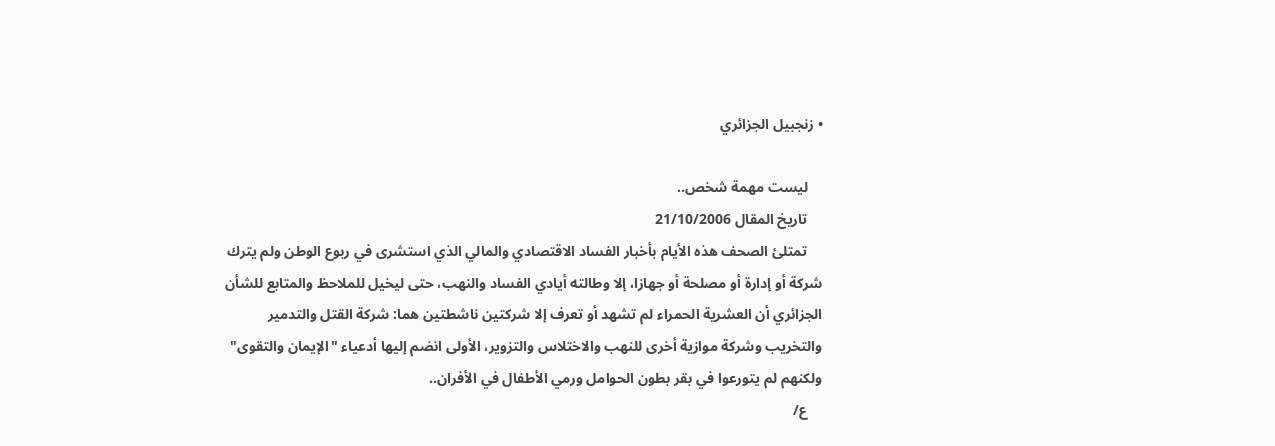• زنجبيل الجزائري

    ليست مهمة شخص..
    تاريخ المقال 21/10/2006
    تمتلئ الصحف هذه الأيام بأخبار الفساد الاقتصادي والمالي الذي استشرى في ربوع الوطن ولم يترك شركة أو إدارة أو مصلحة أو جهازا، إلا وطالته أيادي الفساد والنهب، حتى ليخيل للملاحظ والمتابع للشأن الجزائري أن العشرية الحمراء لم تشهد أو تعرف إلا شركتين ناشطتين هما: شركة القتل والتدمير والتخريب وشركة موازية أخرى للنهب والاختلاس والتزوير، الأولى انضم إليها أدعياء "الإيمان والتقوى" ولكنهم لم يتورعوا في بقر بطون الحوامل ورمي الأطفال في الأفران..
    ع/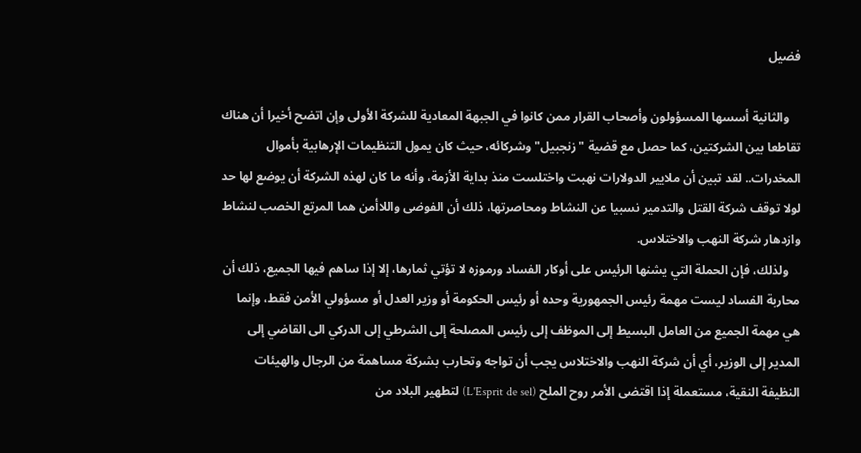فضيل

    والثانية أسسها المسؤولون وأصحاب القرار ممن كانوا في الجبهة المعادية للشركة الأولى وإن اتضح أخيرا أن هناك تقاطعا بين الشركتين، كما حصل مع قضية "زنجبيل" وشركائه، حيث كان يمول التنظيمات الإرهابية بأموال المخدرات.. لقد تبين أن ملايير الدولارات نهبت واختلست منذ بداية الأزمة، وأنه ما كان لهذه الشركة أن يوضع لها حد لولا توقف شركة القتل والتدمير نسبيا عن النشاط ومحاصرتها، ذلك أن الفوضى واللاأمن هما المرتع الخصب لنشاط وازدهار شركة النهب والاختلاس.
    ولذلك، فإن الحملة التي يشنها الرئيس على أوكار الفساد ورموزه لا تؤتي ثمارها، إلا إذا ساهم فيها الجميع، ذلك أن محاربة الفساد ليست مهمة رئيس الجمهورية وحده أو رئيس الحكومة أو وزير العدل أو مسؤولي الأمن فقط، وإنما هي مهمة الجميع من العامل البسيط إلى الموظف إلى رئيس المصلحة إلى الشرطي إلى الدركي الى القاضي إلى المدير إلى الوزير، أي أن شركة النهب والاختلاس يجب أن تواجه وتحارب بشركة مساهمة من الرجال والهيئات النظيفة النقية، مستعملة إذا اقتضى الأمر روح الملح (L'Esprit de sel) لتطهير البلاد من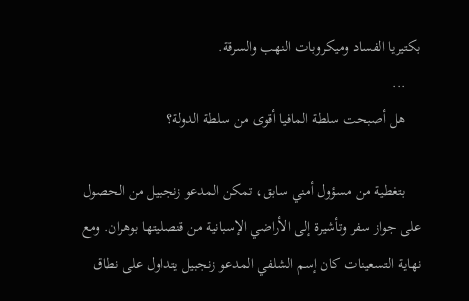بكتيريا الفساد وميكروبات النهب والسرقة.
    ...
    هل أصبحت سلطة المافيا أقوى من سلطة الدولة؟

    بتغطية من مسؤول أمني سابق، تمكن المدعو زنجبيل من الحصول على جواز سفر وتأشيرة إلى الأراضي الإسبانية من قنصليتها بوهران. ومع نهاية التسعينات كان إسم الشلفي المدعو زنجبيل يتداول على نطاق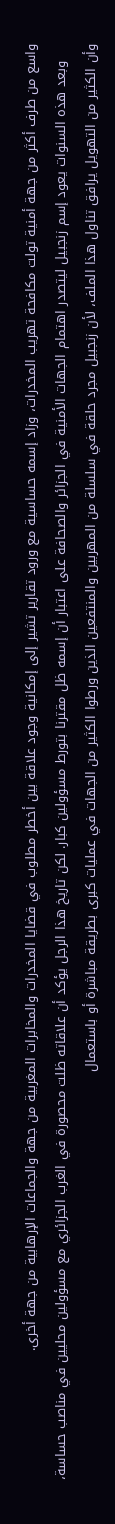واسع من طرف أكثر من جهة أمنية تولت مكافحة تهريب المخدرات، وزاد إسمه حساسية مع ورود تقارير تشير إلى إمكانية وجود علاقة بين أخطر مطلوب في قضايا المخدرات والمخابرات المغربية من جهة والجماعات الإرهابية من جهة أخرى.
    وبعد هذه السنوات يعود إسم زنجبيل ليتصدر اهتمام الجهات الأمنية في الجزائر والصحافة على اعتبار أن إسمه ظل مقترنا بتورط مسؤولين كبار. لكن تاريخ هذا الرجل يؤكد أن علاقاته ظلت محصورة في الغرب الجزائري مع مسؤولين محليين في مناصب حساسة، وأن الكثير من التهويل يرافق تناول هذا الملف، لأن زنجبيل مجرد حلقة في سلسلة من المهربين والمنتفعين الذين ورطوا الكثير من الجهات في عمليات كبرى بطريقة مباشرة أو باستعمال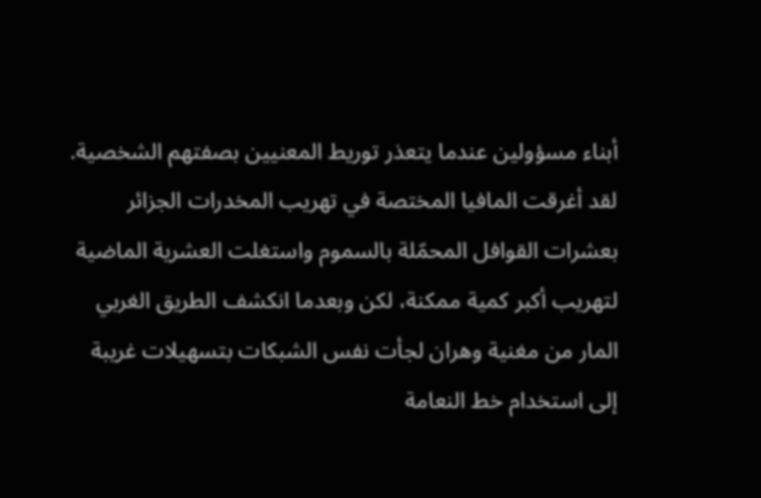أبناء مسؤولين عندما يتعذر توريط المعنيين بصفتهم الشخصية. لقد أغرقت المافيا المختصة في تهريب المخدرات الجزائر بعشرات القوافل المحمّلة بالسموم واستغلت العشرية الماضية لتهريب أكبر كمية ممكنة، لكن وبعدما انكشف الطريق الغربي المار من مغنية وهران لجأت نفس الشبكات بتسهيلات غريبة إلى استخدام خط النعامة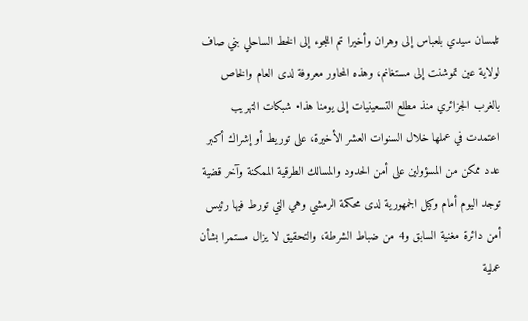تلمسان سيدي بلعباس إلى وهران وأخيرا تم اللجوء إلى الخط الساحلي بني صاف لولاية عين تموشنت إلى مستغانم، وهذه المحاور معروفة لدى العام والخاص بالغرب الجزائري منذ مطلع التسعينيات إلى يومنا هذا• شبكات التهريب اعتمدت في عملها خلال السنوات العشر الأخيرة، على توريط أو إشراك أكبر عدد ممكن من المسؤولين على أمن الحدود والمسالك الطرقية الممكنة وآخر قضية توجد اليوم أمام وكيل الجمهورية لدى محكمة الرمشي وهي التي تورط فيها رئيس أمن دائرة مغنية السابق و4 من ضباط الشرطة، والتحقيق لا يزال مستمرا بشأن عملية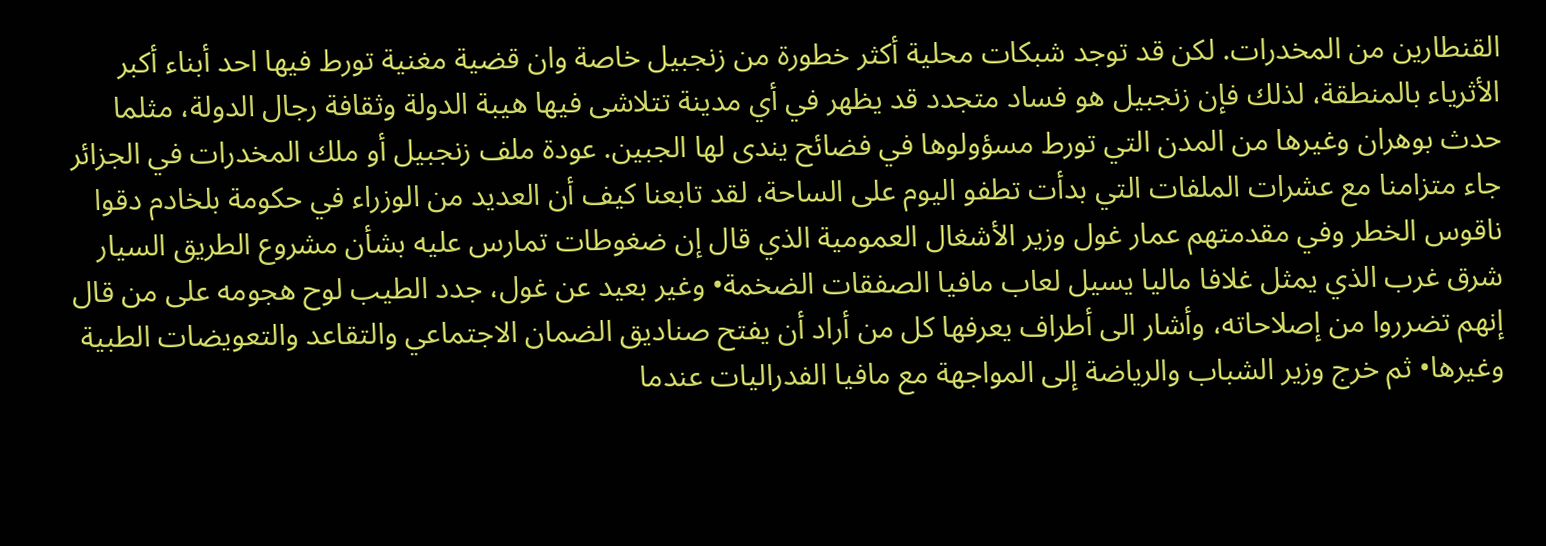القنطارين من المخدرات. لكن قد توجد شبكات محلية أكثر خطورة من زنجبيل خاصة وان قضية مغنية تورط فيها احد أبناء أكبر الأثرياء بالمنطقة، لذلك فإن زنجبيل هو فساد متجدد قد يظهر في أي مدينة تتلاشى فيها هيبة الدولة وثقافة رجال الدولة، مثلما حدث بوهران وغيرها من المدن التي تورط مسؤولوها في فضائح يندى لها الجبين. عودة ملف زنجبيل أو ملك المخدرات في الجزائر جاء متزامنا مع عشرات الملفات التي بدأت تطفو اليوم على الساحة، لقد تابعنا كيف أن العديد من الوزراء في حكومة بلخادم دقوا ناقوس الخطر وفي مقدمتهم عمار غول وزير الأشغال العمومية الذي قال إن ضغوطات تمارس عليه بشأن مشروع الطريق السيار شرق غرب الذي يمثل غلافا ماليا يسيل لعاب مافيا الصفقات الضخمة• وغير بعيد عن غول، جدد الطيب لوح هجومه على من قال إنهم تضرروا من إصلاحاته، وأشار الى أطراف يعرفها كل من أراد أن يفتح صناديق الضمان الاجتماعي والتقاعد والتعويضات الطبية وغيرها• ثم خرج وزير الشباب والرياضة إلى المواجهة مع مافيا الفدراليات عندما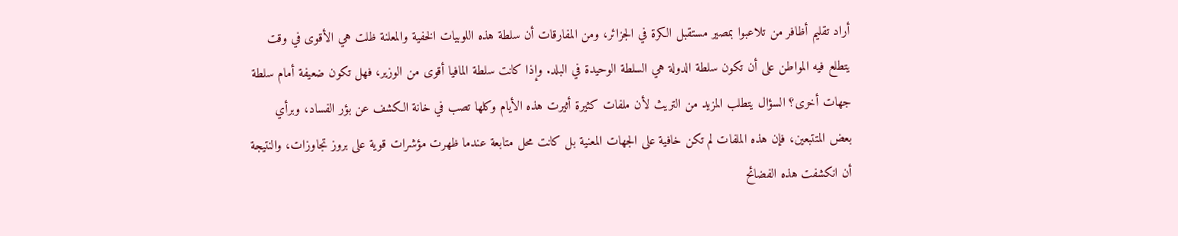أراد تقليم أظافر من تلاعبوا بمصير مستقبل الكرة في الجزائر، ومن المفارقات أن سلطة هذه اللوبيات الخفية والمعلنة ظلت هي الأقوى في وقت يتطلع فيه المواطن على أن تكون سلطة الدولة هي السلطة الوحيدة في البلد. وإذا كانت سلطة المافيا أقوى من الوزير، فهل تكون ضعيفة أمام سلطة جهات أخرى؟ السؤال يتطلب المزيد من التريث لأن ملفات كثيرة أثيرت هذه الأيام وكلها تصب في خانة الكشف عن بؤر الفساد، وبرأي بعض المتتبعين، فإن هذه الملفات لم تكن خافية على الجهات المعنية بل كانت محل متابعة عندما ظهرت مؤشرات قوية على بروز تجاوزات، والنتيجة أن انكشفت هذه الفضائح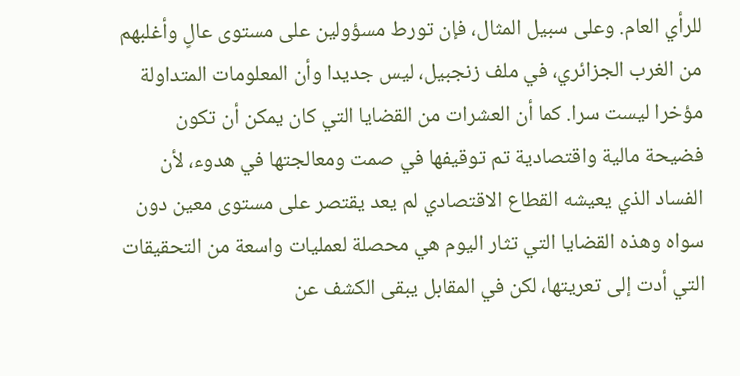للرأي العام. وعلى سبيل المثال، فإن تورط مسؤولين على مستوى عالٍ وأغلبهم من الغرب الجزائري، في ملف زنجبيل، ليس جديدا وأن المعلومات المتداولة مؤخرا ليست سرا. كما أن العشرات من القضايا التي كان يمكن أن تكون فضيحة مالية واقتصادية تم توقيفها في صمت ومعالجتها في هدوء، لأن الفساد الذي يعيشه القطاع الاقتصادي لم يعد يقتصر على مستوى معين دون سواه وهذه القضايا التي تثار اليوم هي محصلة لعمليات واسعة من التحقيقات التي أدت إلى تعريتها، لكن في المقابل يبقى الكشف عن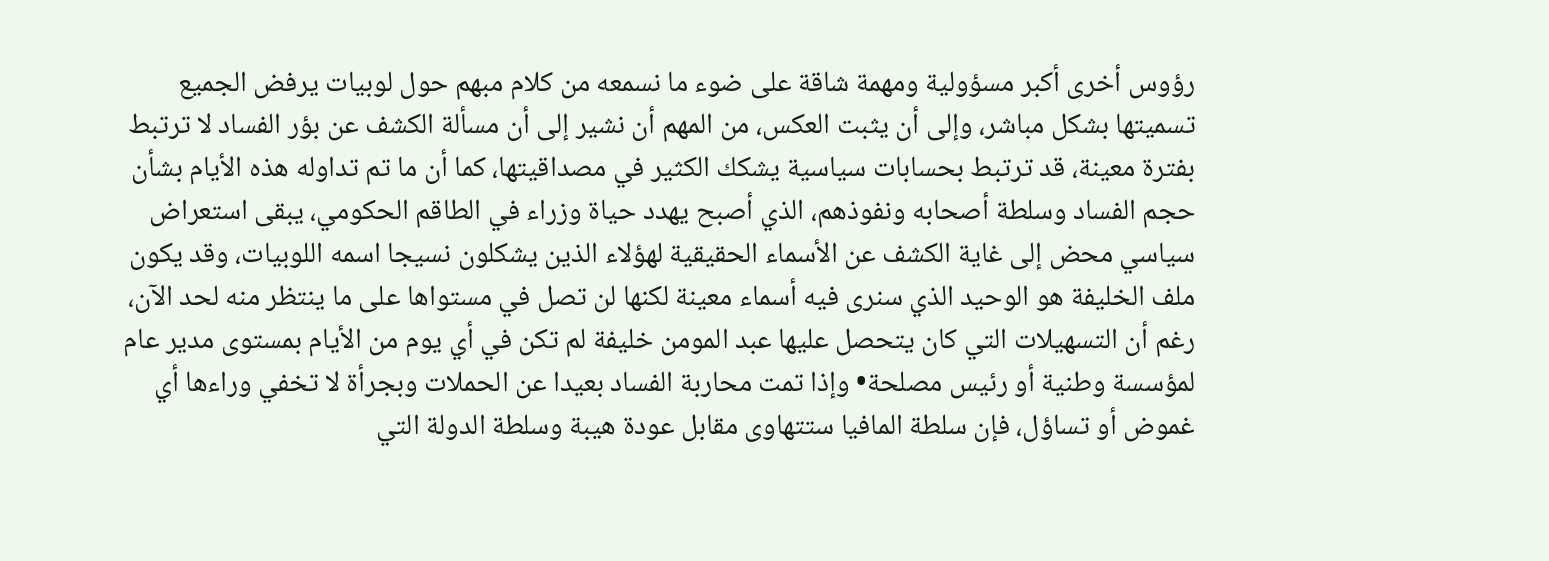رؤوس أخرى أكبر مسؤولية ومهمة شاقة على ضوء ما نسمعه من كلام مبهم حول لوبيات يرفض الجميع تسميتها بشكل مباشر، وإلى أن يثبت العكس، من المهم أن نشير إلى أن مسألة الكشف عن بؤر الفساد لا ترتبط بفترة معينة، قد ترتبط بحسابات سياسية يشكك الكثير في مصداقيتها، كما أن ما تم تداوله هذه الأيام بشأن حجم الفساد وسلطة أصحابه ونفوذهم، الذي أصبح يهدد حياة وزراء في الطاقم الحكومي، يبقى استعراض سياسي محض إلى غاية الكشف عن الأسماء الحقيقية لهؤلاء الذين يشكلون نسيجا اسمه اللوبيات، وقد يكون ملف الخليفة هو الوحيد الذي سنرى فيه أسماء معينة لكنها لن تصل في مستواها على ما ينتظر منه لحد الآن، رغم أن التسهيلات التي كان يتحصل عليها عبد المومن خليفة لم تكن في أي يوم من الأيام بمستوى مدير عام لمؤسسة وطنية أو رئيس مصلحة• وإذا تمت محاربة الفساد بعيدا عن الحملات وبجرأة لا تخفي وراءها أي غموض أو تساؤل، فإن سلطة المافيا ستتهاوى مقابل عودة هيبة وسلطة الدولة التي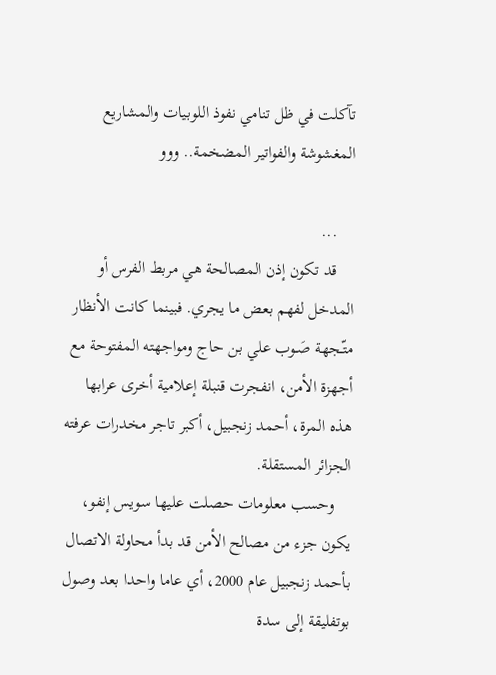تآكلت في ظل تنامي نفوذ اللوبيات والمشاريع المغشوشة والفواتير المضخمة.. ووو

    ...
    قد تكون إذن المصالحة هي مربط الفرس أو المدخل لفهم بعض ما يجري. فبينما كانت الأنظار متّـجهة صَـوب علي بن حاج ومواجهته المفتوحة مع أجهزة الأمن، انفجرت قنبلة إعلامية أخرى عرابها هذه المرة، أحمد زنجبيل، أكبر تاجر مخدرات عرفته الجزائر المستقلة.
    وحسب معلومات حصلت عليها سويس إنفو، يكون جزء من مصالح الأمن قد بدأ محاولة الاتصال بأحمد زنجبيل عام 2000، أي عاما واحدا بعد وصول بوتفليقة إلى سدة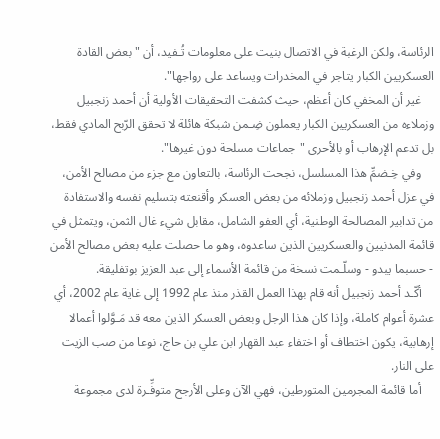الرئاسة، ولكن الرغبة في الاتصال بنيت على معلومات تُـفيد، أن "بعض القادة العسكريين الكبار يتاجر في المخدرات ويساعد على رواجها".
    غير أن المخفي كان أعظم، حيث كشفت التحقيقات الأولية أن أحمد زنجبيل وزملاءه من العسكريين الكبار يعملون ضِـمن شبكة هائلة لا تحقق الرّبح المادي فقط، بل تدعم الإرهاب أو بالأحرى "جماعات مسلحة دون غيرها".
    وفي خِـضمِّ هذا المسلسل، نجحت الرئاسة، بالتعاون مع جزء من مصالح الأمن، في عزل أحمد زنجبيل وزملائه من بعض العسكر وأقنعته بتسليم نفسه والاستفادة من تدابير المصالحة الوطنية، أي العفو الشامل، مقابل شيء غال الثمن، ويتمثل في قائمة المدنيين والعسكريين الذين ساعدوه، وهو ما حصلت عليه بعض مصالح الأمن - حسبما يبدو - وسلّـمت نسخة من قائمة الأسماء إلى عبد العزيز بوتفليقة.
    أكّـد أحمد زنجبيل أنه قام بهذا العمل القذر منذ عام 1992 إلى غاية عام 2002، أي عشرة أعوام كاملة، وإذا كان هذا الرجل وبعض العسكر الذين معه قد مَـوَّلوا أعمالا إرهابية، يكون اختطاف أو اختفاء عبد القهار ابن علي بن حاج، نوعا من صب الزيت على النار.
    أما قائمة المجرمين المتورطين، فهي الآن وعلى الأرجح متوفِّـرة لدى مجموعة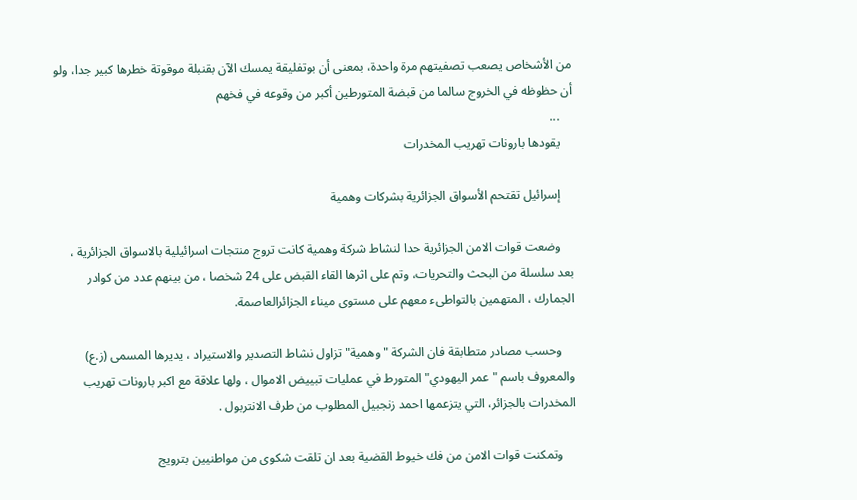من الأشخاص يصعب تصفيتهم مرة واحدة، بمعنى أن بوتفليقة يمسك الآن بقنبلة موقوتة خطرها كبير جدا، ولو أن حظوظه في الخروج سالما من قبضة المتورطين أكبر من وقوعه في فخهم
    ...
    يقودها بارونات تهريب المخدرات

    إسرائيل تقتحم الأسواق الجزائرية بشركات وهمية

    وضعت قوات الامن الجزائرية حدا لنشاط شركة وهمية كانت تروج منتجات اسرائيلية بالاسواق الجزائرية ، بعد سلسلة من البحث والتحريات، وتم على اثرها القاء القبض على 24 شخصا ، من بينهم عدد من كوادر الجمارك ، المتهمين بالتواطىء معهم على مستوى ميناء الجزائرالعاصمة.

    وحسب مصادر متطابقة فان الشركة "وهمية" تزاول نشاط التصدير والاستيراد ، يديرها المسمى (ز.ع) والمعروف باسم "عمر اليهودي" المتورط في عمليات تبييض الاموال ، ولها علاقة مع اكبر بارونات تهريب المخدرات بالجزائر، التي يتزعمها احمد زنجبيل المطلوب من طرف الانتربول .

    وتمكنت قوات الامن من فك خيوط القضية بعد ان تلقت شكوى من مواطنيين بترويج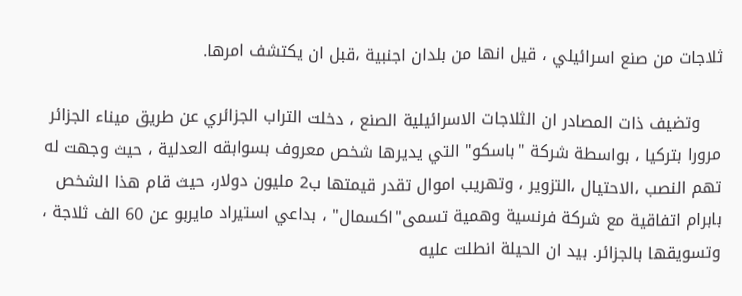ثلاجات من صنع اسرائيلي ، قيل انها من بلدان اجنبية ،قبل ان يكتشف امرها.

    وتضيف ذات المصادر ان الثلاجات الاسرائيلية الصنع ، دخلت التراب الجزائري عن طريق ميناء الجزائر مرورا بتركيا ، بواسطة شركة "باسكو" التي يديرها شخص معروف بسوابقه العدلية ، حيث وجهت له تهم النصب ،الاحتيال ،التزوير ، وتهريب اموال تقدر قيمتها ب2 مليون دولار، حيث قام هذا الشخص بابرام اتفاقية مع شركة فرنسية وهمية تسمى"اكسمال" ، بداعي استيراد مايربو عن 60 الف ثلاجة ، وتسويقها بالجزائر. بيد ان الحيلة انطلت عليه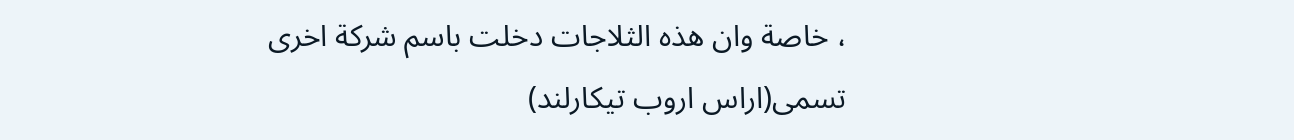، خاصة وان هذه الثلاجات دخلت باسم شركة اخرى تسمى(اراس اروب تيكارلند)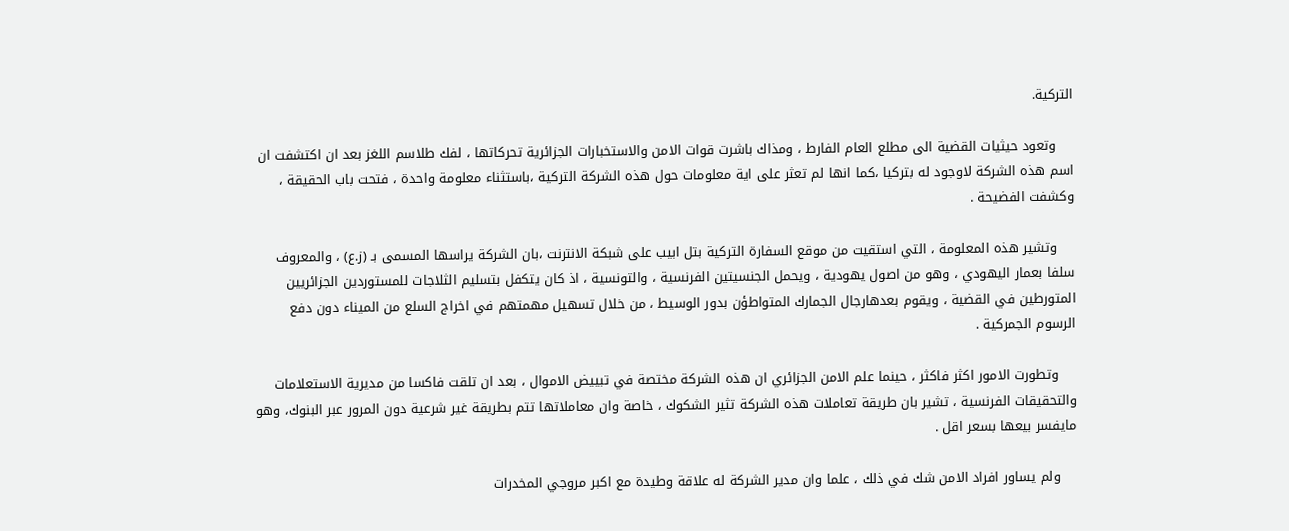التركية.

    وتعود حيثيات القضية الى مطلع العام الفارط ، ومذاك باشرت قوات الامن والاستخبارات الجزائرية تحركاتها ، لفك طلاسم اللغز بعد ان اكتشفت ان اسم هذه الشركة لاوجود له بتركيا ،كما انها لم تعثر على اية معلومات حول هذه الشركة التركية ،باستثناء معلومة واحدة ، فتحت باب الحقيقة ، وكشفت الفضيحة .

    وتشير هذه المعلومة ، التي استقيت من موقع السفارة التركية بتل ابيب على شبكة الانترنت ،بان الشركة يراسها المسمى بـ (ز.ع) ، والمعروف سلفا بعمار اليهودي ، وهو من اصول يهودية ، ويحمل الجنسيتين الفرنسية ، والتونسية ، اذ كان يتكفل بتسليم الثلاجات للمستوردين الجزائريين المتورطين في القضية ، ويقوم بعدهارجال الجمارك المتواطؤن بدور الوسيط ، من خلال تسهيل مهمتهم في اخراج السلع من الميناء دون دفع الرسوم الجمركية .

    وتطورت الامور اكثر فاكثر ، حينما علم الامن الجزائري ان هذه الشركة مختصة في تبييض الاموال ، بعد ان تلقت فاكسا من مديرية الاستعلامات والتحقيقات الفرنسية ، تشير بان طريقة تعاملات هذه الشركة تثير الشكوك ، خاصة وان معاملاتها تتم بطريقة غير شرعية دون المرور عبر البنوك، وهو مايفسر بيعها بسعر اقل .

    ولم يساور افراد الامن شك في ذلك ، علما وان مدير الشركة له علاقة وطيدة مع اكبر مروجي المخدرات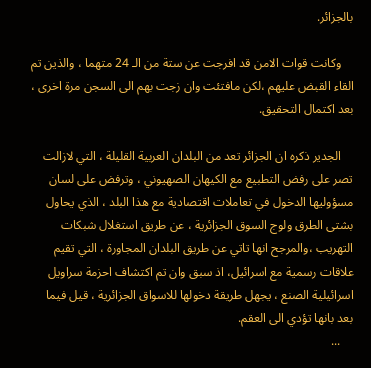بالجزائر.

    وكانت قوات الامن قد افرجت عن ستة من الـ 24 متهما ، والذين تم القاء القبض عليهم ،لكن مافتئت وان زجت بهم الى السجن مرة اخرى ، بعد اكتمال التحقيق.

    الجدير ذكره ان الجزائر تعد من البلدان العربية القليلة ، التي لازالت تصر على رفض التطبيع مع الكيهان الصهيوني ، وترفض على لسان مسؤوليها الدخول في تعاملات اقتصادية مع هذا البلد ، الذي يحاول بشتى الطرق ولوج السوق الجزائرية ، عن طريق استغلال شبكات التهريب ،والمرجح انها تاتي عن طريق البلدان المجاورة ، التي تقيم علاقات رسمية مع اسرائيل، اذ سبق وان تم اكتشاف احزمة سراويل اسرائيلية الصنع ، يجهل طريقة دخولها للاسواق الجزائرية ، قيل فيما بعد بانها تؤدي الى العقم.
    ...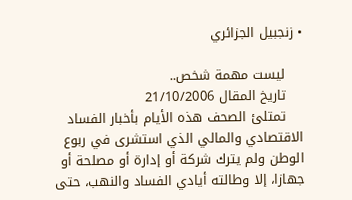• زنجبيل الجزائري

    ليست مهمة شخص..
    تاريخ المقال 21/10/2006
    تمتلئ الصحف هذه الأيام بأخبار الفساد الاقتصادي والمالي الذي استشرى في ربوع الوطن ولم يترك شركة أو إدارة أو مصلحة أو جهازا، إلا وطالته أيادي الفساد والنهب، حتى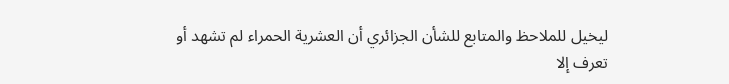ليخيل للملاحظ والمتابع للشأن الجزائري أن العشرية الحمراء لم تشهد أو تعرف إلا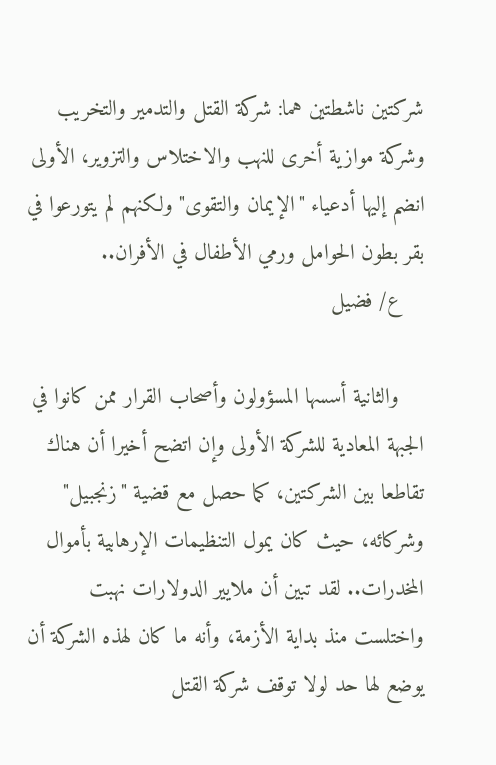شركتين ناشطتين هما: شركة القتل والتدمير والتخريب وشركة موازية أخرى للنهب والاختلاس والتزوير، الأولى انضم إليها أدعياء "الإيمان والتقوى" ولكنهم لم يتورعوا في بقر بطون الحوامل ورمي الأطفال في الأفران..
    ع/ فضيل

    والثانية أسسها المسؤولون وأصحاب القرار ممن كانوا في الجبهة المعادية للشركة الأولى وإن اتضح أخيرا أن هناك تقاطعا بين الشركتين، كما حصل مع قضية "زنجبيل" وشركائه، حيث كان يمول التنظيمات الإرهابية بأموال المخدرات.. لقد تبين أن ملايير الدولارات نهبت واختلست منذ بداية الأزمة، وأنه ما كان لهذه الشركة أن يوضع لها حد لولا توقف شركة القتل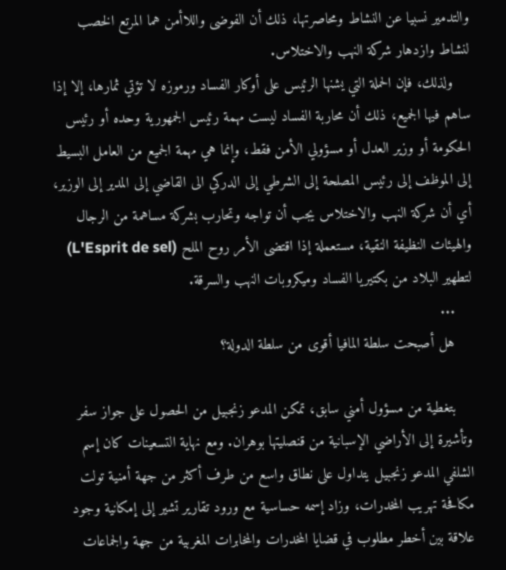والتدمير نسبيا عن النشاط ومحاصرتها، ذلك أن الفوضى واللاأمن هما المرتع الخصب لنشاط وازدهار شركة النهب والاختلاس.
    ولذلك، فإن الحملة التي يشنها الرئيس على أوكار الفساد ورموزه لا تؤتي ثمارها، إلا إذا ساهم فيها الجميع، ذلك أن محاربة الفساد ليست مهمة رئيس الجمهورية وحده أو رئيس الحكومة أو وزير العدل أو مسؤولي الأمن فقط، وإنما هي مهمة الجميع من العامل البسيط إلى الموظف إلى رئيس المصلحة إلى الشرطي إلى الدركي الى القاضي إلى المدير إلى الوزير، أي أن شركة النهب والاختلاس يجب أن تواجه وتحارب بشركة مساهمة من الرجال والهيئات النظيفة النقية، مستعملة إذا اقتضى الأمر روح الملح (L'Esprit de sel) لتطهير البلاد من بكتيريا الفساد وميكروبات النهب والسرقة.
    ...
    هل أصبحت سلطة المافيا أقوى من سلطة الدولة؟

    بتغطية من مسؤول أمني سابق، تمكن المدعو زنجبيل من الحصول على جواز سفر وتأشيرة إلى الأراضي الإسبانية من قنصليتها بوهران. ومع نهاية التسعينات كان إسم الشلفي المدعو زنجبيل يتداول على نطاق واسع من طرف أكثر من جهة أمنية تولت مكافحة تهريب المخدرات، وزاد إسمه حساسية مع ورود تقارير تشير إلى إمكانية وجود علاقة بين أخطر مطلوب في قضايا المخدرات والمخابرات المغربية من جهة والجماعات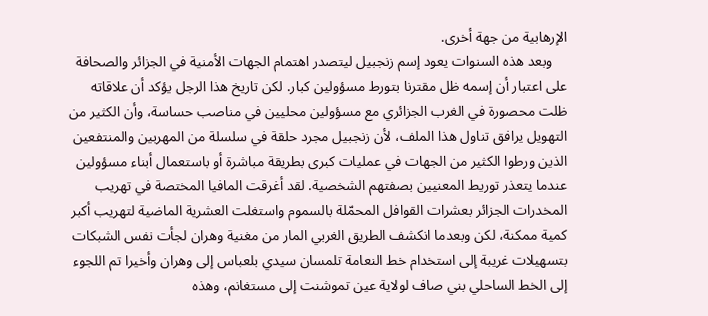الإرهابية من جهة أخرى.
    وبعد هذه السنوات يعود إسم زنجبيل ليتصدر اهتمام الجهات الأمنية في الجزائر والصحافة على اعتبار أن إسمه ظل مقترنا بتورط مسؤولين كبار. لكن تاريخ هذا الرجل يؤكد أن علاقاته ظلت محصورة في الغرب الجزائري مع مسؤولين محليين في مناصب حساسة، وأن الكثير من التهويل يرافق تناول هذا الملف، لأن زنجبيل مجرد حلقة في سلسلة من المهربين والمنتفعين الذين ورطوا الكثير من الجهات في عمليات كبرى بطريقة مباشرة أو باستعمال أبناء مسؤولين عندما يتعذر توريط المعنيين بصفتهم الشخصية. لقد أغرقت المافيا المختصة في تهريب المخدرات الجزائر بعشرات القوافل المحمّلة بالسموم واستغلت العشرية الماضية لتهريب أكبر كمية ممكنة، لكن وبعدما انكشف الطريق الغربي المار من مغنية وهران لجأت نفس الشبكات بتسهيلات غريبة إلى استخدام خط النعامة تلمسان سيدي بلعباس إلى وهران وأخيرا تم اللجوء إلى الخط الساحلي بني صاف لولاية عين تموشنت إلى مستغانم، وهذه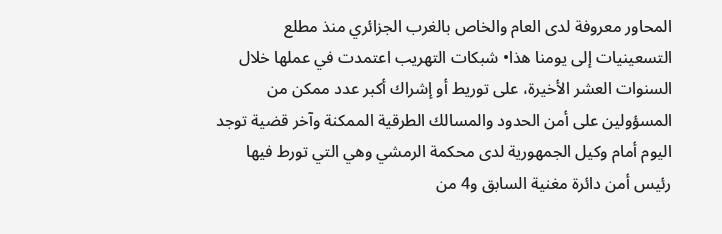المحاور معروفة لدى العام والخاص بالغرب الجزائري منذ مطلع التسعينيات إلى يومنا هذا• شبكات التهريب اعتمدت في عملها خلال السنوات العشر الأخيرة، على توريط أو إشراك أكبر عدد ممكن من المسؤولين على أمن الحدود والمسالك الطرقية الممكنة وآخر قضية توجد اليوم أمام وكيل الجمهورية لدى محكمة الرمشي وهي التي تورط فيها رئيس أمن دائرة مغنية السابق و4 من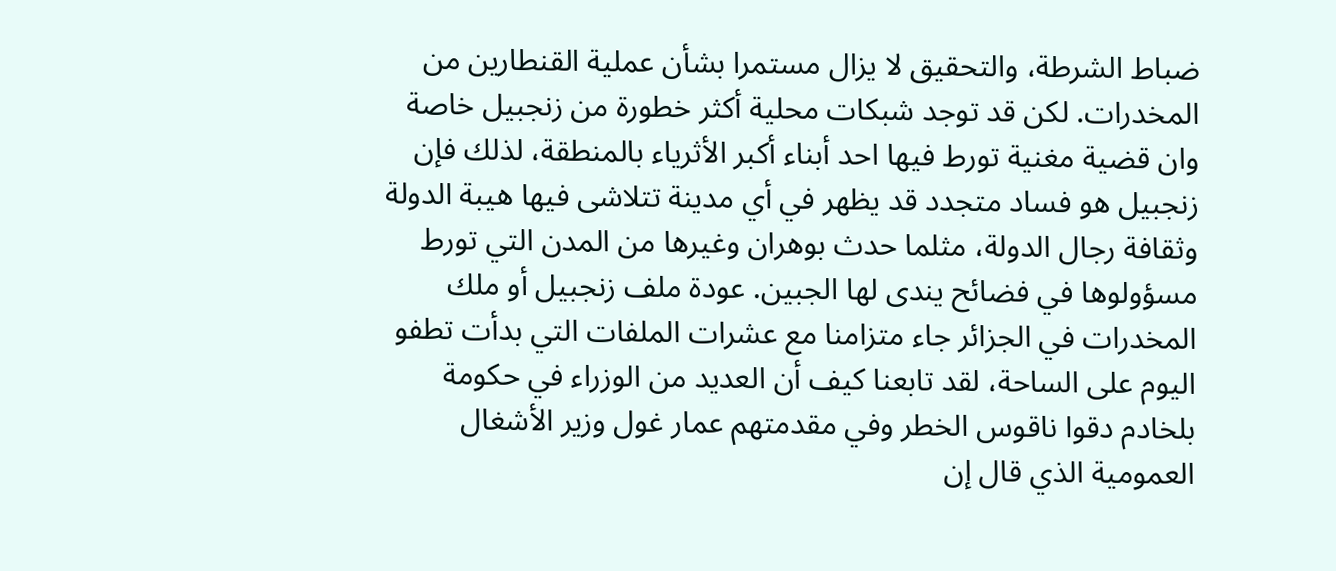ضباط الشرطة، والتحقيق لا يزال مستمرا بشأن عملية القنطارين من المخدرات. لكن قد توجد شبكات محلية أكثر خطورة من زنجبيل خاصة وان قضية مغنية تورط فيها احد أبناء أكبر الأثرياء بالمنطقة، لذلك فإن زنجبيل هو فساد متجدد قد يظهر في أي مدينة تتلاشى فيها هيبة الدولة وثقافة رجال الدولة، مثلما حدث بوهران وغيرها من المدن التي تورط مسؤولوها في فضائح يندى لها الجبين. عودة ملف زنجبيل أو ملك المخدرات في الجزائر جاء متزامنا مع عشرات الملفات التي بدأت تطفو اليوم على الساحة، لقد تابعنا كيف أن العديد من الوزراء في حكومة بلخادم دقوا ناقوس الخطر وفي مقدمتهم عمار غول وزير الأشغال العمومية الذي قال إن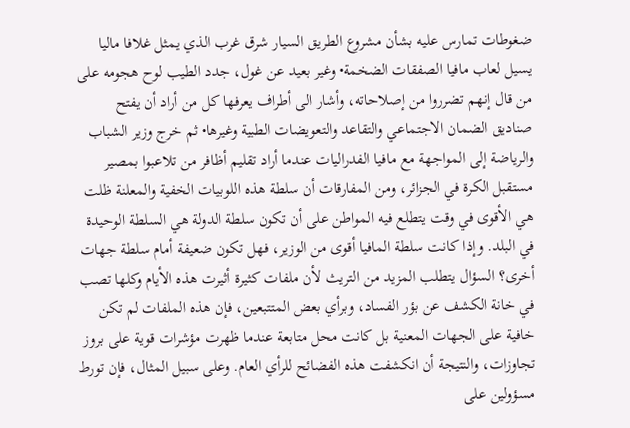ضغوطات تمارس عليه بشأن مشروع الطريق السيار شرق غرب الذي يمثل غلافا ماليا يسيل لعاب مافيا الصفقات الضخمة• وغير بعيد عن غول، جدد الطيب لوح هجومه على من قال إنهم تضرروا من إصلاحاته، وأشار الى أطراف يعرفها كل من أراد أن يفتح صناديق الضمان الاجتماعي والتقاعد والتعويضات الطبية وغيرها• ثم خرج وزير الشباب والرياضة إلى المواجهة مع مافيا الفدراليات عندما أراد تقليم أظافر من تلاعبوا بمصير مستقبل الكرة في الجزائر، ومن المفارقات أن سلطة هذه اللوبيات الخفية والمعلنة ظلت هي الأقوى في وقت يتطلع فيه المواطن على أن تكون سلطة الدولة هي السلطة الوحيدة في البلد. وإذا كانت سلطة المافيا أقوى من الوزير، فهل تكون ضعيفة أمام سلطة جهات أخرى؟ السؤال يتطلب المزيد من التريث لأن ملفات كثيرة أثيرت هذه الأيام وكلها تصب في خانة الكشف عن بؤر الفساد، وبرأي بعض المتتبعين، فإن هذه الملفات لم تكن خافية على الجهات المعنية بل كانت محل متابعة عندما ظهرت مؤشرات قوية على بروز تجاوزات، والنتيجة أن انكشفت هذه الفضائح للرأي العام. وعلى سبيل المثال، فإن تورط مسؤولين على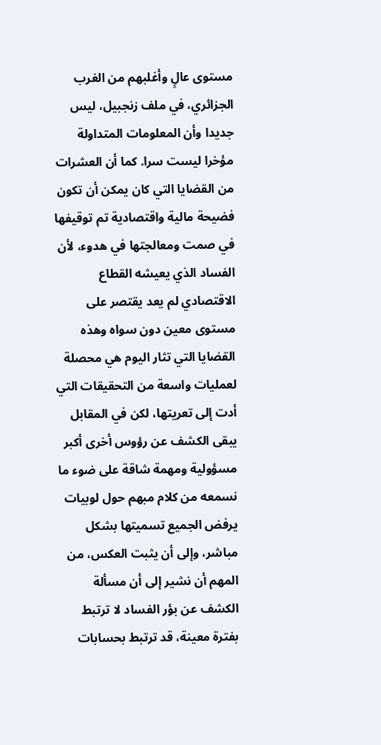مستوى عالٍ وأغلبهم من الغرب الجزائري، في ملف زنجبيل، ليس جديدا وأن المعلومات المتداولة مؤخرا ليست سرا. كما أن العشرات من القضايا التي كان يمكن أن تكون فضيحة مالية واقتصادية تم توقيفها في صمت ومعالجتها في هدوء، لأن الفساد الذي يعيشه القطاع الاقتصادي لم يعد يقتصر على مستوى معين دون سواه وهذه القضايا التي تثار اليوم هي محصلة لعمليات واسعة من التحقيقات التي أدت إلى تعريتها، لكن في المقابل يبقى الكشف عن رؤوس أخرى أكبر مسؤولية ومهمة شاقة على ضوء ما نسمعه من كلام مبهم حول لوبيات يرفض الجميع تسميتها بشكل مباشر، وإلى أن يثبت العكس، من المهم أن نشير إلى أن مسألة الكشف عن بؤر الفساد لا ترتبط بفترة معينة، قد ترتبط بحسابات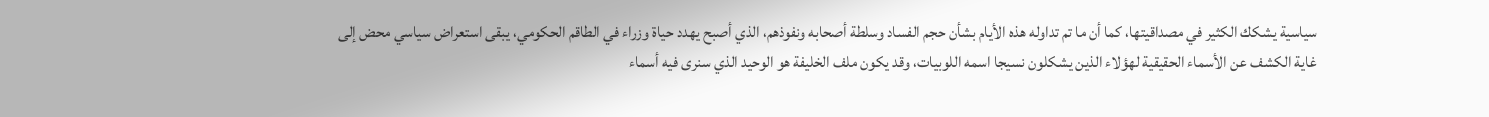سياسية يشكك الكثير في مصداقيتها، كما أن ما تم تداوله هذه الأيام بشأن حجم الفساد وسلطة أصحابه ونفوذهم، الذي أصبح يهدد حياة وزراء في الطاقم الحكومي، يبقى استعراض سياسي محض إلى غاية الكشف عن الأسماء الحقيقية لهؤلاء الذين يشكلون نسيجا اسمه اللوبيات، وقد يكون ملف الخليفة هو الوحيد الذي سنرى فيه أسماء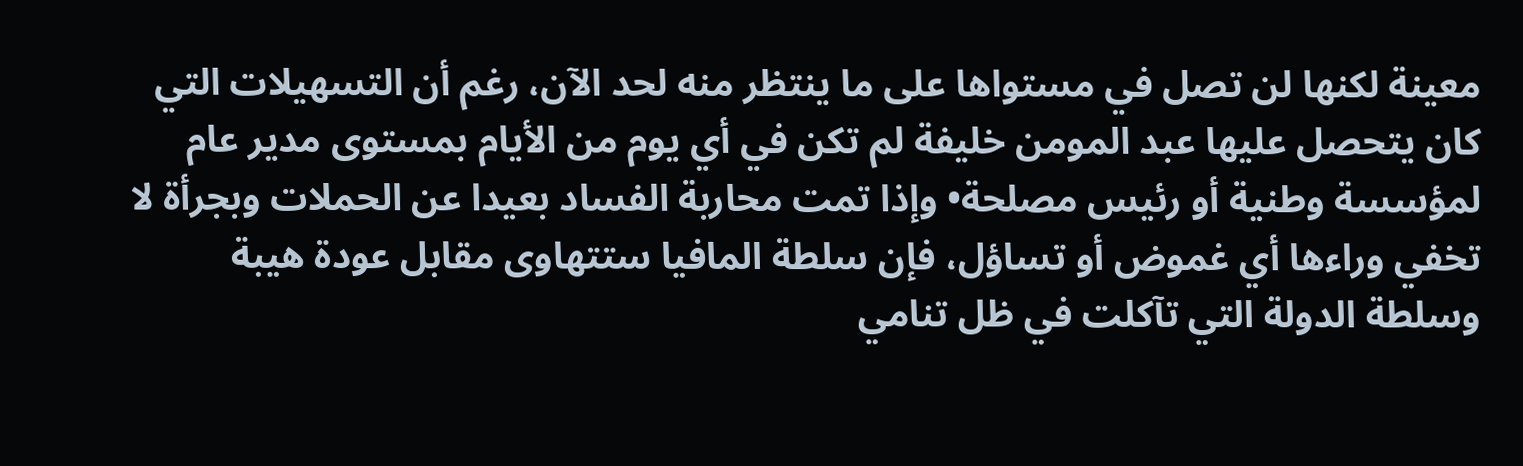معينة لكنها لن تصل في مستواها على ما ينتظر منه لحد الآن، رغم أن التسهيلات التي كان يتحصل عليها عبد المومن خليفة لم تكن في أي يوم من الأيام بمستوى مدير عام لمؤسسة وطنية أو رئيس مصلحة• وإذا تمت محاربة الفساد بعيدا عن الحملات وبجرأة لا تخفي وراءها أي غموض أو تساؤل، فإن سلطة المافيا ستتهاوى مقابل عودة هيبة وسلطة الدولة التي تآكلت في ظل تنامي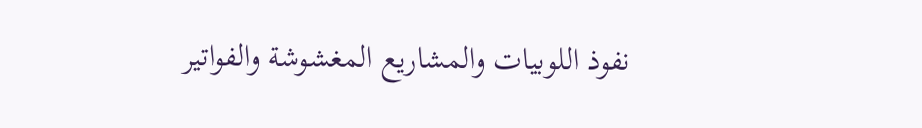نفوذ اللوبيات والمشاريع المغشوشة والفواتير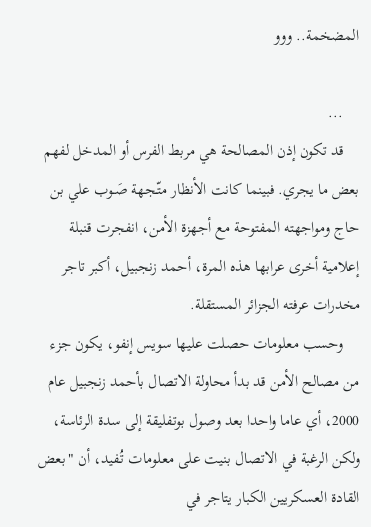المضخمة.. ووو

    ...
    قد تكون إذن المصالحة هي مربط الفرس أو المدخل لفهم بعض ما يجري. فبينما كانت الأنظار متّـجهة صَـوب علي بن حاج ومواجهته المفتوحة مع أجهزة الأمن، انفجرت قنبلة إعلامية أخرى عرابها هذه المرة، أحمد زنجبيل، أكبر تاجر مخدرات عرفته الجزائر المستقلة.
    وحسب معلومات حصلت عليها سويس إنفو، يكون جزء من مصالح الأمن قد بدأ محاولة الاتصال بأحمد زنجبيل عام 2000، أي عاما واحدا بعد وصول بوتفليقة إلى سدة الرئاسة، ولكن الرغبة في الاتصال بنيت على معلومات تُـفيد، أن "بعض القادة العسكريين الكبار يتاجر في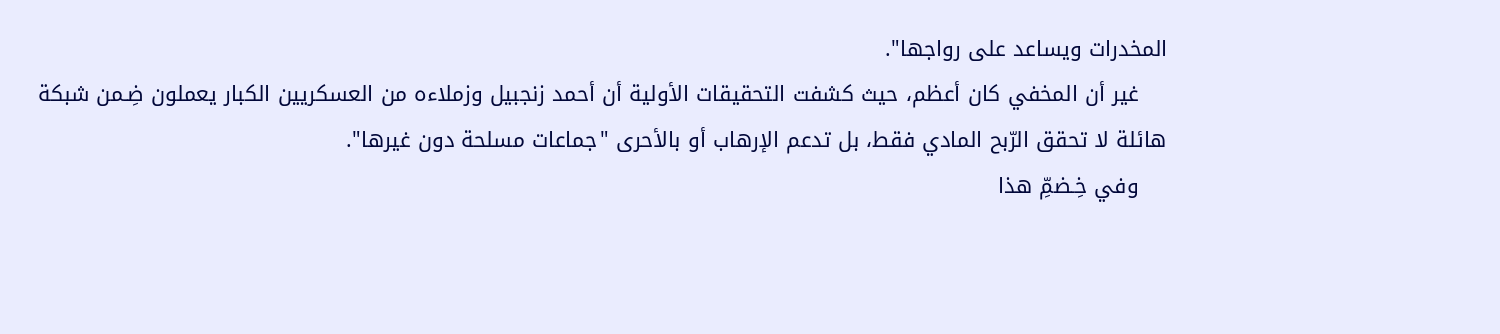المخدرات ويساعد على رواجها".
    غير أن المخفي كان أعظم، حيث كشفت التحقيقات الأولية أن أحمد زنجبيل وزملاءه من العسكريين الكبار يعملون ضِـمن شبكة هائلة لا تحقق الرّبح المادي فقط، بل تدعم الإرهاب أو بالأحرى "جماعات مسلحة دون غيرها".
    وفي خِـضمِّ هذا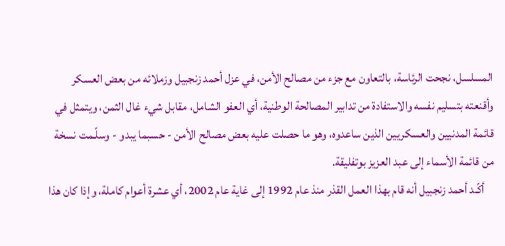المسلسل، نجحت الرئاسة، بالتعاون مع جزء من مصالح الأمن، في عزل أحمد زنجبيل وزملائه من بعض العسكر وأقنعته بتسليم نفسه والاستفادة من تدابير المصالحة الوطنية، أي العفو الشامل، مقابل شيء غال الثمن، ويتمثل في قائمة المدنيين والعسكريين الذين ساعدوه، وهو ما حصلت عليه بعض مصالح الأمن - حسبما يبدو - وسلّـمت نسخة من قائمة الأسماء إلى عبد العزيز بوتفليقة.
    أكّـد أحمد زنجبيل أنه قام بهذا العمل القذر منذ عام 1992 إلى غاية عام 2002، أي عشرة أعوام كاملة، وإذا كان هذا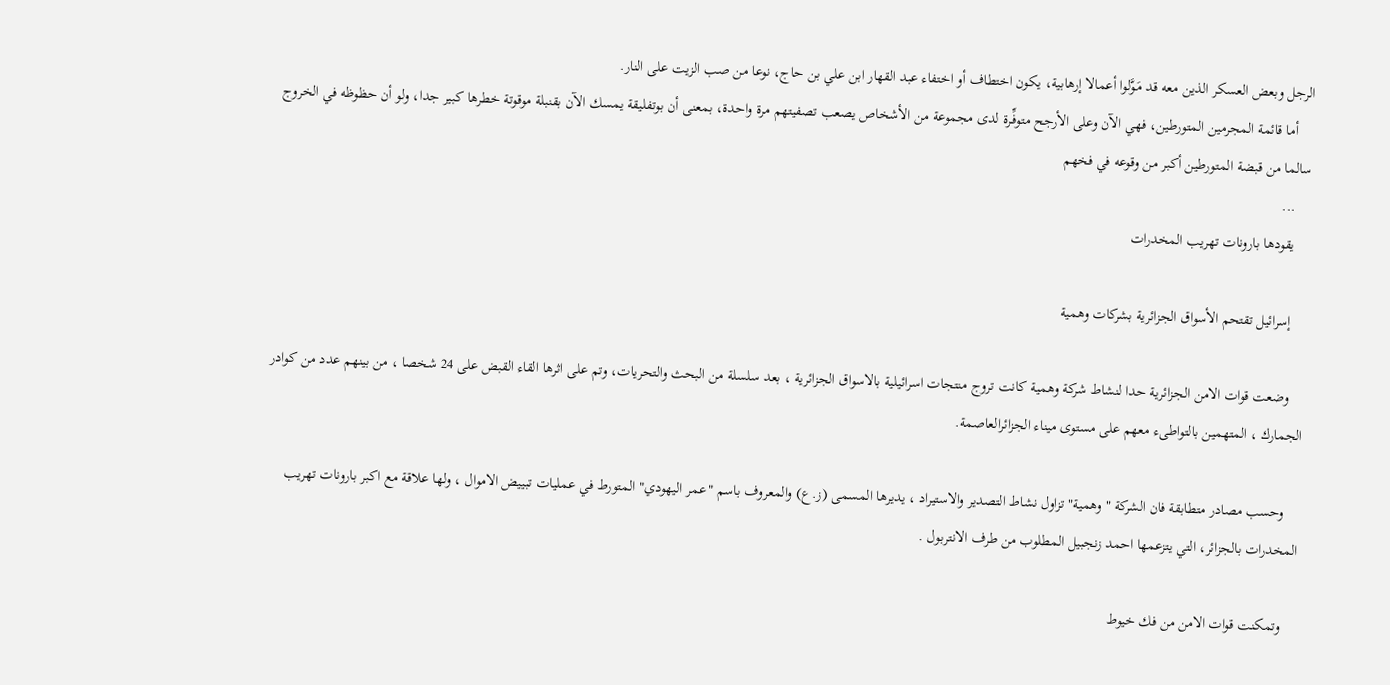الرجل وبعض العسكر الذين معه قد مَـوَّلوا أعمالا إرهابية، يكون اختطاف أو اختفاء عبد القهار ابن علي بن حاج، نوعا من صب الزيت على النار.
    أما قائمة المجرمين المتورطين، فهي الآن وعلى الأرجح متوفِّـرة لدى مجموعة من الأشخاص يصعب تصفيتهم مرة واحدة، بمعنى أن بوتفليقة يمسك الآن بقنبلة موقوتة خطرها كبير جدا، ولو أن حظوظه في الخروج سالما من قبضة المتورطين أكبر من وقوعه في فخهم
    ...
    يقودها بارونات تهريب المخدرات

    إسرائيل تقتحم الأسواق الجزائرية بشركات وهمية

    وضعت قوات الامن الجزائرية حدا لنشاط شركة وهمية كانت تروج منتجات اسرائيلية بالاسواق الجزائرية ، بعد سلسلة من البحث والتحريات، وتم على اثرها القاء القبض على 24 شخصا ، من بينهم عدد من كوادر الجمارك ، المتهمين بالتواطىء معهم على مستوى ميناء الجزائرالعاصمة.

    وحسب مصادر متطابقة فان الشركة "وهمية" تزاول نشاط التصدير والاستيراد ، يديرها المسمى (ز.ع) والمعروف باسم "عمر اليهودي" المتورط في عمليات تبييض الاموال ، ولها علاقة مع اكبر بارونات تهريب المخدرات بالجزائر، التي يتزعمها احمد زنجبيل المطلوب من طرف الانتربول .

    وتمكنت قوات الامن من فك خيوط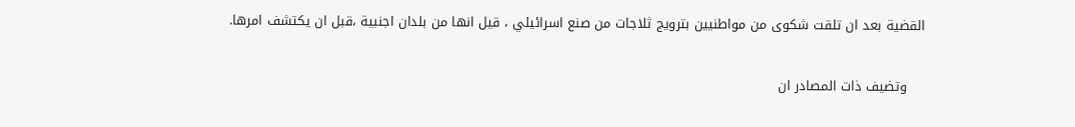القضية بعد ان تلقت شكوى من مواطنيين بترويج ثلاجات من صنع اسرائيلي ، قيل انها من بلدان اجنبية ،قبل ان يكتشف امرها.

    وتضيف ذات المصادر ان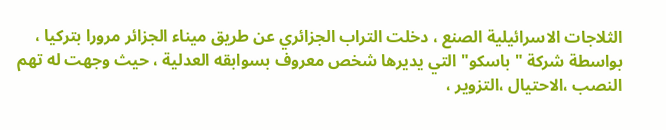الثلاجات الاسرائيلية الصنع ، دخلت التراب الجزائري عن طريق ميناء الجزائر مرورا بتركيا ، بواسطة شركة "باسكو" التي يديرها شخص معروف بسوابقه العدلية ، حيث وجهت له تهم النصب ،الاحتيال ،التزوير ،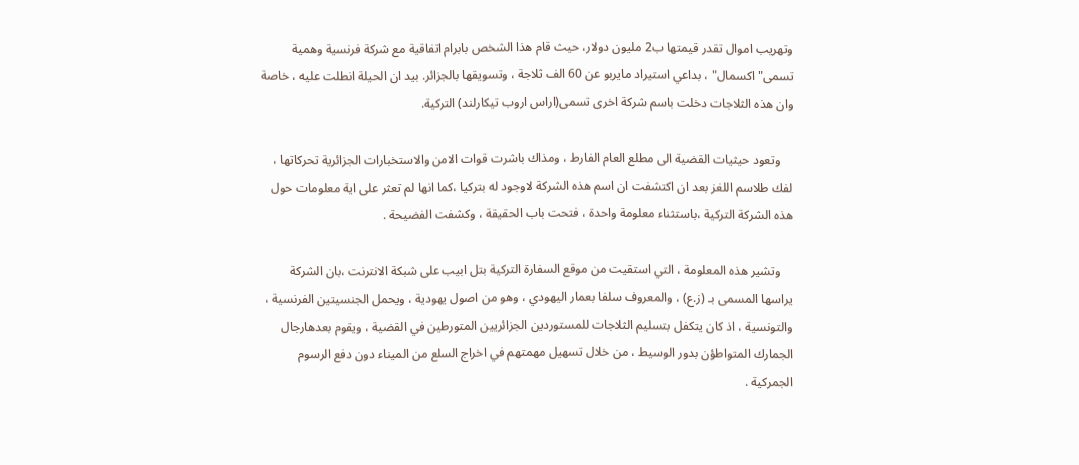وتهريب اموال تقدر قيمتها ب2 مليون دولار، حيث قام هذا الشخص بابرام اتفاقية مع شركة فرنسية وهمية تسمى"اكسمال" ، بداعي استيراد مايربو عن 60 الف ثلاجة ، وتسويقها بالجزائر. بيد ان الحيلة انطلت عليه ، خاصة وان هذه الثلاجات دخلت باسم شركة اخرى تسمى(اراس اروب تيكارلند) التركية.

    وتعود حيثيات القضية الى مطلع العام الفارط ، ومذاك باشرت قوات الامن والاستخبارات الجزائرية تحركاتها ، لفك طلاسم اللغز بعد ان اكتشفت ان اسم هذه الشركة لاوجود له بتركيا ،كما انها لم تعثر على اية معلومات حول هذه الشركة التركية ،باستثناء معلومة واحدة ، فتحت باب الحقيقة ، وكشفت الفضيحة .

    وتشير هذه المعلومة ، التي استقيت من موقع السفارة التركية بتل ابيب على شبكة الانترنت ،بان الشركة يراسها المسمى بـ (ز.ع) ، والمعروف سلفا بعمار اليهودي ، وهو من اصول يهودية ، ويحمل الجنسيتين الفرنسية ، والتونسية ، اذ كان يتكفل بتسليم الثلاجات للمستوردين الجزائريين المتورطين في القضية ، ويقوم بعدهارجال الجمارك المتواطؤن بدور الوسيط ، من خلال تسهيل مهمتهم في اخراج السلع من الميناء دون دفع الرسوم الجمركية .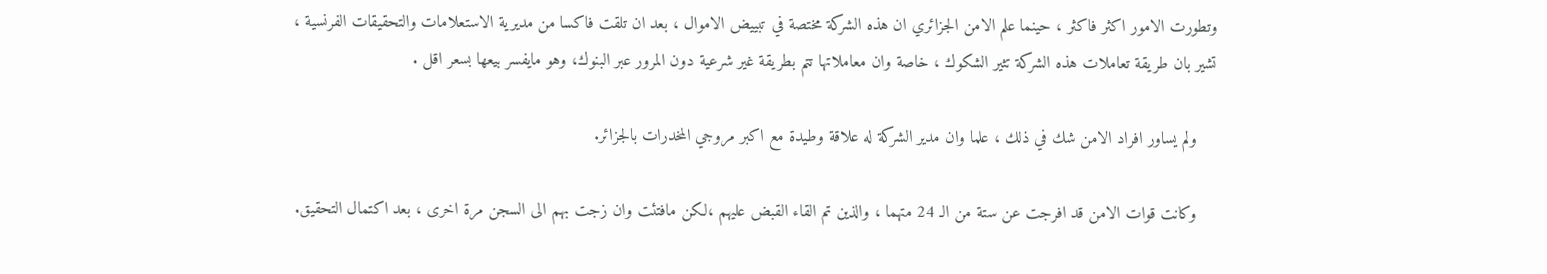وتطورت الامور اكثر فاكثر ، حينما علم الامن الجزائري ان هذه الشركة مختصة في تبييض الاموال ، بعد ان تلقت فاكسا من مديرية الاستعلامات والتحقيقات الفرنسية ، تشير بان طريقة تعاملات هذه الشركة تثير الشكوك ، خاصة وان معاملاتها تتم بطريقة غير شرعية دون المرور عبر البنوك، وهو مايفسر بيعها بسعر اقل .

    ولم يساور افراد الامن شك في ذلك ، علما وان مدير الشركة له علاقة وطيدة مع اكبر مروجي المخدرات بالجزائر.

    وكانت قوات الامن قد افرجت عن ستة من الـ 24 متهما ، والذين تم القاء القبض عليهم ،لكن مافتئت وان زجت بهم الى السجن مرة اخرى ، بعد اكتمال التحقيق.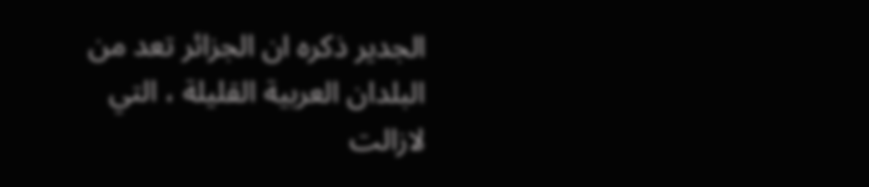الجدير ذكره ان الجزائر تعد من البلدان العربية القليلة ، التي لازالت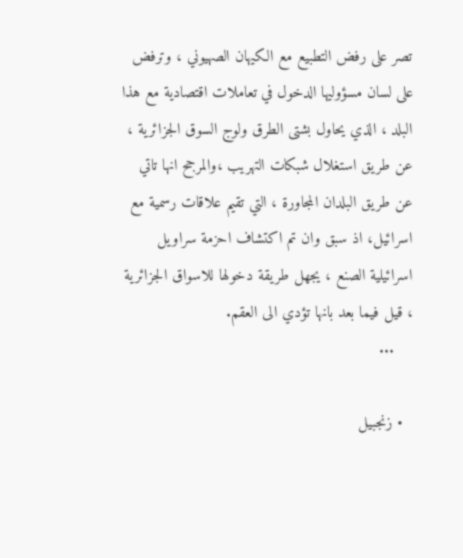تصر على رفض التطبيع مع الكيهان الصهيوني ، وترفض على لسان مسؤوليها الدخول في تعاملات اقتصادية مع هذا البلد ، الذي يحاول بشتى الطرق ولوج السوق الجزائرية ، عن طريق استغلال شبكات التهريب ،والمرجح انها تاتي عن طريق البلدان المجاورة ، التي تقيم علاقات رسمية مع اسرائيل، اذ سبق وان تم اكتشاف احزمة سراويل اسرائيلية الصنع ، يجهل طريقة دخولها للاسواق الجزائرية ، قيل فيما بعد بانها تؤدي الى العقم.
    ...

  • زنجبيل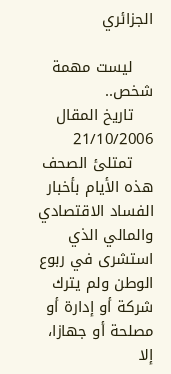الجزائري

    ليست مهمة شخص..
    تاريخ المقال 21/10/2006
    تمتلئ الصحف هذه الأيام بأخبار الفساد الاقتصادي والمالي الذي استشرى في ربوع الوطن ولم يترك شركة أو إدارة أو مصلحة أو جهازا، إلا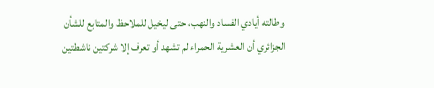وطالته أيادي الفساد والنهب، حتى ليخيل للملاحظ والمتابع للشأن الجزائري أن العشرية الحمراء لم تشهد أو تعرف إلا شركتين ناشطتين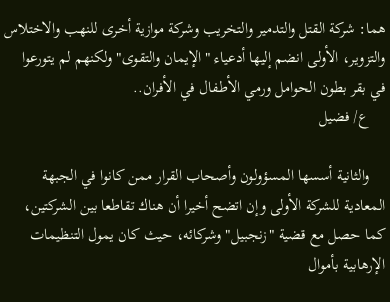هما: شركة القتل والتدمير والتخريب وشركة موازية أخرى للنهب والاختلاس والتزوير، الأولى انضم إليها أدعياء "الإيمان والتقوى" ولكنهم لم يتورعوا في بقر بطون الحوامل ورمي الأطفال في الأفران..
    ع/ فضيل

    والثانية أسسها المسؤولون وأصحاب القرار ممن كانوا في الجبهة المعادية للشركة الأولى وإن اتضح أخيرا أن هناك تقاطعا بين الشركتين، كما حصل مع قضية "زنجبيل" وشركائه، حيث كان يمول التنظيمات الإرهابية بأموال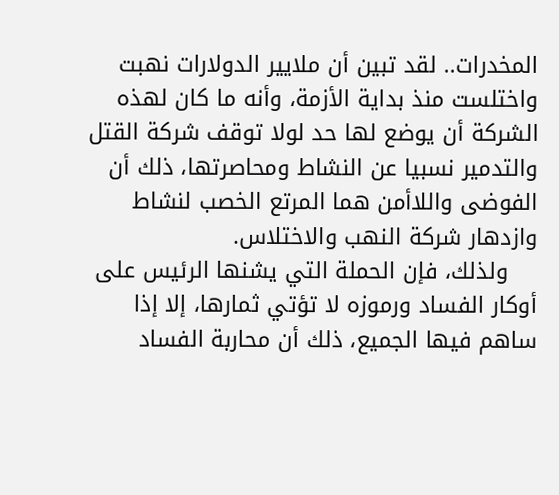المخدرات.. لقد تبين أن ملايير الدولارات نهبت واختلست منذ بداية الأزمة، وأنه ما كان لهذه الشركة أن يوضع لها حد لولا توقف شركة القتل والتدمير نسبيا عن النشاط ومحاصرتها، ذلك أن الفوضى واللاأمن هما المرتع الخصب لنشاط وازدهار شركة النهب والاختلاس.
    ولذلك، فإن الحملة التي يشنها الرئيس على أوكار الفساد ورموزه لا تؤتي ثمارها، إلا إذا ساهم فيها الجميع، ذلك أن محاربة الفساد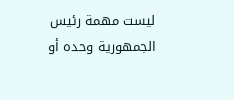ليست مهمة رئيس الجمهورية وحده أو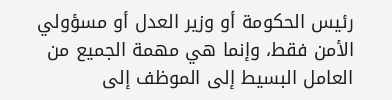رئيس الحكومة أو وزير العدل أو مسؤولي الأمن فقط، وإنما هي مهمة الجميع من العامل البسيط إلى الموظف إلى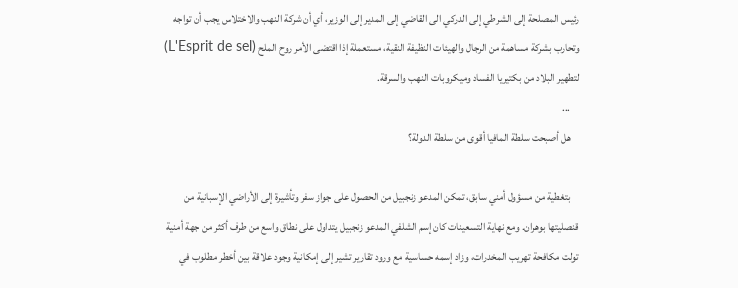رئيس المصلحة إلى الشرطي إلى الدركي الى القاضي إلى المدير إلى الوزير، أي أن شركة النهب والاختلاس يجب أن تواجه وتحارب بشركة مساهمة من الرجال والهيئات النظيفة النقية، مستعملة إذا اقتضى الأمر روح الملح (L'Esprit de sel) لتطهير البلاد من بكتيريا الفساد وميكروبات النهب والسرقة.
    ...
    هل أصبحت سلطة المافيا أقوى من سلطة الدولة؟

    بتغطية من مسؤول أمني سابق، تمكن المدعو زنجبيل من الحصول على جواز سفر وتأشيرة إلى الأراضي الإسبانية من قنصليتها بوهران. ومع نهاية التسعينات كان إسم الشلفي المدعو زنجبيل يتداول على نطاق واسع من طرف أكثر من جهة أمنية تولت مكافحة تهريب المخدرات، وزاد إسمه حساسية مع ورود تقارير تشير إلى إمكانية وجود علاقة بين أخطر مطلوب في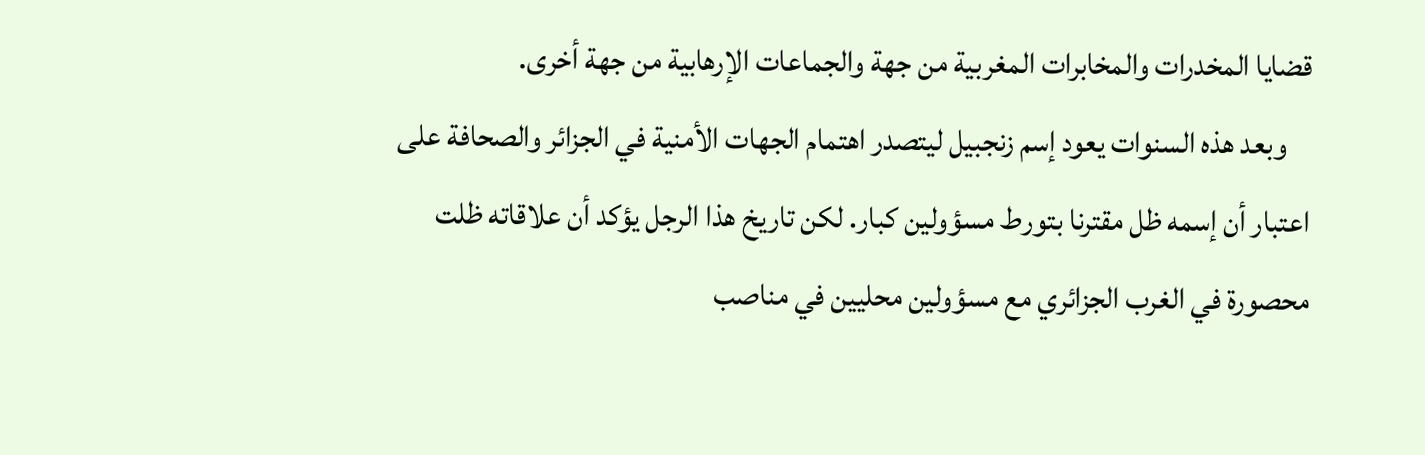قضايا المخدرات والمخابرات المغربية من جهة والجماعات الإرهابية من جهة أخرى.
    وبعد هذه السنوات يعود إسم زنجبيل ليتصدر اهتمام الجهات الأمنية في الجزائر والصحافة على اعتبار أن إسمه ظل مقترنا بتورط مسؤولين كبار. لكن تاريخ هذا الرجل يؤكد أن علاقاته ظلت محصورة في الغرب الجزائري مع مسؤولين محليين في مناصب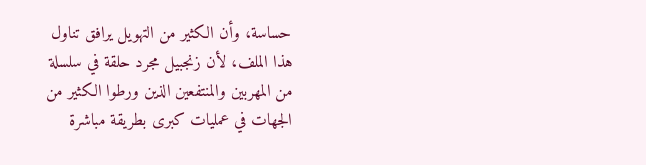حساسة، وأن الكثير من التهويل يرافق تناول هذا الملف، لأن زنجبيل مجرد حلقة في سلسلة من المهربين والمنتفعين الذين ورطوا الكثير من الجهات في عمليات كبرى بطريقة مباشرة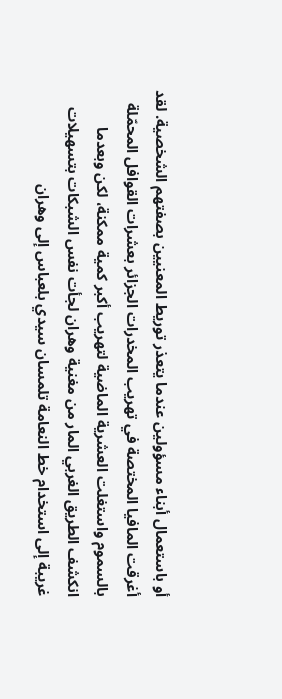أو باستعمال أبناء مسؤولين عندما يتعذر توريط المعنيين بصفتهم الشخصية. لقد أغرقت المافيا المختصة في تهريب المخدرات الجزائر بعشرات القوافل المحمّلة بالسموم واستغلت العشرية الماضية لتهريب أكبر كمية ممكنة، لكن وبعدما انكشف الطريق الغربي المار من مغنية وهران لجأت نفس الشبكات بتسهيلات غريبة إلى استخدام خط النعامة تلمسان سيدي بلعباس إلى وهران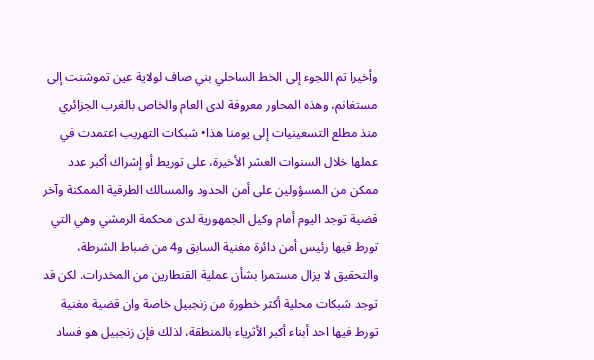وأخيرا تم اللجوء إلى الخط الساحلي بني صاف لولاية عين تموشنت إلى مستغانم، وهذه المحاور معروفة لدى العام والخاص بالغرب الجزائري منذ مطلع التسعينيات إلى يومنا هذا• شبكات التهريب اعتمدت في عملها خلال السنوات العشر الأخيرة، على توريط أو إشراك أكبر عدد ممكن من المسؤولين على أمن الحدود والمسالك الطرقية الممكنة وآخر قضية توجد اليوم أمام وكيل الجمهورية لدى محكمة الرمشي وهي التي تورط فيها رئيس أمن دائرة مغنية السابق و4 من ضباط الشرطة، والتحقيق لا يزال مستمرا بشأن عملية القنطارين من المخدرات. لكن قد توجد شبكات محلية أكثر خطورة من زنجبيل خاصة وان قضية مغنية تورط فيها احد أبناء أكبر الأثرياء بالمنطقة، لذلك فإن زنجبيل هو فساد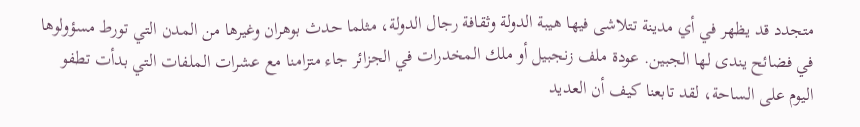متجدد قد يظهر في أي مدينة تتلاشى فيها هيبة الدولة وثقافة رجال الدولة، مثلما حدث بوهران وغيرها من المدن التي تورط مسؤولوها في فضائح يندى لها الجبين. عودة ملف زنجبيل أو ملك المخدرات في الجزائر جاء متزامنا مع عشرات الملفات التي بدأت تطفو اليوم على الساحة، لقد تابعنا كيف أن العديد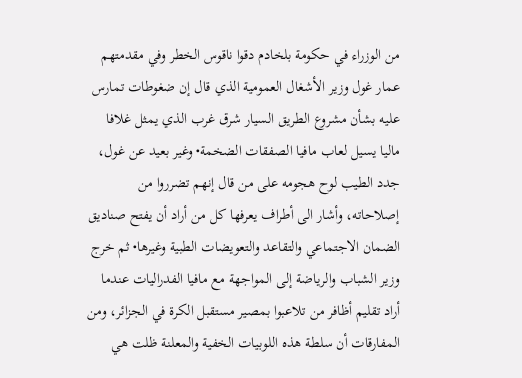من الوزراء في حكومة بلخادم دقوا ناقوس الخطر وفي مقدمتهم عمار غول وزير الأشغال العمومية الذي قال إن ضغوطات تمارس عليه بشأن مشروع الطريق السيار شرق غرب الذي يمثل غلافا ماليا يسيل لعاب مافيا الصفقات الضخمة• وغير بعيد عن غول، جدد الطيب لوح هجومه على من قال إنهم تضرروا من إصلاحاته، وأشار الى أطراف يعرفها كل من أراد أن يفتح صناديق الضمان الاجتماعي والتقاعد والتعويضات الطبية وغيرها• ثم خرج وزير الشباب والرياضة إلى المواجهة مع مافيا الفدراليات عندما أراد تقليم أظافر من تلاعبوا بمصير مستقبل الكرة في الجزائر، ومن المفارقات أن سلطة هذه اللوبيات الخفية والمعلنة ظلت هي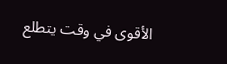الأقوى في وقت يتطلع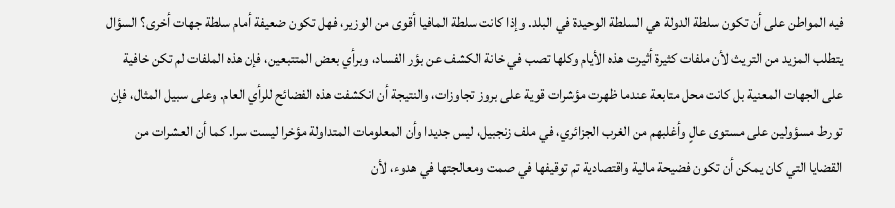فيه المواطن على أن تكون سلطة الدولة هي السلطة الوحيدة في البلد. وإذا كانت سلطة المافيا أقوى من الوزير، فهل تكون ضعيفة أمام سلطة جهات أخرى؟ السؤال يتطلب المزيد من التريث لأن ملفات كثيرة أثيرت هذه الأيام وكلها تصب في خانة الكشف عن بؤر الفساد، وبرأي بعض المتتبعين، فإن هذه الملفات لم تكن خافية على الجهات المعنية بل كانت محل متابعة عندما ظهرت مؤشرات قوية على بروز تجاوزات، والنتيجة أن انكشفت هذه الفضائح للرأي العام. وعلى سبيل المثال، فإن تورط مسؤولين على مستوى عالٍ وأغلبهم من الغرب الجزائري، في ملف زنجبيل، ليس جديدا وأن المعلومات المتداولة مؤخرا ليست سرا. كما أن العشرات من القضايا التي كان يمكن أن تكون فضيحة مالية واقتصادية تم توقيفها في صمت ومعالجتها في هدوء، لأن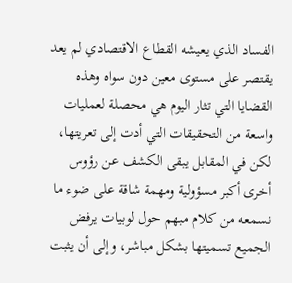الفساد الذي يعيشه القطاع الاقتصادي لم يعد يقتصر على مستوى معين دون سواه وهذه القضايا التي تثار اليوم هي محصلة لعمليات واسعة من التحقيقات التي أدت إلى تعريتها، لكن في المقابل يبقى الكشف عن رؤوس أخرى أكبر مسؤولية ومهمة شاقة على ضوء ما نسمعه من كلام مبهم حول لوبيات يرفض الجميع تسميتها بشكل مباشر، وإلى أن يثبت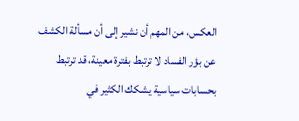العكس، من المهم أن نشير إلى أن مسألة الكشف عن بؤر الفساد لا ترتبط بفترة معينة، قد ترتبط بحسابات سياسية يشكك الكثير في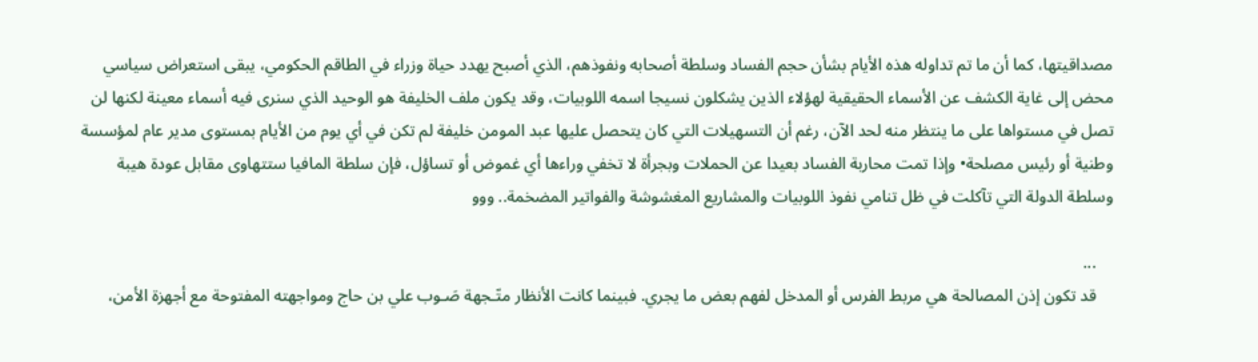مصداقيتها، كما أن ما تم تداوله هذه الأيام بشأن حجم الفساد وسلطة أصحابه ونفوذهم، الذي أصبح يهدد حياة وزراء في الطاقم الحكومي، يبقى استعراض سياسي محض إلى غاية الكشف عن الأسماء الحقيقية لهؤلاء الذين يشكلون نسيجا اسمه اللوبيات، وقد يكون ملف الخليفة هو الوحيد الذي سنرى فيه أسماء معينة لكنها لن تصل في مستواها على ما ينتظر منه لحد الآن، رغم أن التسهيلات التي كان يتحصل عليها عبد المومن خليفة لم تكن في أي يوم من الأيام بمستوى مدير عام لمؤسسة وطنية أو رئيس مصلحة• وإذا تمت محاربة الفساد بعيدا عن الحملات وبجرأة لا تخفي وراءها أي غموض أو تساؤل، فإن سلطة المافيا ستتهاوى مقابل عودة هيبة وسلطة الدولة التي تآكلت في ظل تنامي نفوذ اللوبيات والمشاريع المغشوشة والفواتير المضخمة.. ووو

    ...
    قد تكون إذن المصالحة هي مربط الفرس أو المدخل لفهم بعض ما يجري. فبينما كانت الأنظار متّـجهة صَـوب علي بن حاج ومواجهته المفتوحة مع أجهزة الأمن،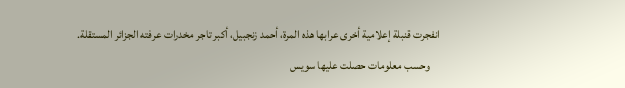انفجرت قنبلة إعلامية أخرى عرابها هذه المرة، أحمد زنجبيل، أكبر تاجر مخدرات عرفته الجزائر المستقلة.
    وحسب معلومات حصلت عليها سويس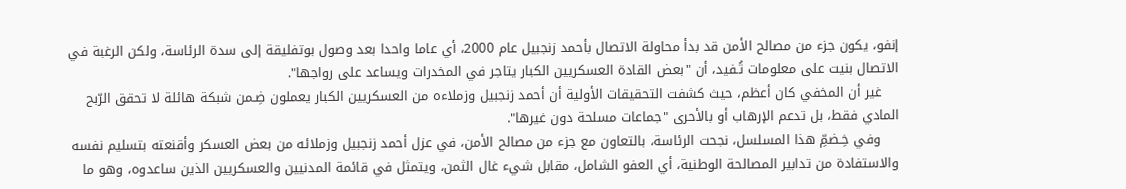إنفو، يكون جزء من مصالح الأمن قد بدأ محاولة الاتصال بأحمد زنجبيل عام 2000، أي عاما واحدا بعد وصول بوتفليقة إلى سدة الرئاسة، ولكن الرغبة في الاتصال بنيت على معلومات تُـفيد، أن "بعض القادة العسكريين الكبار يتاجر في المخدرات ويساعد على رواجها".
    غير أن المخفي كان أعظم، حيث كشفت التحقيقات الأولية أن أحمد زنجبيل وزملاءه من العسكريين الكبار يعملون ضِـمن شبكة هائلة لا تحقق الرّبح المادي فقط، بل تدعم الإرهاب أو بالأحرى "جماعات مسلحة دون غيرها".
    وفي خِـضمِّ هذا المسلسل، نجحت الرئاسة، بالتعاون مع جزء من مصالح الأمن، في عزل أحمد زنجبيل وزملائه من بعض العسكر وأقنعته بتسليم نفسه والاستفادة من تدابير المصالحة الوطنية، أي العفو الشامل، مقابل شيء غال الثمن، ويتمثل في قائمة المدنيين والعسكريين الذين ساعدوه، وهو ما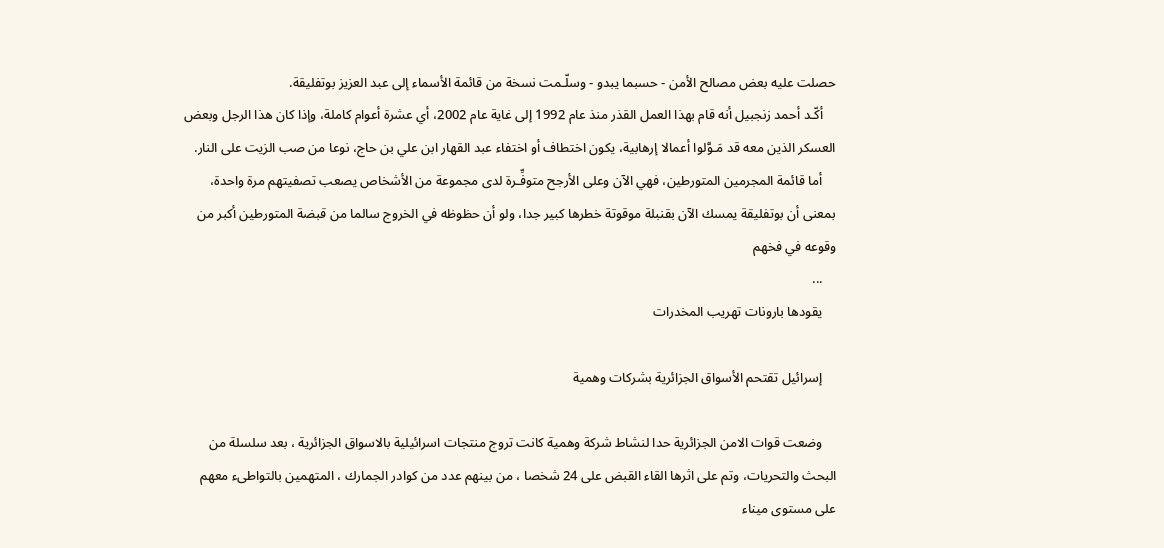حصلت عليه بعض مصالح الأمن - حسبما يبدو - وسلّـمت نسخة من قائمة الأسماء إلى عبد العزيز بوتفليقة.
    أكّـد أحمد زنجبيل أنه قام بهذا العمل القذر منذ عام 1992 إلى غاية عام 2002، أي عشرة أعوام كاملة، وإذا كان هذا الرجل وبعض العسكر الذين معه قد مَـوَّلوا أعمالا إرهابية، يكون اختطاف أو اختفاء عبد القهار ابن علي بن حاج، نوعا من صب الزيت على النار.
    أما قائمة المجرمين المتورطين، فهي الآن وعلى الأرجح متوفِّـرة لدى مجموعة من الأشخاص يصعب تصفيتهم مرة واحدة، بمعنى أن بوتفليقة يمسك الآن بقنبلة موقوتة خطرها كبير جدا، ولو أن حظوظه في الخروج سالما من قبضة المتورطين أكبر من وقوعه في فخهم
    ...
    يقودها بارونات تهريب المخدرات

    إسرائيل تقتحم الأسواق الجزائرية بشركات وهمية

    وضعت قوات الامن الجزائرية حدا لنشاط شركة وهمية كانت تروج منتجات اسرائيلية بالاسواق الجزائرية ، بعد سلسلة من البحث والتحريات، وتم على اثرها القاء القبض على 24 شخصا ، من بينهم عدد من كوادر الجمارك ، المتهمين بالتواطىء معهم على مستوى ميناء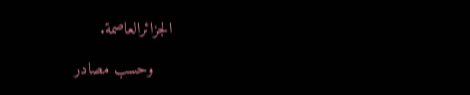الجزائرالعاصمة.

    وحسب مصادر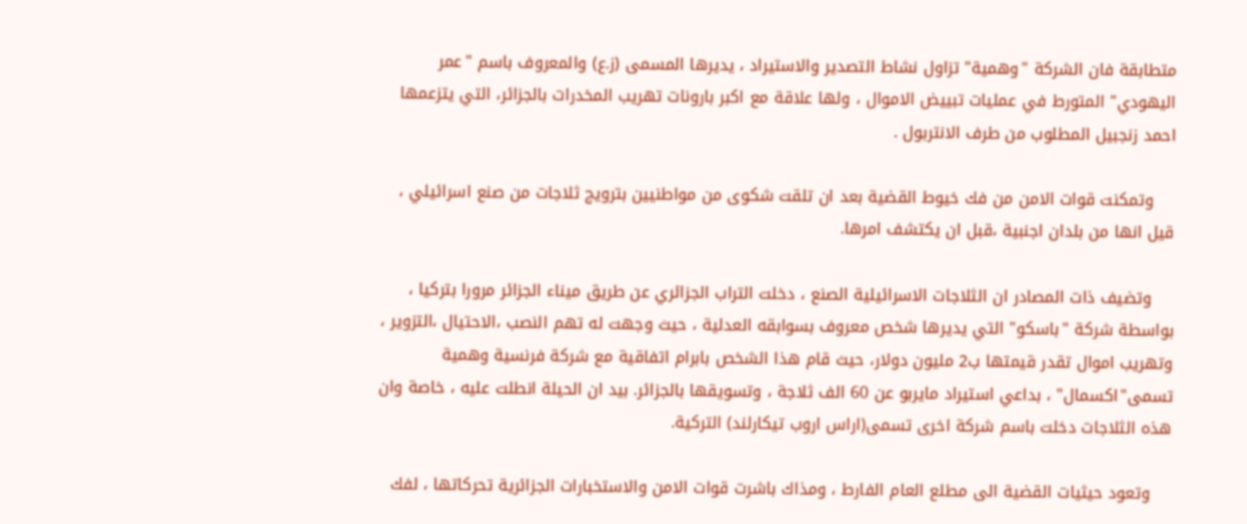متطابقة فان الشركة "وهمية" تزاول نشاط التصدير والاستيراد ، يديرها المسمى (ز.ع) والمعروف باسم "عمر اليهودي" المتورط في عمليات تبييض الاموال ، ولها علاقة مع اكبر بارونات تهريب المخدرات بالجزائر، التي يتزعمها احمد زنجبيل المطلوب من طرف الانتربول .

    وتمكنت قوات الامن من فك خيوط القضية بعد ان تلقت شكوى من مواطنيين بترويج ثلاجات من صنع اسرائيلي ، قيل انها من بلدان اجنبية ،قبل ان يكتشف امرها.

    وتضيف ذات المصادر ان الثلاجات الاسرائيلية الصنع ، دخلت التراب الجزائري عن طريق ميناء الجزائر مرورا بتركيا ، بواسطة شركة "باسكو" التي يديرها شخص معروف بسوابقه العدلية ، حيث وجهت له تهم النصب ،الاحتيال ،التزوير ، وتهريب اموال تقدر قيمتها ب2 مليون دولار، حيث قام هذا الشخص بابرام اتفاقية مع شركة فرنسية وهمية تسمى"اكسمال" ، بداعي استيراد مايربو عن 60 الف ثلاجة ، وتسويقها بالجزائر. بيد ان الحيلة انطلت عليه ، خاصة وان هذه الثلاجات دخلت باسم شركة اخرى تسمى(اراس اروب تيكارلند) التركية.

    وتعود حيثيات القضية الى مطلع العام الفارط ، ومذاك باشرت قوات الامن والاستخبارات الجزائرية تحركاتها ، لفك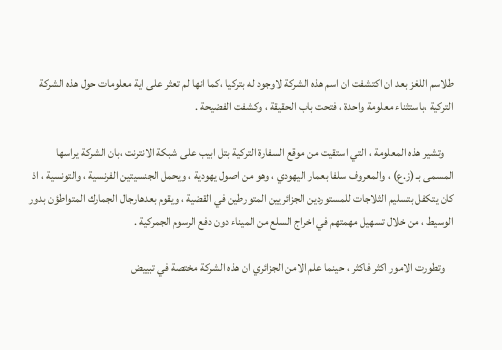طلاسم اللغز بعد ان اكتشفت ان اسم هذه الشركة لاوجود له بتركيا ،كما انها لم تعثر على اية معلومات حول هذه الشركة التركية ،باستثناء معلومة واحدة ، فتحت باب الحقيقة ، وكشفت الفضيحة .

    وتشير هذه المعلومة ، التي استقيت من موقع السفارة التركية بتل ابيب على شبكة الانترنت ،بان الشركة يراسها المسمى بـ (ز.ع) ، والمعروف سلفا بعمار اليهودي ، وهو من اصول يهودية ، ويحمل الجنسيتين الفرنسية ، والتونسية ، اذ كان يتكفل بتسليم الثلاجات للمستوردين الجزائريين المتورطين في القضية ، ويقوم بعدهارجال الجمارك المتواطؤن بدور الوسيط ، من خلال تسهيل مهمتهم في اخراج السلع من الميناء دون دفع الرسوم الجمركية .

    وتطورت الامور اكثر فاكثر ، حينما علم الامن الجزائري ان هذه الشركة مختصة في تبييض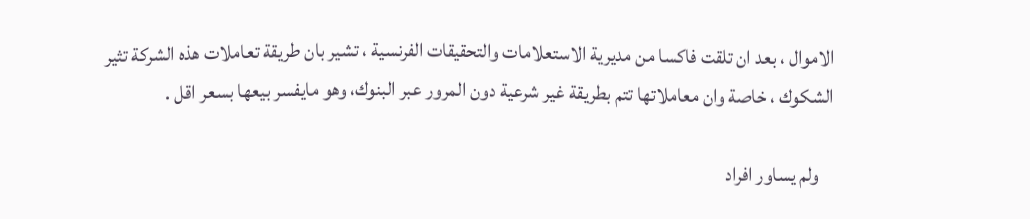الاموال ، بعد ان تلقت فاكسا من مديرية الاستعلامات والتحقيقات الفرنسية ، تشير بان طريقة تعاملات هذه الشركة تثير الشكوك ، خاصة وان معاملاتها تتم بطريقة غير شرعية دون المرور عبر البنوك، وهو مايفسر بيعها بسعر اقل .

    ولم يساور افراد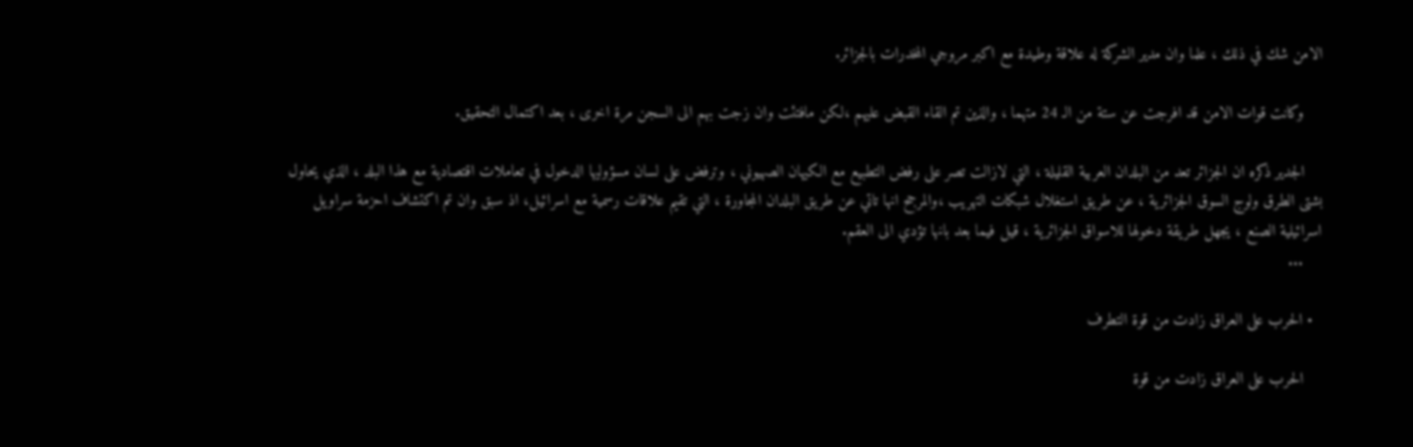الامن شك في ذلك ، علما وان مدير الشركة له علاقة وطيدة مع اكبر مروجي المخدرات بالجزائر.

    وكانت قوات الامن قد افرجت عن ستة من الـ 24 متهما ، والذين تم القاء القبض عليهم ،لكن مافتئت وان زجت بهم الى السجن مرة اخرى ، بعد اكتمال التحقيق.

    الجدير ذكره ان الجزائر تعد من البلدان العربية القليلة ، التي لازالت تصر على رفض التطبيع مع الكيهان الصهيوني ، وترفض على لسان مسؤوليها الدخول في تعاملات اقتصادية مع هذا البلد ، الذي يحاول بشتى الطرق ولوج السوق الجزائرية ، عن طريق استغلال شبكات التهريب ،والمرجح انها تاتي عن طريق البلدان المجاورة ، التي تقيم علاقات رسمية مع اسرائيل، اذ سبق وان تم اكتشاف احزمة سراويل اسرائيلية الصنع ، يجهل طريقة دخولها للاسواق الجزائرية ، قيل فيما بعد بانها تؤدي الى العقم.
    ...

  • الحرب على العراق زادت من قوة التطرف

    الحرب على العراق زادت من قوة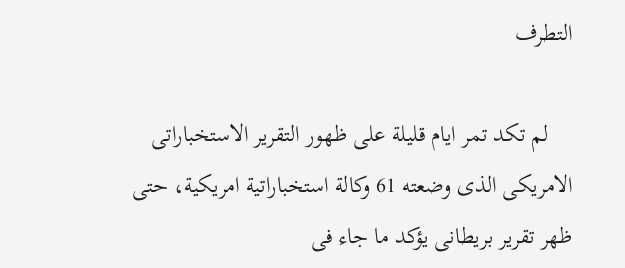التطرف

    لم تكد تمر ايام قليلة على ظهور التقرير الاستخباراتى الامريكى الذى وضعته 61 وكالة استخباراتية امريكية، حتى ظهر تقرير بريطانى يؤكد ما جاء فى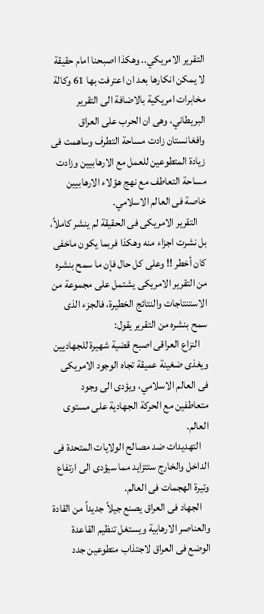التقرير الامريكي.. وهكذا اصبحنا امام حقيقة لا يمكن انكارها بعد ان اعترفت بها 61 وكالة مخابرات امريكية بالاضافة الى التقرير البريطاني، وهى ان الحرب على العراق وافغانستان زادت مساحة التطرف وساهمت فى زيادة المتطوعين للعمل مع الارهابيين وزادت مساحة التعاطف مع نهج هؤلاء الارهابيين خاصة فى العالم الاسلامي.
    التقرير الامريكى فى الحقيقة لم ينشر كاملاً، بل نشرت اجزاء منه وهكذا فربما يكون ماخفى كان أخطر !! وعلى كل حال فإن ما سمح بنشره من التقرير الامريكى يشتمل على مجموعة من الاستنتاجات والنتائج الخطيرة، فالجزء الذى سمح بنشره من التقرير يقول:
    النزاع العراقى اصبح قضية شهيرة للجهاديين ويغذى ضغينة عميقة تجاه الوجود الامريكى فى العالم الاسلامي، ويؤدى الى وجود متعاطفين مع الحركة الجهادية على مستوى العالم.
    التهديدات ضد مصالح الولايات المتحدة فى الداخل والخارج ستتزايد مما سيؤدى الى ارتفاع وتيرة الهجمات فى العالم.
    الجهاد فى العراق يصنع جيلاً جديداً من القادة والعناصر الارهابية ويستغل تنظيم القاعدة الوضع فى العراق لاجتذاب متطوعين جدد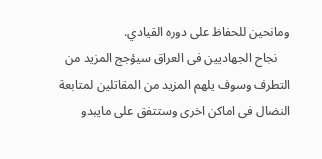ومانحين للحفاظ على دوره القيادي.
    نجاح الجهاديين فى العراق سيؤجج المزيد من التطرف وسوف يلهم المزيد من المقاتلين لمتابعة النضال فى اماكن اخرى وستتفق على مايبدو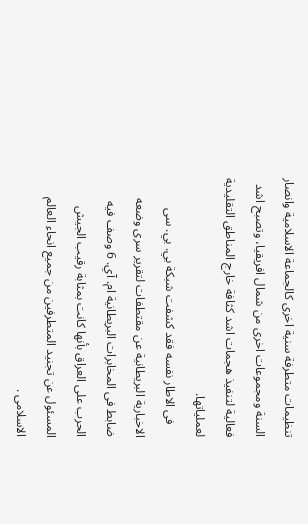تنظيمات متطرفة سنية اخرى كالجماعة الاسلامية وانصار السنة ومجموعات اخرى من شمال افريقيا، وتصبح اشد فعالية لتنفيذ هجمات اشد كثافة خارج المناطق التقليدية لعملياتها.
    فى الاطار نفسه فقد كشفت شبكة بي. بي. سى الاخبارية البريطانية عن مقتطفات لتقرير سرى وضعه ضابط فى المخابرات البريطانية ام. آي. 6 وصف فيه الحرب على العراق بأنها كانت بمثابة رقيب الجيش المسئول عن تجنيد المتطرفين من جميع انحاء العالم الاسلامى .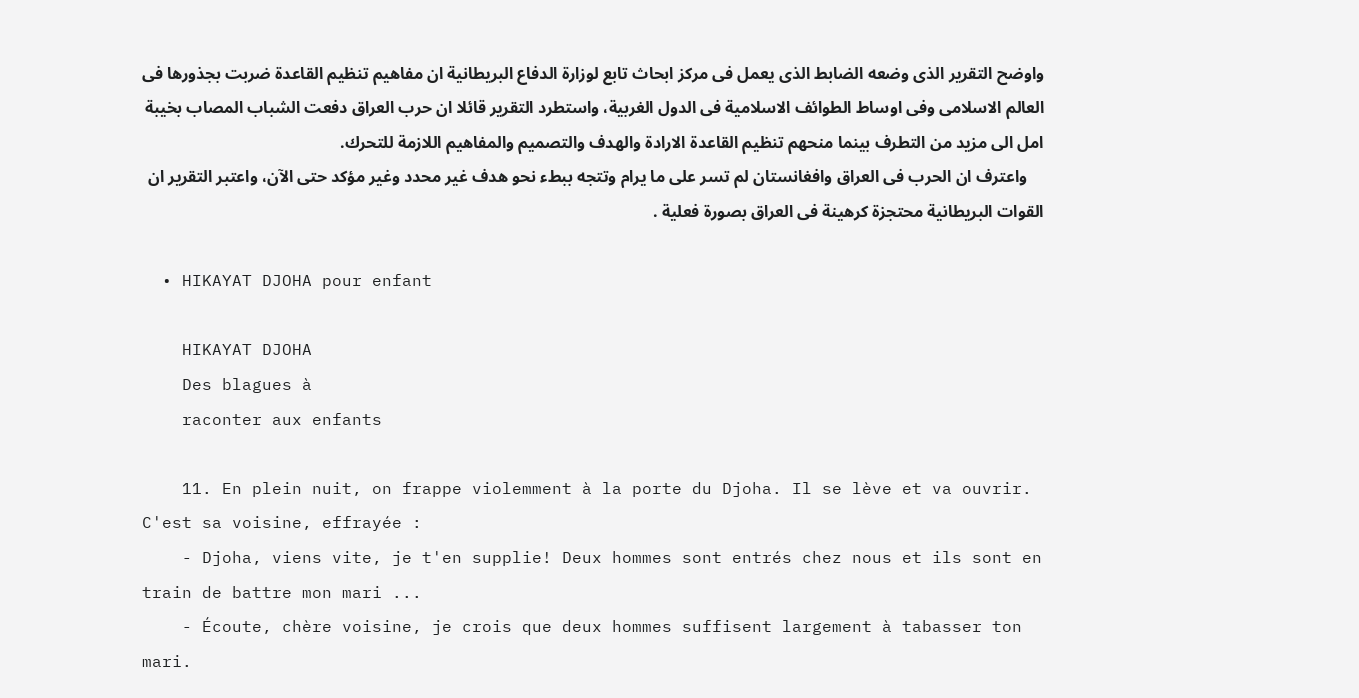واوضح التقرير الذى وضعه الضابط الذى يعمل فى مركز ابحاث تابع لوزارة الدفاع البريطانية ان مفاهيم تنظيم القاعدة ضربت بجذورها فى العالم الاسلامى وفى اوساط الطوائف الاسلامية فى الدول الغربية، واستطرد التقرير قائلا ان حرب العراق دفعت الشباب المصاب بخيبة امل الى مزيد من التطرف بينما منحهم تنظيم القاعدة الارادة والهدف والتصميم والمفاهيم اللازمة للتحرك.
    واعترف ان الحرب فى العراق وافغانستان لم تسر على ما يرام وتتجه ببطء نحو هدف غير محدد وغير مؤكد حتى الآن، واعتبر التقرير ان القوات البريطانية محتجزة كرهينة فى العراق بصورة فعلية .

  • HIKAYAT DJOHA pour enfant

    HIKAYAT DJOHA
    Des blagues à
    raconter aux enfants

    11. En plein nuit, on frappe violemment à la porte du Djoha. Il se lève et va ouvrir. C'est sa voisine, effrayée :
    - Djoha, viens vite, je t'en supplie! Deux hommes sont entrés chez nous et ils sont en train de battre mon mari ...
    - Écoute, chère voisine, je crois que deux hommes suffisent largement à tabasser ton mari.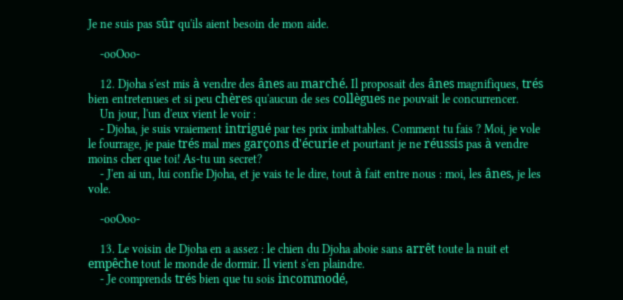Je ne suis pas sûr qu'ils aient besoin de mon aide.

    -ooOoo-

    12. Djoha s'est mis à vendre des ânes au marché. Il proposait des ânes magnifiques, trés bien entretenues et si peu chères qu'aucun de ses collègues ne pouvait le concurrencer.
    Un jour, l'un d'eux vient le voir :
    - Djoha, je suis vraiement intrigué par tes prix imbattables. Comment tu fais ? Moi, je vole le fourrage, je paie trés mal mes garçons d'écurie et pourtant je ne réussis pas à vendre moins cher que toi! As-tu un secret?
    - J'en ai un, lui confie Djoha, et je vais te le dire, tout à fait entre nous : moi, les ânes, je les vole.

    -ooOoo-

    13. Le voisin de Djoha en a assez : le chien du Djoha aboie sans arrêt toute la nuit et empêche tout le monde de dormir. Il vient s'en plaindre.
    - Je comprends trés bien que tu sois incommodé,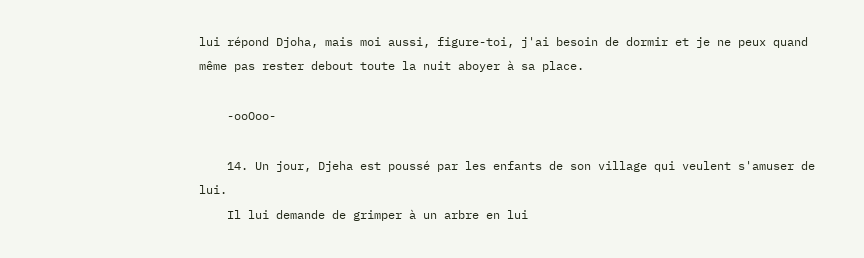lui répond Djoha, mais moi aussi, figure-toi, j'ai besoin de dormir et je ne peux quand même pas rester debout toute la nuit aboyer à sa place.

    -ooOoo-

    14. Un jour, Djeha est poussé par les enfants de son village qui veulent s'amuser de lui.
    Il lui demande de grimper à un arbre en lui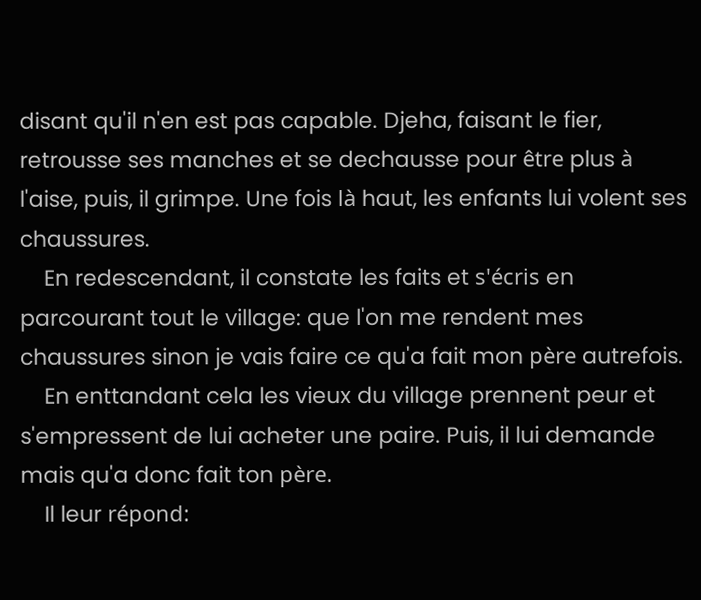disant qu'il n'en est pas capable. Djeha, faisant le fier, retrousse ses manches et se dechausse pour être plus à l'aise, puis, il grimpe. Une fois là haut, les enfants lui volent ses chaussures.
    En redescendant, il constate les faits et s'écris en parcourant tout le village: que l'on me rendent mes chaussures sinon je vais faire ce qu'a fait mon père autrefois.
    En enttandant cela les vieux du village prennent peur et s'empressent de lui acheter une paire. Puis, il lui demande mais qu'a donc fait ton père.
    Il leur répond: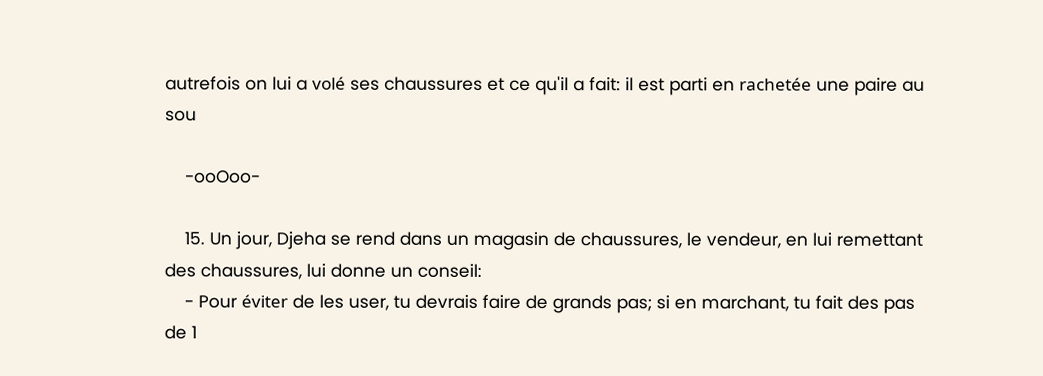autrefois on lui a volé ses chaussures et ce qu'il a fait: il est parti en rachetée une paire au sou

    -ooOoo-

    15. Un jour, Djeha se rend dans un magasin de chaussures, le vendeur, en lui remettant des chaussures, lui donne un conseil:
    - Pour éviter de les user, tu devrais faire de grands pas; si en marchant, tu fait des pas de 1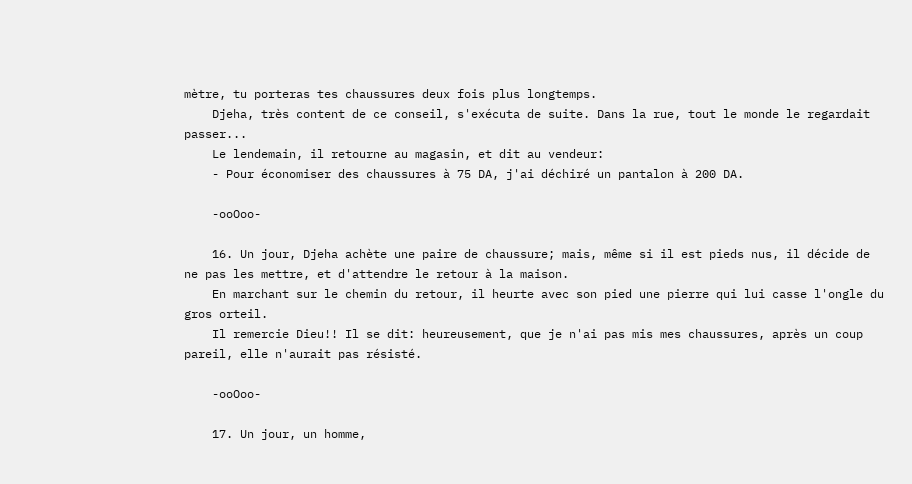mètre, tu porteras tes chaussures deux fois plus longtemps.
    Djeha, très content de ce conseil, s'exécuta de suite. Dans la rue, tout le monde le regardait passer...
    Le lendemain, il retourne au magasin, et dit au vendeur:
    - Pour économiser des chaussures à 75 DA, j'ai déchiré un pantalon à 200 DA.

    -ooOoo-

    16. Un jour, Djeha achète une paire de chaussure; mais, même si il est pieds nus, il décide de ne pas les mettre, et d'attendre le retour à la maison.
    En marchant sur le chemin du retour, il heurte avec son pied une pierre qui lui casse l'ongle du gros orteil.
    Il remercie Dieu!! Il se dit: heureusement, que je n'ai pas mis mes chaussures, après un coup pareil, elle n'aurait pas résisté.

    -ooOoo-

    17. Un jour, un homme,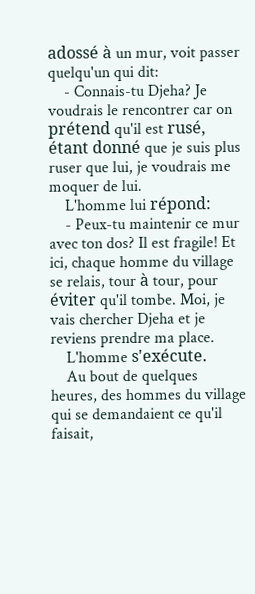adossé à un mur, voit passer quelqu'un qui dit:
    - Connais-tu Djeha? Je voudrais le rencontrer car on prétend qu'il est rusé, étant donné que je suis plus ruser que lui, je voudrais me moquer de lui.
    L'homme lui répond:
    - Peux-tu maintenir ce mur avec ton dos? Il est fragile! Et ici, chaque homme du village se relais, tour à tour, pour éviter qu'il tombe. Moi, je vais chercher Djeha et je reviens prendre ma place.
    L'homme s'exécute.
    Au bout de quelques heures, des hommes du village qui se demandaient ce qu'il faisait,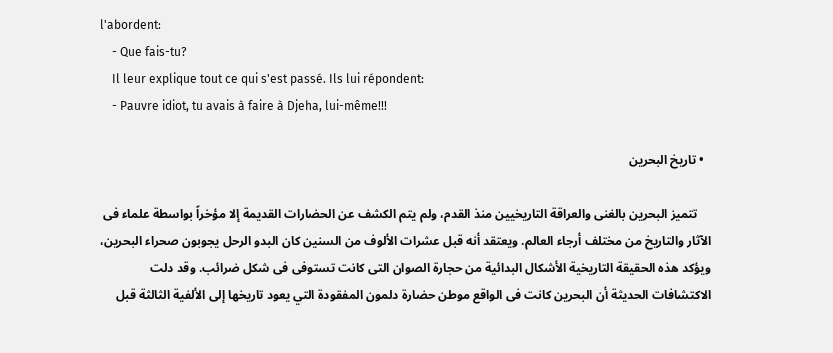l'abordent:
    - Que fais-tu?
    Il leur explique tout ce qui s'est passé. Ils lui répondent:
    - Pauvre idiot, tu avais à faire à Djeha, lui-même!!!

  • تاريخ البحرين

    تتميز البحرين بالغنى والعراقة التاريخيين منذ القدم، ولم يتم الكشف عن الحضارات القديمة إلا مؤخراً بواسطة علماء فى الآثار والتاريخ من مختلف أرجاء العالم. ويعتقد أنه قبل عشرات الألوف من السنين كان البدو الرحل يجوبون صحراء البحرين، ويؤكد هذه الحقيقة التاريخية الأشكال البدائية من حجارة الصوان التى كانت تستوفى فى شكل ضرائب. وقد دلت الاكتشافات الحديثة أن البحرين كانت فى الواقع موطن حضارة دلمون المفقودة التي يعود تاريخها إلى الألفية الثالثة قبل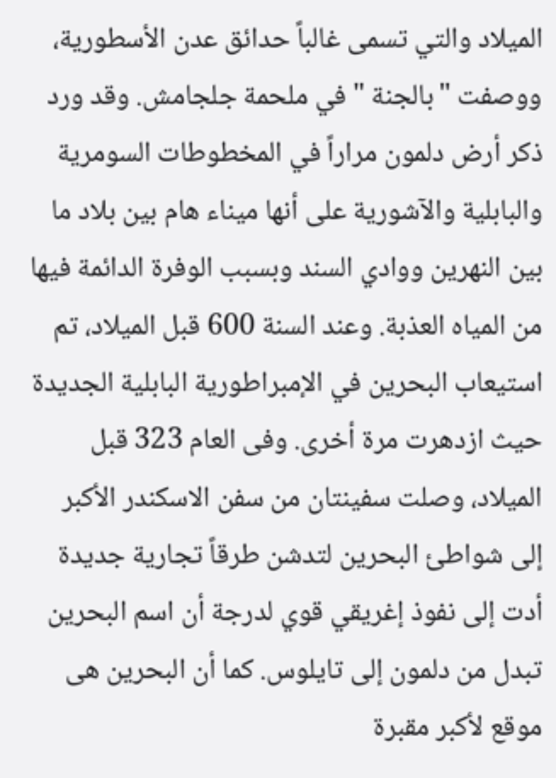الميلاد والتي تسمى غالباً حدائق عدن الأسطورية، ووصفت "بالجنة " في ملحمة جلجامش. وقد ورد ذكر أرض دلمون مراراً في المخطوطات السومرية والبابلية والآشورية على أنها ميناء هام بين بلاد ما بين النهرين ووادي السند وبسبب الوفرة الدائمة فيها من المياه العذبة. وعند السنة 600 قبل الميلاد، تم استيعاب البحرين في الإمبراطورية البابلية الجديدة حيث ازدهرت مرة أخرى. وفى العام 323 قبل الميلاد، وصلت سفينتان من سفن الاسكندر الأكبر إلى شواطئ البحرين لتدشن طرقاً تجارية جديدة أدت إلى نفوذ إغريقي قوي لدرجة أن اسم البحرين تبدل من دلمون إلى تايلوس. كما أن البحرين هى موقع لأكبر مقبرة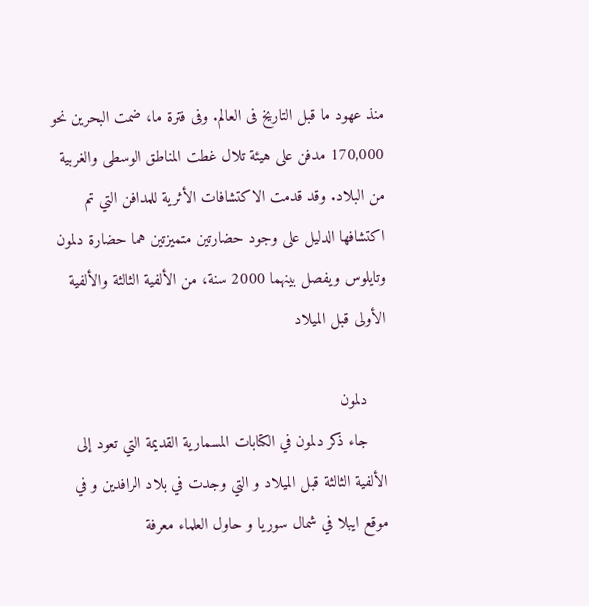منذ عهود ما قبل التاريخ فى العالم. وفى فترة ما، ضمت البحرين نحو 170,000 مدفن على هيئة تلال غطت المناطق الوسطى والغربية من البلاد. وقد قدمت الاكتشافات الأثرية للمدافن التي تم اكتشافها الدليل على وجود حضارتين متميزتين هما حضارة دلمون وتايلوس ويفصل بينهما 2000 سنة، من الألفية الثالثة والألفية الأولى قبل الميلاد

    دلمون
    جاء ذكر دلمون في الكتابات المسمارية القديمة التي تعود إلى الألفية الثالثة قبل الميلاد و التي وجدت في بلاد الرافدين و في موقع ايبلا في شمال سوريا و حاول العلماء معرفة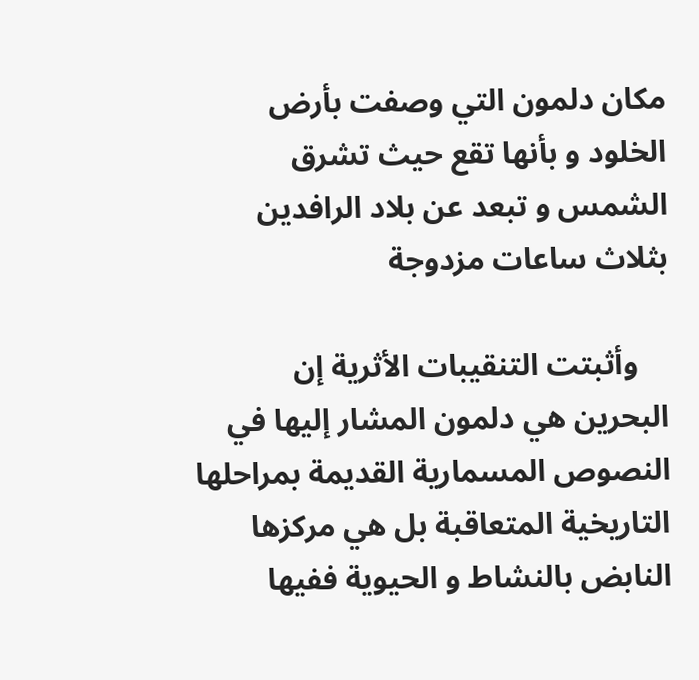مكان دلمون التي وصفت بأرض الخلود و بأنها تقع حيث تشرق الشمس و تبعد عن بلاد الرافدين بثلاث ساعات مزدوجة

    وأثبتت التنقيبات الأثرية إن البحرين هي دلمون المشار إليها في النصوص المسمارية القديمة بمراحلها التاريخية المتعاقبة بل هي مركزها النابض بالنشاط و الحيوية ففيها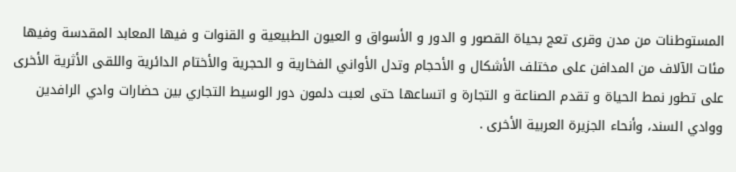المستوطنات من مدن وقرى تعج بحياة القصور و الدور و الأسواق و العيون الطبيعية و القنوات و فيها المعابد المقدسة وفيها مئات الآلاف من المدافن على مختلف الأشكال و الأحجام وتدل الأواني الفخارية و الحجرية والأختام الدائرية واللقى الأثرية الأخرى على تطور نمط الحياة و تقدم الصناعة و التجارة و اتساعها حتى لعبت دلمون دور الوسيط التجاري بين حضارات وادي الرافدين ووادي السند، وأنحاء الجزيرة العربية الأخرى .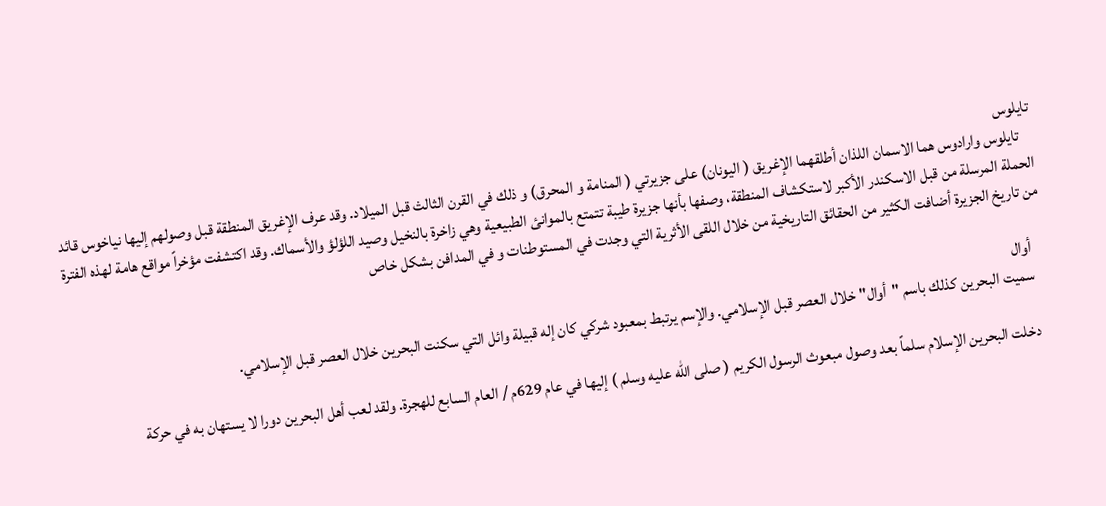تايلوس
    تايلوس وارادوس هما الاسمان اللذان أطلقهما الإغريق ( اليونان) على جزيرتي ( المنامة و المحرق) و ذلك في القرن الثالث قبل الميلاد. وقد عرف الإغريق المنطقة قبل وصولهم إليها نياخوس قائد الحملة المرسلة من قبل الاسكندر الأكبر لاستكشاف المنطقة، وصفها بأنها جزيرة طيبة تتمتع بالموانئ الطبيعية وهي زاخرة بالنخيل وصيد اللؤلؤ والأسماك. وقد اكتشفت مؤخراً مواقع هامة لهذه الفترة من تاريخ الجزيرة أضافت الكثير من الحقائق التاريخية من خلال اللقى الأثرية التي وجدت في المستوطنات و في المدافن بشكل خاص

    أوال
    سميت البحرين كذلك باسم "أوال" خلال العصر قبل الإسلامي. والإسم يرتبط بمعبود شركي كان إله قبيلة وائل التي سكنت البحرين خلال العصر قبل الإسلامي.

    دخلت البحرين الإسلام سلماً بعد وصول مبعوث الرسول الكريم ( صلى الله عليه وسلم ) إليها في عام 629م / العام السابع للهجرة. ولقد لعب أهل البحرين دورا لا يستهان به في حركة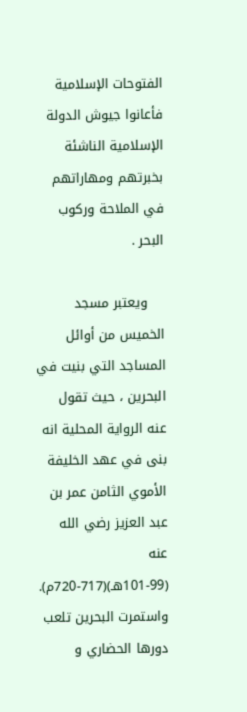الفتوحات الإسلامية فأعانوا جيوش الدولة الإسلامية الناشئة بخبرتهم ومهاراتهم في الملاحة وركوب البحر .

    ويعتبر مسجد الخميس من أوائل المساجد التي بنيت في البحرين ، حيث تقول عنه الرواية المحلية انه بنى في عهد الخليفة الأموي الثامن عمر بن عبد العزيز رضي الله عنه (99-101هـ)(717-720م). واستمرت البحرين تلعب دورها الحضاري و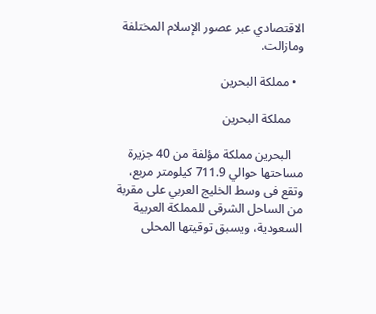الاقتصادي عبر عصور الإسلام المختلفة ومازالت.

  • مملكة البحرين

    مملكة البحرين

    البحرين مملكة مؤلفة من 40 جزيرة مساحتها حوالي 711.9 كيلومتر مربع، وتقع فى وسط الخليج العربي على مقربة من الساحل الشرقى للمملكة العربية السعودية، ويسبق توقيتها المحلى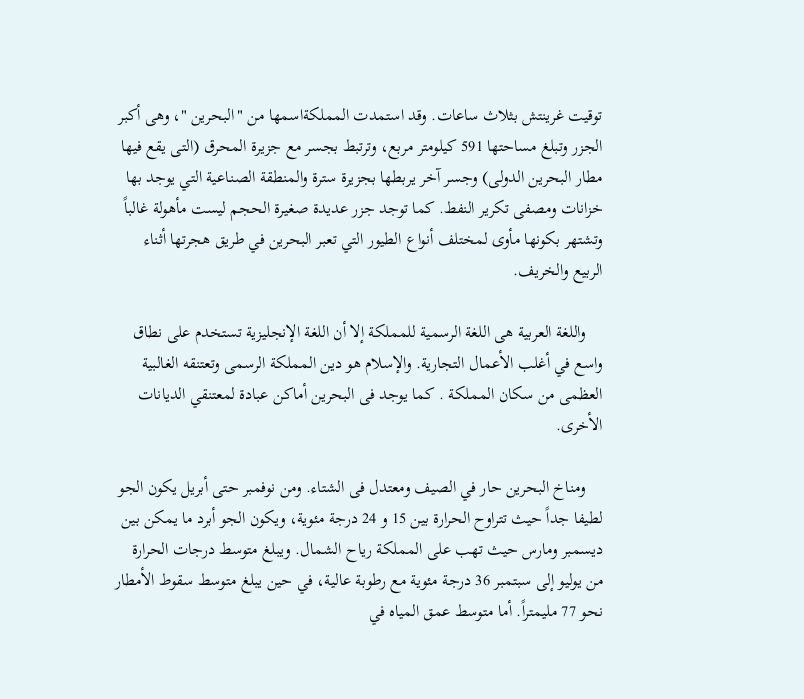توقيت غرينتش بثلاث ساعات. وقد استمدت المملكةاسمها من "البحرين "، وهى أكبر الجزر وتبلغ مساحتها 591 كيلومتر مربع، وترتبط بجسر مع جزيرة المحرق (التى يقع فيها مطار البحرين الدولى) وجسر آخر يربطها بجزيرة سترة والمنطقة الصنـاعية التي يوجد بها خزانات ومصفى تكرير النفط. كما توجد جزر عديدة صغيرة الحجم ليست مأهولة غالباً وتشتهر بكونها مأوى لمختلف أنواع الطيور التي تعبر البحرين في طريق هجرتها أثناء الربيع والخريف.

    واللغة العربية هى اللغة الرسمية للمملكة إلا أن اللغة الإنجليزية تستخدم على نطاق واسع في أغلب الأعمال التجارية. والإسلام هو دين المملكة الرسمى وتعتنقه الغالبية العظمى من سكان المملكة . كما يوجد فى البحرين أماكن عبادة لمعتنقي الديانات الأخرى.

    ومناخ البحرين حار في الصيف ومعتدل فى الشتاء. ومن نوفمبر حتى أبريل يكون الجو لطيفا جداً حيث تتراوح الحرارة بين 15 و 24 درجة مئوية، ويكون الجو أبرد ما يمكن بين ديسمبر ومارس حيث تهب على المملكة رياح الشمال. ويبلغ متوسط درجات الحرارة من يوليو إلى سبتمبر 36 درجة مئوية مع رطوبة عالية، في حين يبلغ متوسط سقوط الأمطار نحو 77 مليمتراً. أما متوسط عمق المياه في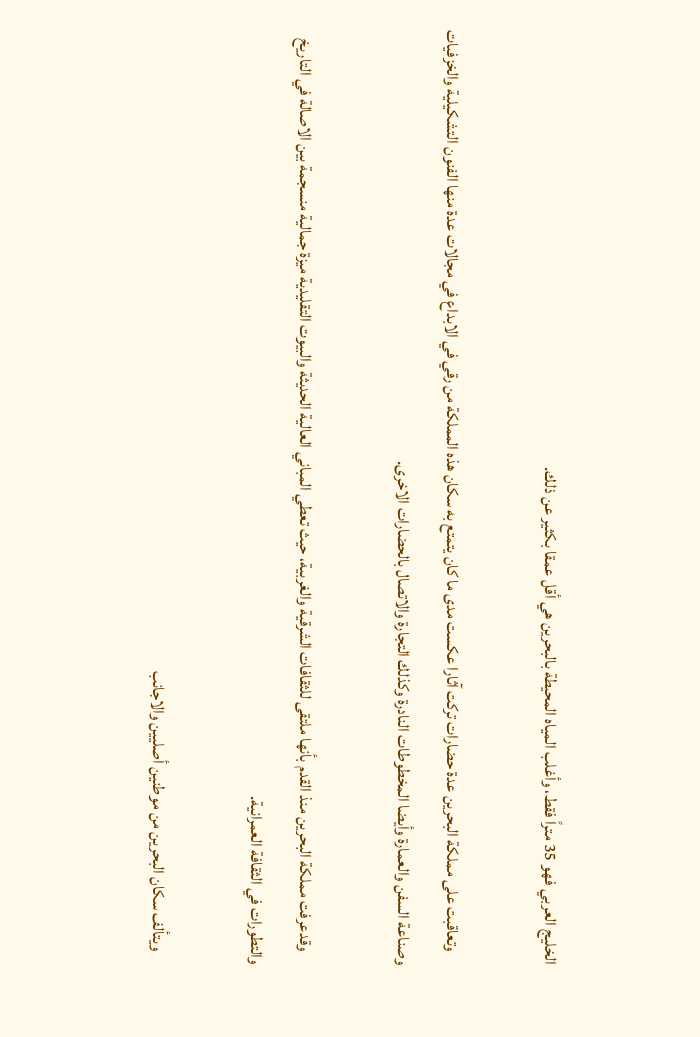الخليج العربي فهو 35 متراً فقط، وأغلب المياه المحيطة بالبحرين هي أقل عمقا بكثير عن ذلك.

    وتعاقبت على مملكة البحرين عدة حضارات تركت آثارا عكست مدى ما كان يتمتع به سكان هذه المملكة من رقي في الابداع في مجالات عدة منها الفنون التشكيلية والخزفيات وصناعة السفن والعمارة وأيضا المخطوطات النادرة وكذلك التجارة والاتصال بالحضارات الاخرى.

    وقدعرفت مملكة البحرين منذ القدم بأنها ملتقى للثقافات الشرقية والغربية، حيث تعطي المباني العالية الحديثة والبيوت التقليدية ميزة جمالية منسجمة بين الاصالة في التاريخ والتطورات في الثقافة العمرانية.

    ويتألف سكان البحرين من موطنين أصليين والاجانب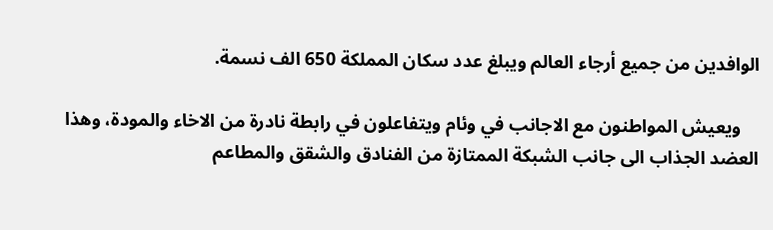الوافدين من جميع أرجاء العالم ويبلغ عدد سكان المملكة 650 الف نسمة.

    ويعيش المواطنون مع الاجانب في وئام ويتفاعلون في رابطة نادرة من الاخاء والمودة، وهذا العضد الجذاب الى جانب الشبكة الممتازة من الفنادق والشقق والمطاعم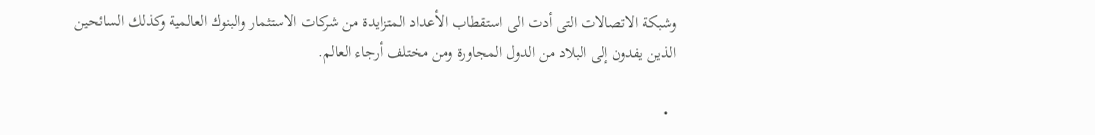وشبكة الاتصالات التى أدت الى استقطاب الأعداد المتزايدة من شركات الاستثمار والبنوك العالمية وكذلك السائحين الذين يفدون إلى البلاد من الدول المجاورة ومن مختلف أرجاء العالم.

  •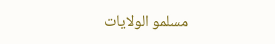مسلمو الولايات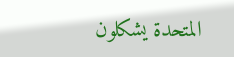المتحدة يشكلون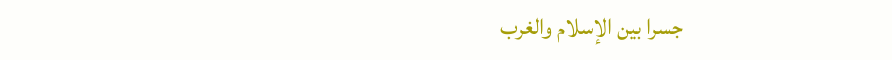جسرا بين الإسلام والغرب